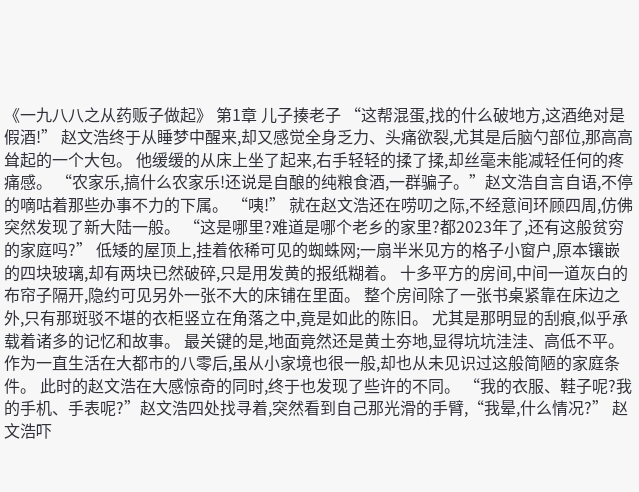《一九八八之从药贩子做起》 第1章 儿子揍老子 “这帮混蛋,找的什么破地方,这酒绝对是假酒!” 赵文浩终于从睡梦中醒来,却又感觉全身乏力、头痛欲裂,尤其是后脑勺部位,那高高耸起的一个大包。 他缓缓的从床上坐了起来,右手轻轻的揉了揉,却丝毫未能减轻任何的疼痛感。 “农家乐,搞什么农家乐!还说是自酿的纯粮食酒,一群骗子。”赵文浩自言自语,不停的嘀咕着那些办事不力的下属。 “咦!” 就在赵文浩还在唠叨之际,不经意间环顾四周,仿佛突然发现了新大陆一般。 “这是哪里?难道是哪个老乡的家里?都2023年了,还有这般贫穷的家庭吗?” 低矮的屋顶上,挂着依稀可见的蜘蛛网;一扇半米见方的格子小窗户,原本镶嵌的四块玻璃,却有两块已然破碎,只是用发黄的报纸糊着。 十多平方的房间,中间一道灰白的布帘子隔开,隐约可见另外一张不大的床铺在里面。 整个房间除了一张书桌紧靠在床边之外,只有那斑驳不堪的衣柜竖立在角落之中,竟是如此的陈旧。 尤其是那明显的刮痕,似乎承载着诸多的记忆和故事。 最关键的是,地面竟然还是黄土夯地,显得坑坑洼洼、高低不平。 作为一直生活在大都市的八零后,虽从小家境也很一般,却也从未见识过这般简陋的家庭条件。 此时的赵文浩在大感惊奇的同时,终于也发现了些许的不同。 “我的衣服、鞋子呢?我的手机、手表呢?”赵文浩四处找寻着,突然看到自己那光滑的手臂,“我晕,什么情况?” 赵文浩吓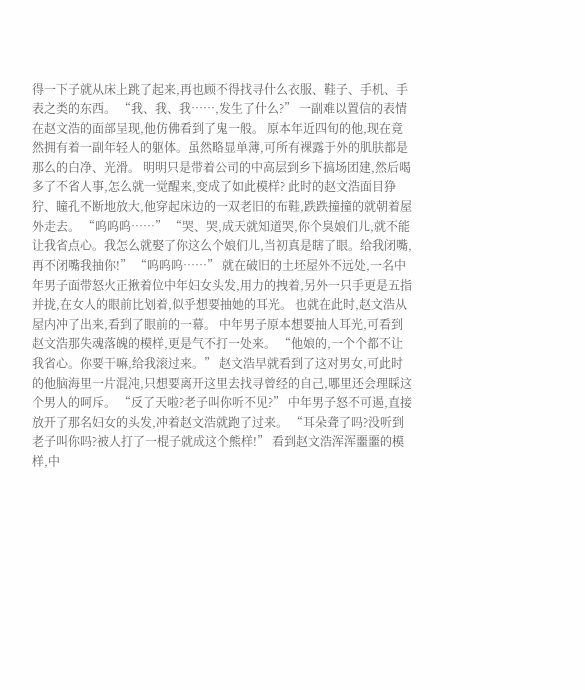得一下子就从床上跳了起来,再也顾不得找寻什么衣服、鞋子、手机、手表之类的东西。 “我、我、我……,发生了什么?” 一副难以置信的表情在赵文浩的面部呈现,他仿佛看到了鬼一般。 原本年近四旬的他,现在竟然拥有着一副年轻人的躯体。虽然略显单薄,可所有裸露于外的肌肤都是那么的白净、光滑。 明明只是带着公司的中高层到乡下搞场团建,然后喝多了不省人事,怎么就一觉醒来,变成了如此模样? 此时的赵文浩面目狰狞、瞳孔不断地放大,他穿起床边的一双老旧的布鞋,跌跌撞撞的就朝着屋外走去。 “呜呜呜……” “哭、哭,成天就知道哭,你个臭娘们儿,就不能让我省点心。我怎么就娶了你这么个娘们儿,当初真是瞎了眼。给我闭嘴,再不闭嘴我抽你!” “呜呜呜……” 就在破旧的土坯屋外不远处,一名中年男子面带怒火正揪着位中年妇女头发,用力的拽着,另外一只手更是五指并拢,在女人的眼前比划着,似乎想要抽她的耳光。 也就在此时,赵文浩从屋内冲了出来,看到了眼前的一幕。 中年男子原本想要抽人耳光,可看到赵文浩那失魂落魄的模样,更是气不打一处来。 “他娘的,一个个都不让我省心。你要干嘛,给我滚过来。” 赵文浩早就看到了这对男女,可此时的他脑海里一片混沌,只想要离开这里去找寻曾经的自己,哪里还会理睬这个男人的呵斥。 “反了天啦?老子叫你听不见?” 中年男子怒不可遏,直接放开了那名妇女的头发,冲着赵文浩就跑了过来。 “耳朵聋了吗?没听到老子叫你吗?被人打了一棍子就成这个熊样!” 看到赵文浩浑浑噩噩的模样,中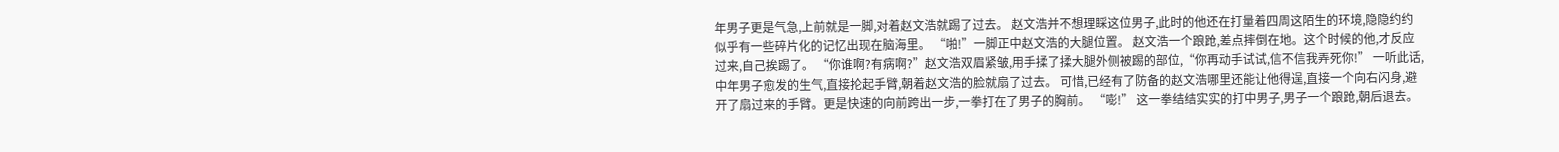年男子更是气急,上前就是一脚,对着赵文浩就踢了过去。 赵文浩并不想理睬这位男子,此时的他还在打量着四周这陌生的环境,隐隐约约似乎有一些碎片化的记忆出现在脑海里。 “啪!”一脚正中赵文浩的大腿位置。 赵文浩一个踉跄,差点摔倒在地。这个时候的他,才反应过来,自己挨踢了。 “你谁啊?有病啊?”赵文浩双眉紧皱,用手揉了揉大腿外侧被踢的部位,“你再动手试试,信不信我弄死你!” 一听此话,中年男子愈发的生气,直接抡起手臂,朝着赵文浩的脸就扇了过去。 可惜,已经有了防备的赵文浩哪里还能让他得逞,直接一个向右闪身,避开了扇过来的手臂。更是快速的向前跨出一步,一拳打在了男子的胸前。 “嘭!” 这一拳结结实实的打中男子,男子一个踉跄,朝后退去。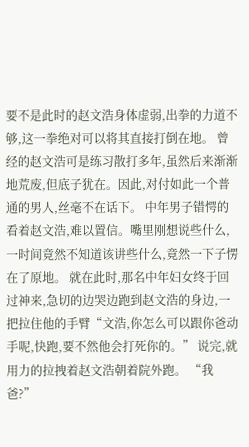要不是此时的赵文浩身体虚弱,出拳的力道不够,这一拳绝对可以将其直接打倒在地。 曾经的赵文浩可是练习散打多年,虽然后来渐渐地荒废,但底子犹在。因此,对付如此一个普通的男人,丝毫不在话下。 中年男子错愕的看着赵文浩,难以置信。嘴里刚想说些什么,一时间竟然不知道该讲些什么,竟然一下子愣在了原地。 就在此时,那名中年妇女终于回过神来,急切的边哭边跑到赵文浩的身边,一把拉住他的手臂“文浩,你怎么可以跟你爸动手呢,快跑,要不然他会打死你的。” 说完,就用力的拉拽着赵文浩朝着院外跑。 “我爸?”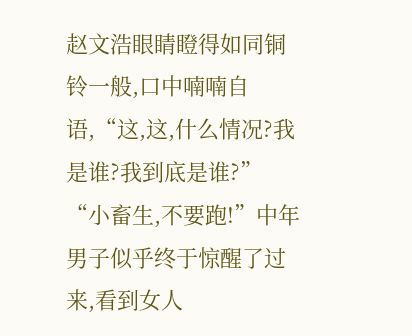赵文浩眼睛瞪得如同铜铃一般,口中喃喃自语,“这,这,什么情况?我是谁?我到底是谁?” “小畜生,不要跑!”中年男子似乎终于惊醒了过来,看到女人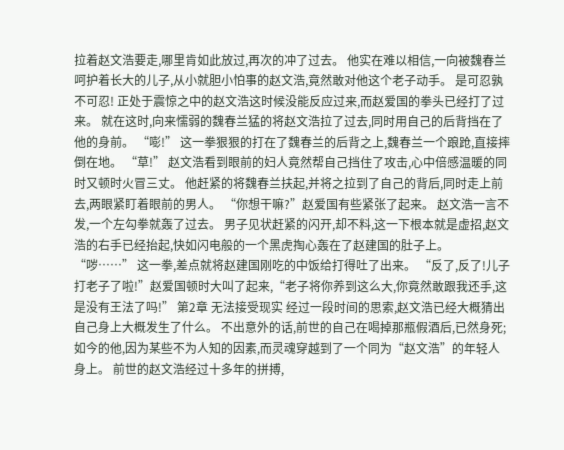拉着赵文浩要走,哪里肯如此放过,再次的冲了过去。 他实在难以相信,一向被魏春兰呵护着长大的儿子,从小就胆小怕事的赵文浩,竟然敢对他这个老子动手。 是可忍孰不可忍! 正处于震惊之中的赵文浩这时候没能反应过来,而赵爱国的拳头已经打了过来。 就在这时,向来懦弱的魏春兰猛的将赵文浩拉了过去,同时用自己的后背挡在了他的身前。 “嘭!” 这一拳狠狠的打在了魏春兰的后背之上,魏春兰一个踉跄,直接摔倒在地。 “草!” 赵文浩看到眼前的妇人竟然帮自己挡住了攻击,心中倍感温暖的同时又顿时火冒三丈。 他赶紧的将魏春兰扶起,并将之拉到了自己的背后,同时走上前去,两眼紧盯着眼前的男人。 “你想干嘛?”赵爱国有些紧张了起来。 赵文浩一言不发,一个左勾拳就轰了过去。 男子见状赶紧的闪开,却不料,这一下根本就是虚招,赵文浩的右手已经抬起,快如闪电般的一个黑虎掏心轰在了赵建国的肚子上。 “哕……” 这一拳,差点就将赵建国刚吃的中饭给打得吐了出来。 “反了,反了!儿子打老子了啦!”赵爱国顿时大叫了起来,“老子将你养到这么大,你竟然敢跟我还手,这是没有王法了吗!” 第2章 无法接受现实 经过一段时间的思索,赵文浩已经大概猜出自己身上大概发生了什么。 不出意外的话,前世的自己在喝掉那瓶假酒后,已然身死;如今的他,因为某些不为人知的因素,而灵魂穿越到了一个同为“赵文浩”的年轻人身上。 前世的赵文浩经过十多年的拼搏,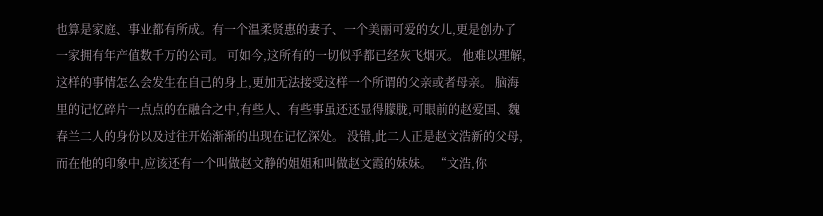也算是家庭、事业都有所成。有一个温柔贤惠的妻子、一个美丽可爱的女儿,更是创办了一家拥有年产值数千万的公司。 可如今,这所有的一切似乎都已经灰飞烟灭。 他难以理解,这样的事情怎么会发生在自己的身上,更加无法接受这样一个所谓的父亲或者母亲。 脑海里的记忆碎片一点点的在融合之中,有些人、有些事虽还还显得朦胧,可眼前的赵爱国、魏春兰二人的身份以及过往开始渐渐的出现在记忆深处。 没错,此二人正是赵文浩新的父母,而在他的印象中,应该还有一个叫做赵文静的姐姐和叫做赵文霞的妹妹。 “文浩,你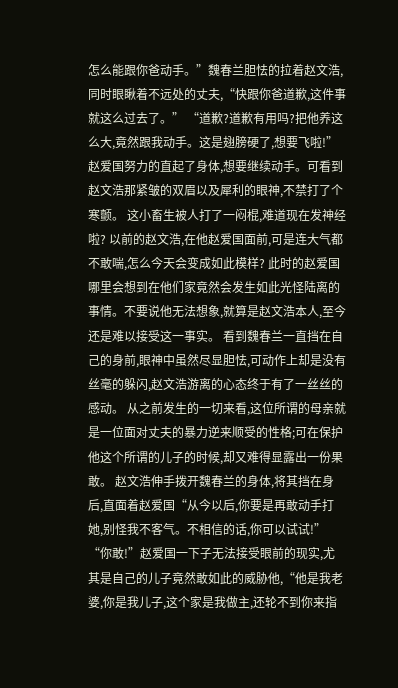怎么能跟你爸动手。”魏春兰胆怯的拉着赵文浩,同时眼瞅着不远处的丈夫,“快跟你爸道歉,这件事就这么过去了。” “道歉?道歉有用吗?把他养这么大,竟然跟我动手。这是翅膀硬了,想要飞啦!” 赵爱国努力的直起了身体,想要继续动手。可看到赵文浩那紧皱的双眉以及犀利的眼神,不禁打了个寒颤。 这小畜生被人打了一闷棍,难道现在发神经啦? 以前的赵文浩,在他赵爱国面前,可是连大气都不敢喘,怎么今天会变成如此模样? 此时的赵爱国哪里会想到在他们家竟然会发生如此光怪陆离的事情。不要说他无法想象,就算是赵文浩本人,至今还是难以接受这一事实。 看到魏春兰一直挡在自己的身前,眼神中虽然尽显胆怯,可动作上却是没有丝毫的躲闪,赵文浩游离的心态终于有了一丝丝的感动。 从之前发生的一切来看,这位所谓的母亲就是一位面对丈夫的暴力逆来顺受的性格;可在保护他这个所谓的儿子的时候,却又难得显露出一份果敢。 赵文浩伸手拨开魏春兰的身体,将其挡在身后,直面着赵爱国“从今以后,你要是再敢动手打她,别怪我不客气。不相信的话,你可以试试!” “你敢!”赵爱国一下子无法接受眼前的现实,尤其是自己的儿子竟然敢如此的威胁他,“他是我老婆,你是我儿子,这个家是我做主,还轮不到你来指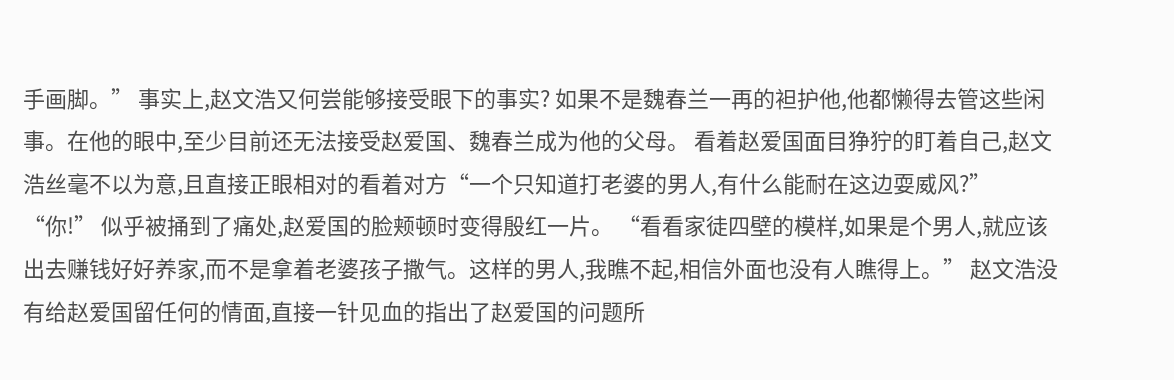手画脚。” 事实上,赵文浩又何尝能够接受眼下的事实? 如果不是魏春兰一再的袒护他,他都懒得去管这些闲事。在他的眼中,至少目前还无法接受赵爱国、魏春兰成为他的父母。 看着赵爱国面目狰狞的盯着自己,赵文浩丝毫不以为意,且直接正眼相对的看着对方“一个只知道打老婆的男人,有什么能耐在这边耍威风?” “你!” 似乎被捅到了痛处,赵爱国的脸颊顿时变得殷红一片。 “看看家徒四壁的模样,如果是个男人,就应该出去赚钱好好养家,而不是拿着老婆孩子撒气。这样的男人,我瞧不起,相信外面也没有人瞧得上。” 赵文浩没有给赵爱国留任何的情面,直接一针见血的指出了赵爱国的问题所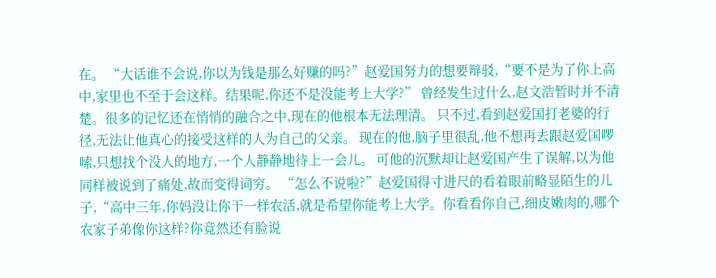在。 “大话谁不会说,你以为钱是那么好赚的吗?”赵爱国努力的想要辩驳,“要不是为了你上高中,家里也不至于会这样。结果呢,你还不是没能考上大学?” 曾经发生过什么,赵文浩暂时并不清楚。很多的记忆还在悄悄的融合之中,现在的他根本无法理清。 只不过,看到赵爱国打老婆的行径,无法让他真心的接受这样的人为自己的父亲。 现在的他,脑子里很乱,他不想再去跟赵爱国啰嗦,只想找个没人的地方,一个人静静地待上一会儿。 可他的沉默却让赵爱国产生了误解,以为他同样被说到了痛处,故而变得词穷。 “怎么不说啦?”赵爱国得寸进尺的看着眼前略显陌生的儿子,“高中三年,你妈没让你干一样农活,就是希望你能考上大学。你看看你自己,细皮嫩肉的,哪个农家子弟像你这样?你竟然还有脸说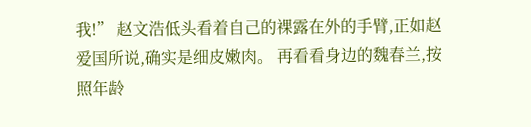我!” 赵文浩低头看着自己的裸露在外的手臂,正如赵爱国所说,确实是细皮嫩肉。 再看看身边的魏春兰,按照年龄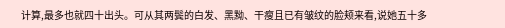计算,最多也就四十出头。可从其两鬓的白发、黑黝、干瘦且已有皱纹的脸颊来看,说她五十多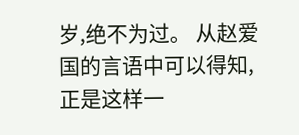岁,绝不为过。 从赵爱国的言语中可以得知,正是这样一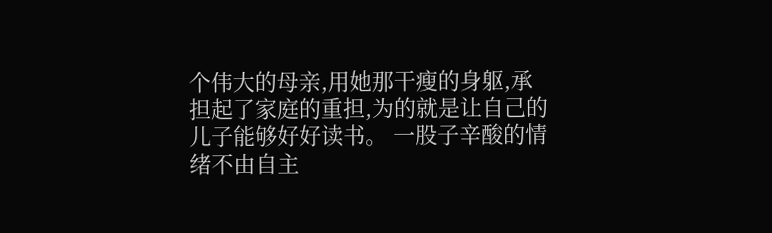个伟大的母亲,用她那干瘦的身躯,承担起了家庭的重担,为的就是让自己的儿子能够好好读书。 一股子辛酸的情绪不由自主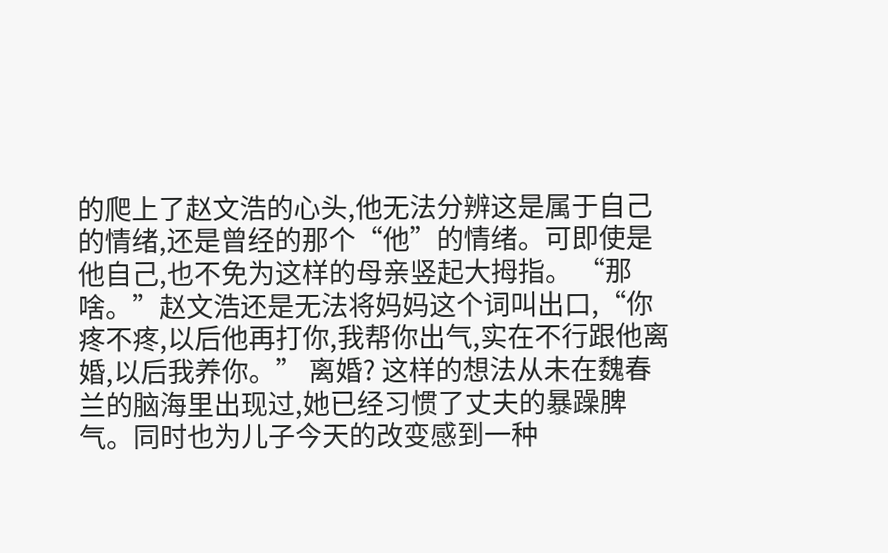的爬上了赵文浩的心头,他无法分辨这是属于自己的情绪,还是曾经的那个“他”的情绪。可即使是他自己,也不免为这样的母亲竖起大拇指。 “那啥。”赵文浩还是无法将妈妈这个词叫出口,“你疼不疼,以后他再打你,我帮你出气,实在不行跟他离婚,以后我养你。” 离婚? 这样的想法从未在魏春兰的脑海里出现过,她已经习惯了丈夫的暴躁脾气。同时也为儿子今天的改变感到一种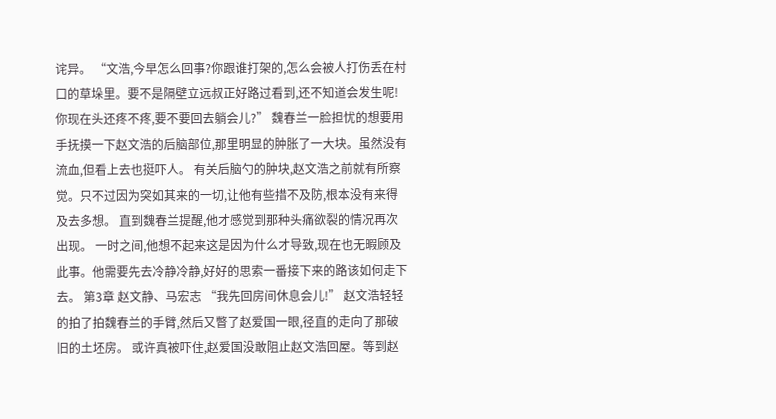诧异。 “文浩,今早怎么回事?你跟谁打架的,怎么会被人打伤丢在村口的草垛里。要不是隔壁立远叔正好路过看到,还不知道会发生呢!你现在头还疼不疼,要不要回去躺会儿?” 魏春兰一脸担忧的想要用手抚摸一下赵文浩的后脑部位,那里明显的肿胀了一大块。虽然没有流血,但看上去也挺吓人。 有关后脑勺的肿块,赵文浩之前就有所察觉。只不过因为突如其来的一切,让他有些措不及防,根本没有来得及去多想。 直到魏春兰提醒,他才感觉到那种头痛欲裂的情况再次出现。 一时之间,他想不起来这是因为什么才导致,现在也无暇顾及此事。他需要先去冷静冷静,好好的思索一番接下来的路该如何走下去。 第3章 赵文静、马宏志 “我先回房间休息会儿!” 赵文浩轻轻的拍了拍魏春兰的手臂,然后又瞥了赵爱国一眼,径直的走向了那破旧的土坯房。 或许真被吓住,赵爱国没敢阻止赵文浩回屋。等到赵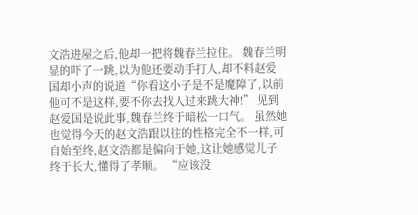文浩进屋之后,他却一把将魏春兰拉住。 魏春兰明显的吓了一跳,以为他还要动手打人,却不料赵爱国却小声的说道“你看这小子是不是魔障了,以前他可不是这样,要不你去找人过来跳大神!” 见到赵爱国是说此事,魏春兰终于暗松一口气。 虽然她也觉得今天的赵文浩跟以往的性格完全不一样,可自始至终,赵文浩都是偏向于她,这让她感觉儿子终于长大,懂得了孝顺。 “应该没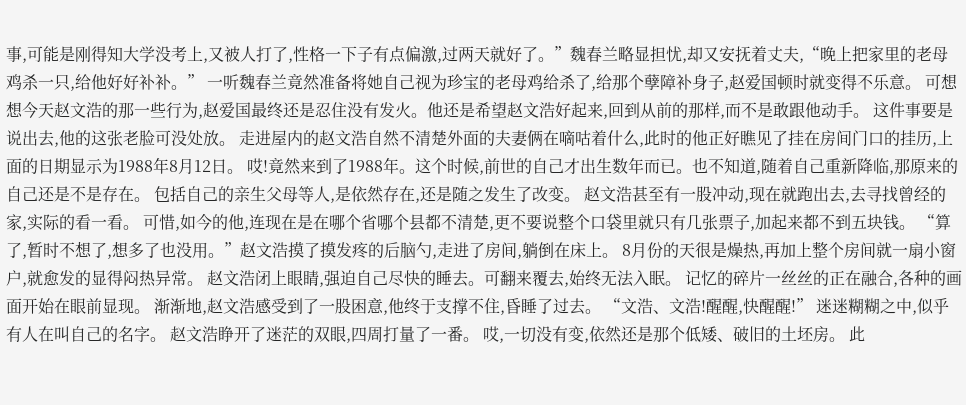事,可能是刚得知大学没考上,又被人打了,性格一下子有点偏激,过两天就好了。”魏春兰略显担忧,却又安抚着丈夫,“晚上把家里的老母鸡杀一只,给他好好补补。” 一听魏春兰竟然准备将她自己视为珍宝的老母鸡给杀了,给那个孽障补身子,赵爱国顿时就变得不乐意。 可想想今天赵文浩的那一些行为,赵爱国最终还是忍住没有发火。他还是希望赵文浩好起来,回到从前的那样,而不是敢跟他动手。 这件事要是说出去,他的这张老脸可没处放。 走进屋内的赵文浩自然不清楚外面的夫妻俩在嘀咕着什么,此时的他正好瞧见了挂在房间门口的挂历,上面的日期显示为1988年8月12日。 哎!竟然来到了1988年。这个时候,前世的自己才出生数年而已。也不知道,随着自己重新降临,那原来的自己还是不是存在。 包括自己的亲生父母等人,是依然存在,还是随之发生了改变。 赵文浩甚至有一股冲动,现在就跑出去,去寻找曾经的家,实际的看一看。 可惜,如今的他,连现在是在哪个省哪个县都不清楚,更不要说整个口袋里就只有几张票子,加起来都不到五块钱。 “算了,暂时不想了,想多了也没用。”赵文浩摸了摸发疼的后脑勺,走进了房间,躺倒在床上。 8月份的天很是燥热,再加上整个房间就一扇小窗户,就愈发的显得闷热异常。 赵文浩闭上眼睛,强迫自己尽快的睡去。可翻来覆去,始终无法入眠。 记忆的碎片一丝丝的正在融合,各种的画面开始在眼前显现。 渐渐地,赵文浩感受到了一股困意,他终于支撑不住,昏睡了过去。 “文浩、文浩!醒醒,快醒醒!” 迷迷糊糊之中,似乎有人在叫自己的名字。 赵文浩睁开了迷茫的双眼,四周打量了一番。 哎,一切没有变,依然还是那个低矮、破旧的土坯房。 此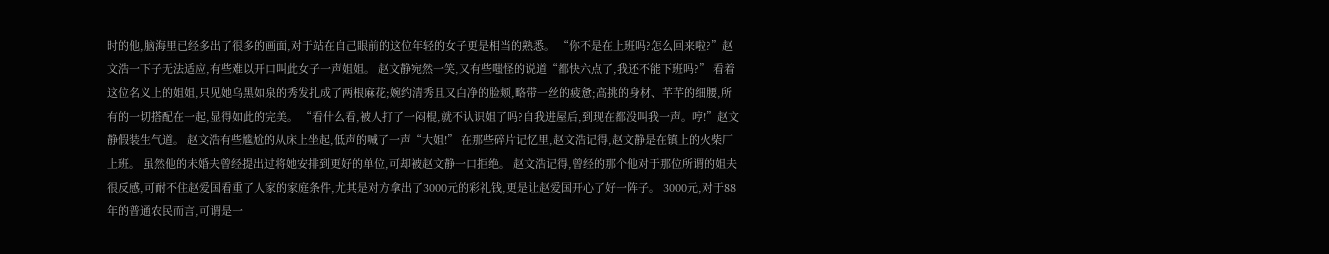时的他,脑海里已经多出了很多的画面,对于站在自己眼前的这位年轻的女子更是相当的熟悉。 “你不是在上班吗?怎么回来啦?”赵文浩一下子无法适应,有些难以开口叫此女子一声姐姐。 赵文静宛然一笑,又有些嗤怪的说道“都快六点了,我还不能下班吗?” 看着这位名义上的姐姐,只见她乌黑如泉的秀发扎成了两根麻花;婉约清秀且又白净的脸颊,略带一丝的疲惫;高挑的身材、芊芊的细腰,所有的一切搭配在一起,显得如此的完美。 “看什么看,被人打了一闷棍,就不认识姐了吗?自我进屋后,到现在都没叫我一声。哼!”赵文静假装生气道。 赵文浩有些尴尬的从床上坐起,低声的喊了一声“大姐!” 在那些碎片记忆里,赵文浩记得,赵文静是在镇上的火柴厂上班。 虽然他的未婚夫曾经提出过将她安排到更好的单位,可却被赵文静一口拒绝。 赵文浩记得,曾经的那个他对于那位所谓的姐夫很反感,可耐不住赵爱国看重了人家的家庭条件,尤其是对方拿出了3000元的彩礼钱,更是让赵爱国开心了好一阵子。 3000元,对于88年的普通农民而言,可谓是一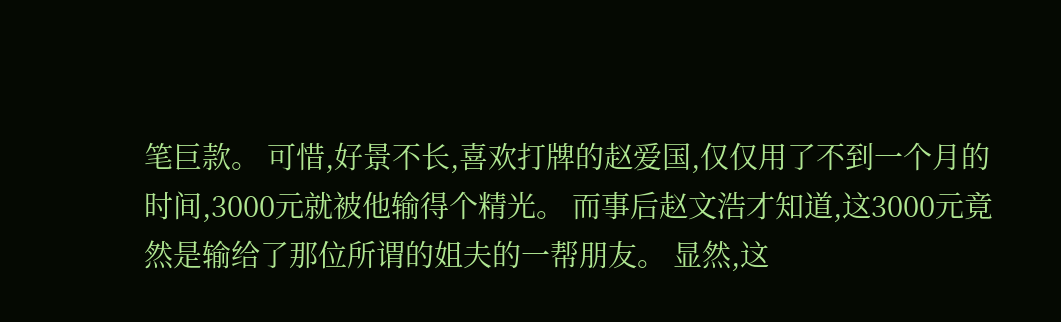笔巨款。 可惜,好景不长,喜欢打牌的赵爱国,仅仅用了不到一个月的时间,3000元就被他输得个精光。 而事后赵文浩才知道,这3000元竟然是输给了那位所谓的姐夫的一帮朋友。 显然,这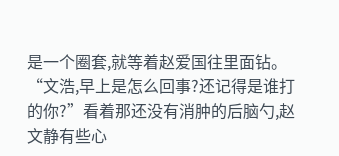是一个圈套,就等着赵爱国往里面钻。 “文浩,早上是怎么回事?还记得是谁打的你?”看着那还没有消肿的后脑勺,赵文静有些心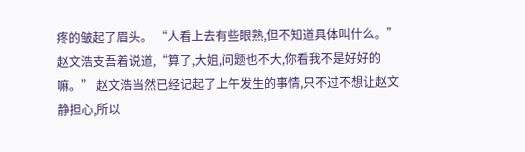疼的皱起了眉头。 “人看上去有些眼熟,但不知道具体叫什么。”赵文浩支吾着说道,“算了,大姐,问题也不大,你看我不是好好的嘛。” 赵文浩当然已经记起了上午发生的事情,只不过不想让赵文静担心,所以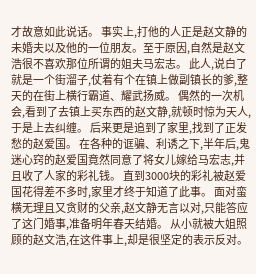才故意如此说话。 事实上,打他的人正是赵文静的未婚夫以及他的一位朋友。至于原因,自然是赵文浩很不喜欢那位所谓的姐夫马宏志。 此人,说白了就是一个街溜子,仗着有个在镇上做副镇长的爹,整天的在街上横行霸道、耀武扬威。 偶然的一次机会,看到了去镇上买东西的赵文静,就顿时惊为天人,于是上去纠缠。 后来更是追到了家里,找到了正发愁的赵爱国。 在各种的诓骗、利诱之下,半年后,鬼迷心窍的赵爱国竟然同意了将女儿嫁给马宏志,并且收了人家的彩礼钱。 直到3000块的彩礼被赵爱国花得差不多时,家里才终于知道了此事。 面对蛮横无理且又贪财的父亲,赵文静无言以对,只能答应了这门婚事,准备明年春天结婚。 从小就被大姐照顾的赵文浩,在这件事上,却是很坚定的表示反对。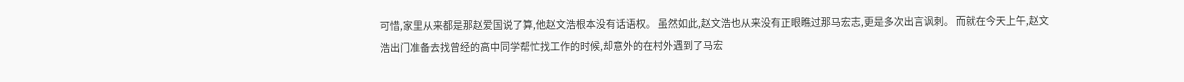可惜,家里从来都是那赵爱国说了算,他赵文浩根本没有话语权。 虽然如此,赵文浩也从来没有正眼瞧过那马宏志,更是多次出言讽刺。 而就在今天上午,赵文浩出门准备去找曾经的高中同学帮忙找工作的时候,却意外的在村外遇到了马宏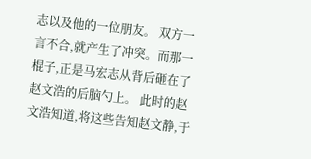志以及他的一位朋友。 双方一言不合,就产生了冲突。而那一棍子,正是马宏志从背后砸在了赵文浩的后脑勺上。 此时的赵文浩知道,将这些告知赵文静,于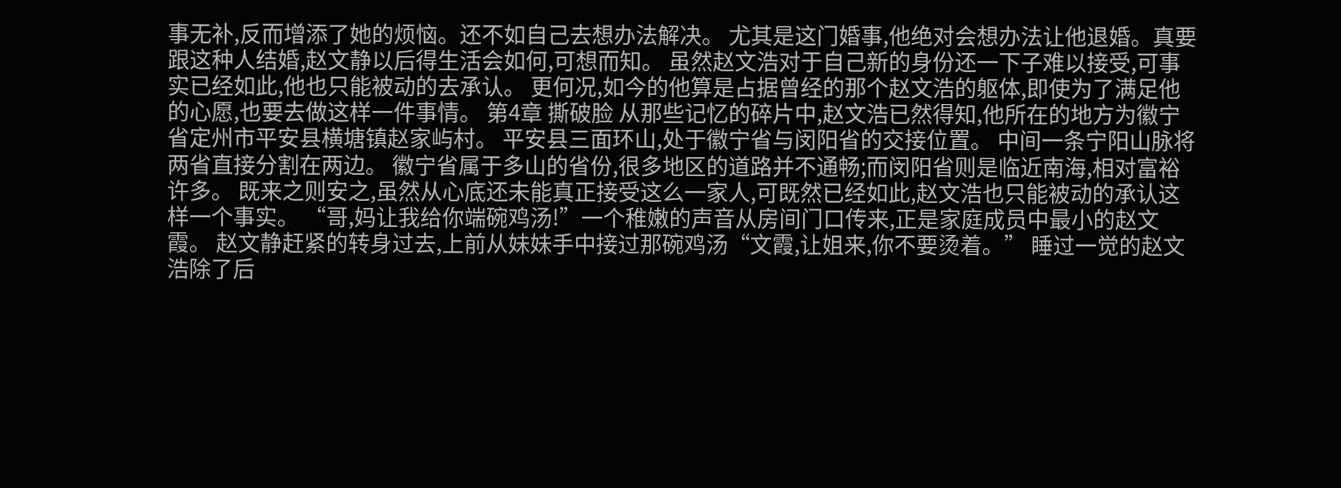事无补,反而增添了她的烦恼。还不如自己去想办法解决。 尤其是这门婚事,他绝对会想办法让他退婚。真要跟这种人结婚,赵文静以后得生活会如何,可想而知。 虽然赵文浩对于自己新的身份还一下子难以接受,可事实已经如此,他也只能被动的去承认。 更何况,如今的他算是占据曾经的那个赵文浩的躯体,即使为了满足他的心愿,也要去做这样一件事情。 第4章 撕破脸 从那些记忆的碎片中,赵文浩已然得知,他所在的地方为徽宁省定州市平安县横塘镇赵家屿村。 平安县三面环山,处于徽宁省与闵阳省的交接位置。 中间一条宁阳山脉将两省直接分割在两边。 徽宁省属于多山的省份,很多地区的道路并不通畅;而闵阳省则是临近南海,相对富裕许多。 既来之则安之,虽然从心底还未能真正接受这么一家人,可既然已经如此,赵文浩也只能被动的承认这样一个事实。 “哥,妈让我给你端碗鸡汤!”一个稚嫩的声音从房间门口传来,正是家庭成员中最小的赵文霞。 赵文静赶紧的转身过去,上前从妹妹手中接过那碗鸡汤“文霞,让姐来,你不要烫着。” 睡过一觉的赵文浩除了后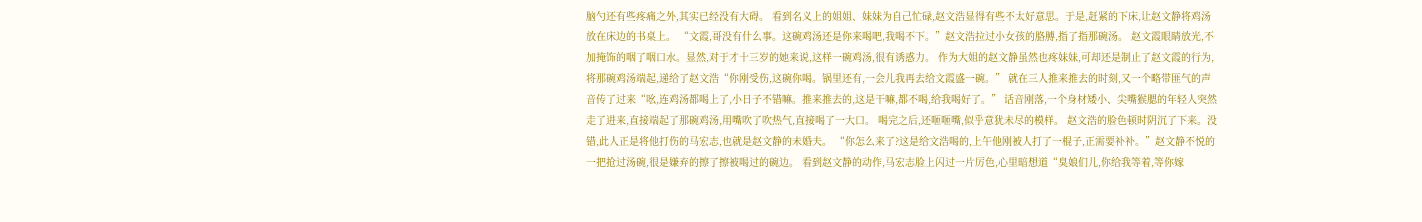脑勺还有些疼痛之外,其实已经没有大碍。 看到名义上的姐姐、妹妹为自己忙碌,赵文浩显得有些不太好意思。于是,赶紧的下床,让赵文静将鸡汤放在床边的书桌上。 “文霞,哥没有什么事。这碗鸡汤还是你来喝吧,我喝不下。”赵文浩拉过小女孩的胳膊,指了指那碗汤。 赵文霞眼睛放光,不加掩饰的咽了咽口水。显然,对于才十三岁的她来说,这样一碗鸡汤,很有诱惑力。 作为大姐的赵文静虽然也疼妹妹,可却还是制止了赵文霞的行为,将那碗鸡汤端起,递给了赵文浩“你刚受伤,这碗你喝。锅里还有,一会儿我再去给文霞盛一碗。” 就在三人推来推去的时刻,又一个略带匪气的声音传了过来“吆,连鸡汤都喝上了,小日子不错嘛。推来推去的,这是干嘛,都不喝,给我喝好了。” 话音刚落,一个身材矮小、尖嘴猴腮的年轻人突然走了进来,直接端起了那碗鸡汤,用嘴吹了吹热气,直接喝了一大口。 喝完之后,还咂咂嘴,似乎意犹未尽的模样。 赵文浩的脸色顿时阴沉了下来。没错,此人正是将他打伤的马宏志,也就是赵文静的未婚夫。 “你怎么来了?这是给文浩喝的,上午他刚被人打了一棍子,正需要补补。”赵文静不悦的一把抢过汤碗,很是嫌弃的擦了擦被喝过的碗边。 看到赵文静的动作,马宏志脸上闪过一片厉色,心里暗想道“臭娘们儿,你给我等着,等你嫁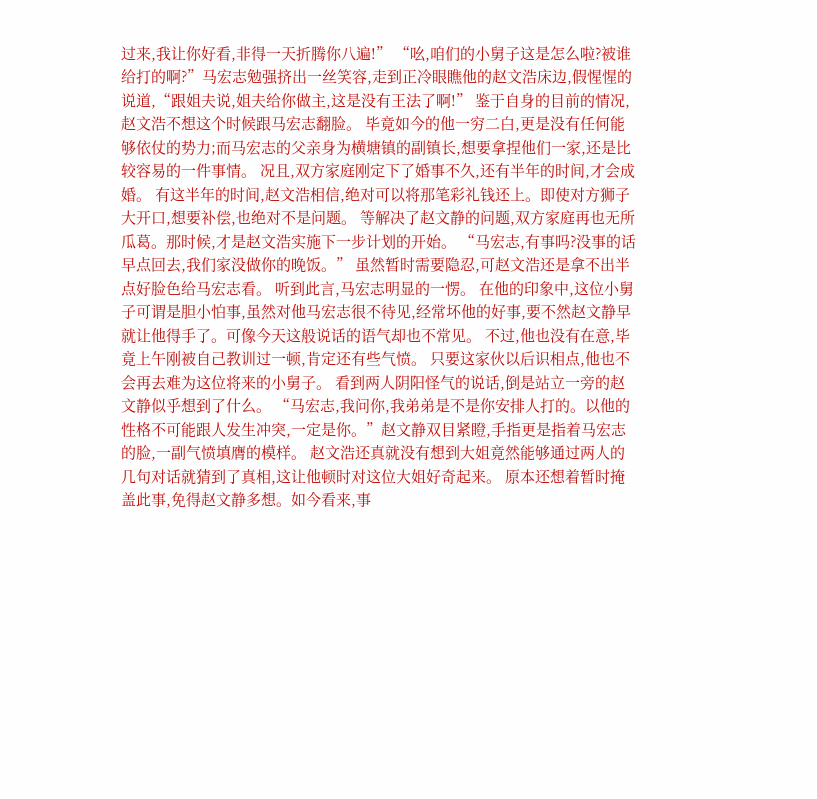过来,我让你好看,非得一天折腾你八遍!” “吆,咱们的小舅子这是怎么啦?被谁给打的啊?”马宏志勉强挤出一丝笑容,走到正冷眼瞧他的赵文浩床边,假惺惺的说道,“跟姐夫说,姐夫给你做主,这是没有王法了啊!” 鉴于自身的目前的情况,赵文浩不想这个时候跟马宏志翻脸。 毕竟如今的他一穷二白,更是没有任何能够依仗的势力;而马宏志的父亲身为横塘镇的副镇长,想要拿捏他们一家,还是比较容易的一件事情。 况且,双方家庭刚定下了婚事不久,还有半年的时间,才会成婚。 有这半年的时间,赵文浩相信,绝对可以将那笔彩礼钱还上。即使对方狮子大开口,想要补偿,也绝对不是问题。 等解决了赵文静的问题,双方家庭再也无所瓜葛。那时候,才是赵文浩实施下一步计划的开始。 “马宏志,有事吗?没事的话早点回去,我们家没做你的晚饭。” 虽然暂时需要隐忍,可赵文浩还是拿不出半点好脸色给马宏志看。 听到此言,马宏志明显的一愣。 在他的印象中,这位小舅子可谓是胆小怕事,虽然对他马宏志很不待见,经常坏他的好事,要不然赵文静早就让他得手了。可像今天这般说话的语气却也不常见。 不过,他也没有在意,毕竟上午刚被自己教训过一顿,肯定还有些气愤。 只要这家伙以后识相点,他也不会再去难为这位将来的小舅子。 看到两人阴阳怪气的说话,倒是站立一旁的赵文静似乎想到了什么。 “马宏志,我问你,我弟弟是不是你安排人打的。以他的性格不可能跟人发生冲突,一定是你。”赵文静双目紧瞪,手指更是指着马宏志的脸,一副气愤填膺的模样。 赵文浩还真就没有想到大姐竟然能够通过两人的几句对话就猜到了真相,这让他顿时对这位大姐好奇起来。 原本还想着暂时掩盖此事,免得赵文静多想。如今看来,事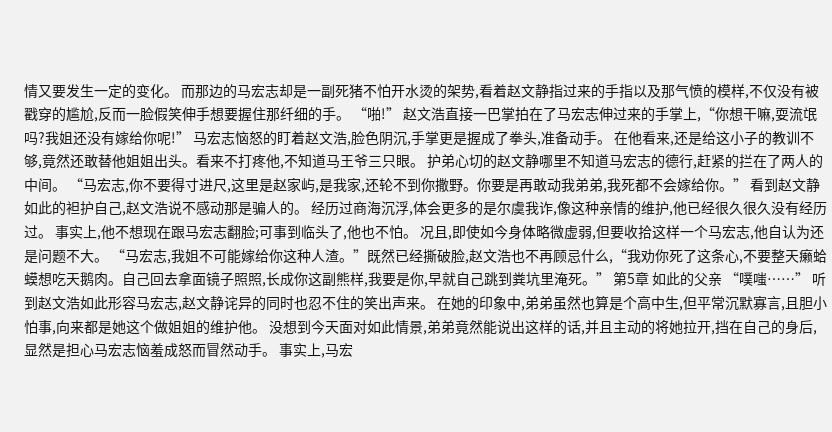情又要发生一定的变化。 而那边的马宏志却是一副死猪不怕开水烫的架势,看着赵文静指过来的手指以及那气愤的模样,不仅没有被戳穿的尴尬,反而一脸假笑伸手想要握住那纤细的手。 “啪!” 赵文浩直接一巴掌拍在了马宏志伸过来的手掌上,“你想干嘛,耍流氓吗?我姐还没有嫁给你呢!” 马宏志恼怒的盯着赵文浩,脸色阴沉,手掌更是握成了拳头,准备动手。 在他看来,还是给这小子的教训不够,竟然还敢替他姐姐出头。看来不打疼他,不知道马王爷三只眼。 护弟心切的赵文静哪里不知道马宏志的德行,赶紧的拦在了两人的中间。 “马宏志,你不要得寸进尺,这里是赵家屿,是我家,还轮不到你撒野。你要是再敢动我弟弟,我死都不会嫁给你。” 看到赵文静如此的袒护自己,赵文浩说不感动那是骗人的。 经历过商海沉浮,体会更多的是尔虞我诈,像这种亲情的维护,他已经很久很久没有经历过。 事实上,他不想现在跟马宏志翻脸;可事到临头了,他也不怕。 况且,即使如今身体略微虚弱,但要收拾这样一个马宏志,他自认为还是问题不大。 “马宏志,我姐不可能嫁给你这种人渣。”既然已经撕破脸,赵文浩也不再顾忌什么,“我劝你死了这条心,不要整天癞蛤蟆想吃天鹅肉。自己回去拿面镜子照照,长成你这副熊样,我要是你,早就自己跳到粪坑里淹死。” 第5章 如此的父亲 “噗嗤……” 听到赵文浩如此形容马宏志,赵文静诧异的同时也忍不住的笑出声来。 在她的印象中,弟弟虽然也算是个高中生,但平常沉默寡言,且胆小怕事,向来都是她这个做姐姐的维护他。 没想到今天面对如此情景,弟弟竟然能说出这样的话,并且主动的将她拉开,挡在自己的身后,显然是担心马宏志恼羞成怒而冒然动手。 事实上,马宏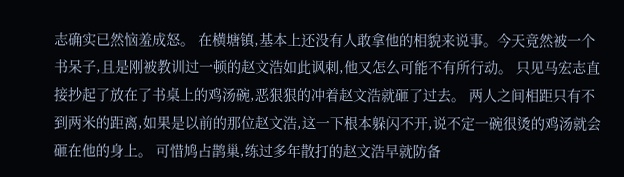志确实已然恼羞成怒。 在横塘镇,基本上还没有人敢拿他的相貌来说事。今天竟然被一个书呆子,且是刚被教训过一顿的赵文浩如此讽刺,他又怎么可能不有所行动。 只见马宏志直接抄起了放在了书桌上的鸡汤碗,恶狠狠的冲着赵文浩就砸了过去。 两人之间相距只有不到两米的距离,如果是以前的那位赵文浩,这一下根本躲闪不开,说不定一碗很烫的鸡汤就会砸在他的身上。 可惜鸠占鹊巢,练过多年散打的赵文浩早就防备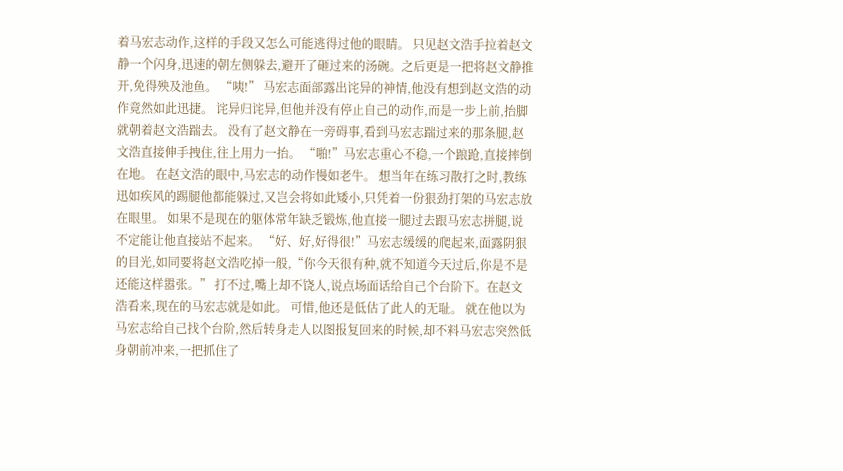着马宏志动作,这样的手段又怎么可能逃得过他的眼睛。 只见赵文浩手拉着赵文静一个闪身,迅速的朝左侧躲去,避开了砸过来的汤碗。之后更是一把将赵文静推开,免得殃及池鱼。 “咦!” 马宏志面部露出诧异的神情,他没有想到赵文浩的动作竟然如此迅捷。 诧异归诧异,但他并没有停止自己的动作,而是一步上前,抬脚就朝着赵文浩踹去。 没有了赵文静在一旁碍事,看到马宏志踹过来的那条腿,赵文浩直接伸手拽住,往上用力一抬。 “啪!”马宏志重心不稳,一个踉跄,直接摔倒在地。 在赵文浩的眼中,马宏志的动作慢如老牛。 想当年在练习散打之时,教练迅如疾风的踢腿他都能躲过,又岂会将如此矮小,只凭着一份狠劲打架的马宏志放在眼里。 如果不是现在的躯体常年缺乏锻炼,他直接一腿过去跟马宏志拼腿,说不定能让他直接站不起来。 “好、好,好得很!”马宏志缓缓的爬起来,面露阴狠的目光,如同要将赵文浩吃掉一般,“你今天很有种,就不知道今天过后,你是不是还能这样嚣张。” 打不过,嘴上却不饶人,说点场面话给自己个台阶下。在赵文浩看来,现在的马宏志就是如此。 可惜,他还是低估了此人的无耻。 就在他以为马宏志给自己找个台阶,然后转身走人以图报复回来的时候,却不料马宏志突然低身朝前冲来,一把抓住了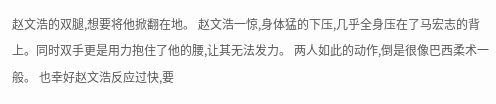赵文浩的双腿,想要将他掀翻在地。 赵文浩一惊,身体猛的下压,几乎全身压在了马宏志的背上。同时双手更是用力抱住了他的腰,让其无法发力。 两人如此的动作,倒是很像巴西柔术一般。 也幸好赵文浩反应过快,要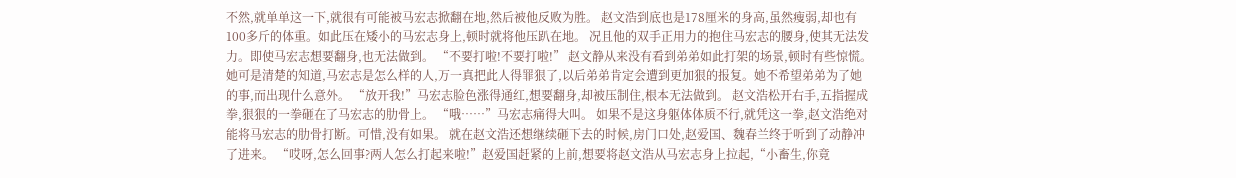不然,就单单这一下,就很有可能被马宏志掀翻在地,然后被他反败为胜。 赵文浩到底也是178厘米的身高,虽然瘦弱,却也有100多斤的体重。如此压在矮小的马宏志身上,顿时就将他压趴在地。 况且他的双手正用力的抱住马宏志的腰身,使其无法发力。即使马宏志想要翻身,也无法做到。 “不要打啦!不要打啦!” 赵文静从来没有看到弟弟如此打架的场景,顿时有些惊慌。 她可是清楚的知道,马宏志是怎么样的人,万一真把此人得罪狠了,以后弟弟肯定会遭到更加狠的报复。她不希望弟弟为了她的事,而出现什么意外。 “放开我!”马宏志脸色涨得通红,想要翻身,却被压制住,根本无法做到。 赵文浩松开右手,五指握成拳,狠狠的一拳砸在了马宏志的肋骨上。 “哦……”马宏志痛得大叫。 如果不是这身躯体体质不行,就凭这一拳,赵文浩绝对能将马宏志的肋骨打断。可惜,没有如果。 就在赵文浩还想继续砸下去的时候,房门口处,赵爱国、魏春兰终于听到了动静冲了进来。 “哎呀,怎么回事?两人怎么打起来啦!”赵爱国赶紧的上前,想要将赵文浩从马宏志身上拉起,“小畜生,你竟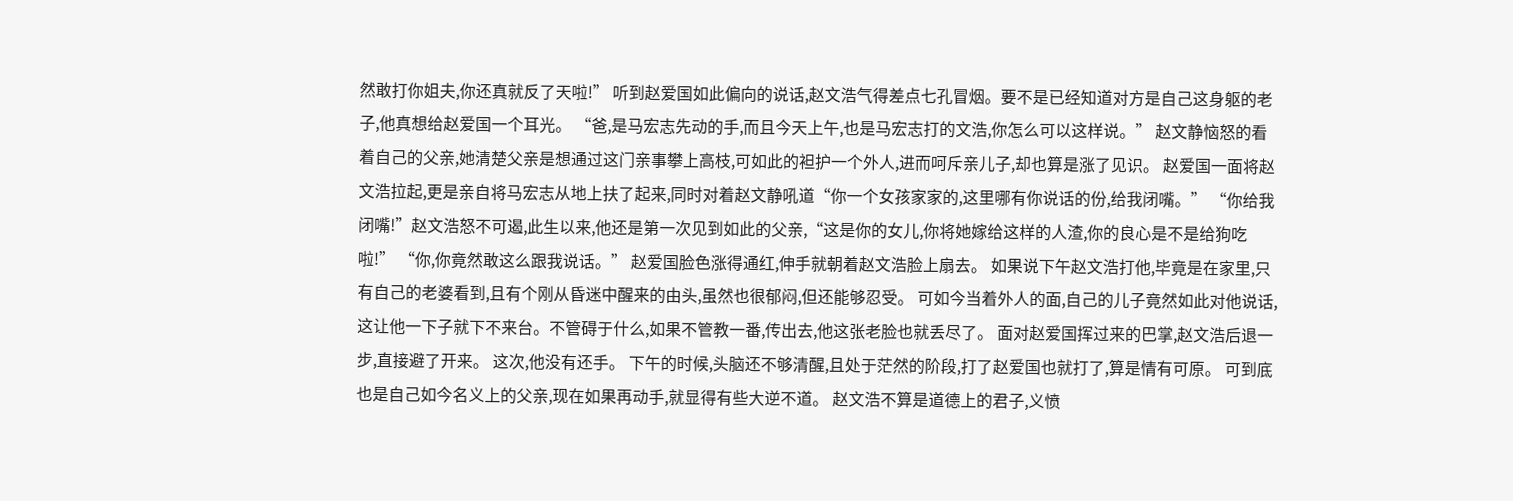然敢打你姐夫,你还真就反了天啦!” 听到赵爱国如此偏向的说话,赵文浩气得差点七孔冒烟。要不是已经知道对方是自己这身躯的老子,他真想给赵爱国一个耳光。 “爸,是马宏志先动的手,而且今天上午,也是马宏志打的文浩,你怎么可以这样说。” 赵文静恼怒的看着自己的父亲,她清楚父亲是想通过这门亲事攀上高枝,可如此的袒护一个外人,进而呵斥亲儿子,却也算是涨了见识。 赵爱国一面将赵文浩拉起,更是亲自将马宏志从地上扶了起来,同时对着赵文静吼道“你一个女孩家家的,这里哪有你说话的份,给我闭嘴。” “你给我闭嘴!”赵文浩怒不可遏,此生以来,他还是第一次见到如此的父亲,“这是你的女儿,你将她嫁给这样的人渣,你的良心是不是给狗吃啦!” “你,你竟然敢这么跟我说话。” 赵爱国脸色涨得通红,伸手就朝着赵文浩脸上扇去。 如果说下午赵文浩打他,毕竟是在家里,只有自己的老婆看到,且有个刚从昏迷中醒来的由头,虽然也很郁闷,但还能够忍受。 可如今当着外人的面,自己的儿子竟然如此对他说话,这让他一下子就下不来台。不管碍于什么,如果不管教一番,传出去,他这张老脸也就丢尽了。 面对赵爱国挥过来的巴掌,赵文浩后退一步,直接避了开来。 这次,他没有还手。 下午的时候,头脑还不够清醒,且处于茫然的阶段,打了赵爱国也就打了,算是情有可原。 可到底也是自己如今名义上的父亲,现在如果再动手,就显得有些大逆不道。 赵文浩不算是道德上的君子,义愤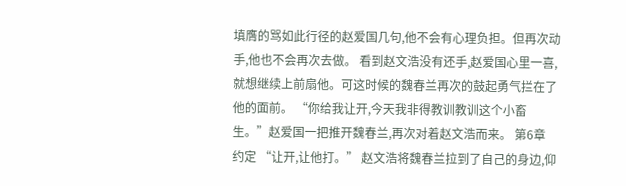填膺的骂如此行径的赵爱国几句,他不会有心理负担。但再次动手,他也不会再次去做。 看到赵文浩没有还手,赵爱国心里一喜,就想继续上前扇他。可这时候的魏春兰再次的鼓起勇气拦在了他的面前。 “你给我让开,今天我非得教训教训这个小畜生。”赵爱国一把推开魏春兰,再次对着赵文浩而来。 第6章 约定 “让开,让他打。” 赵文浩将魏春兰拉到了自己的身边,仰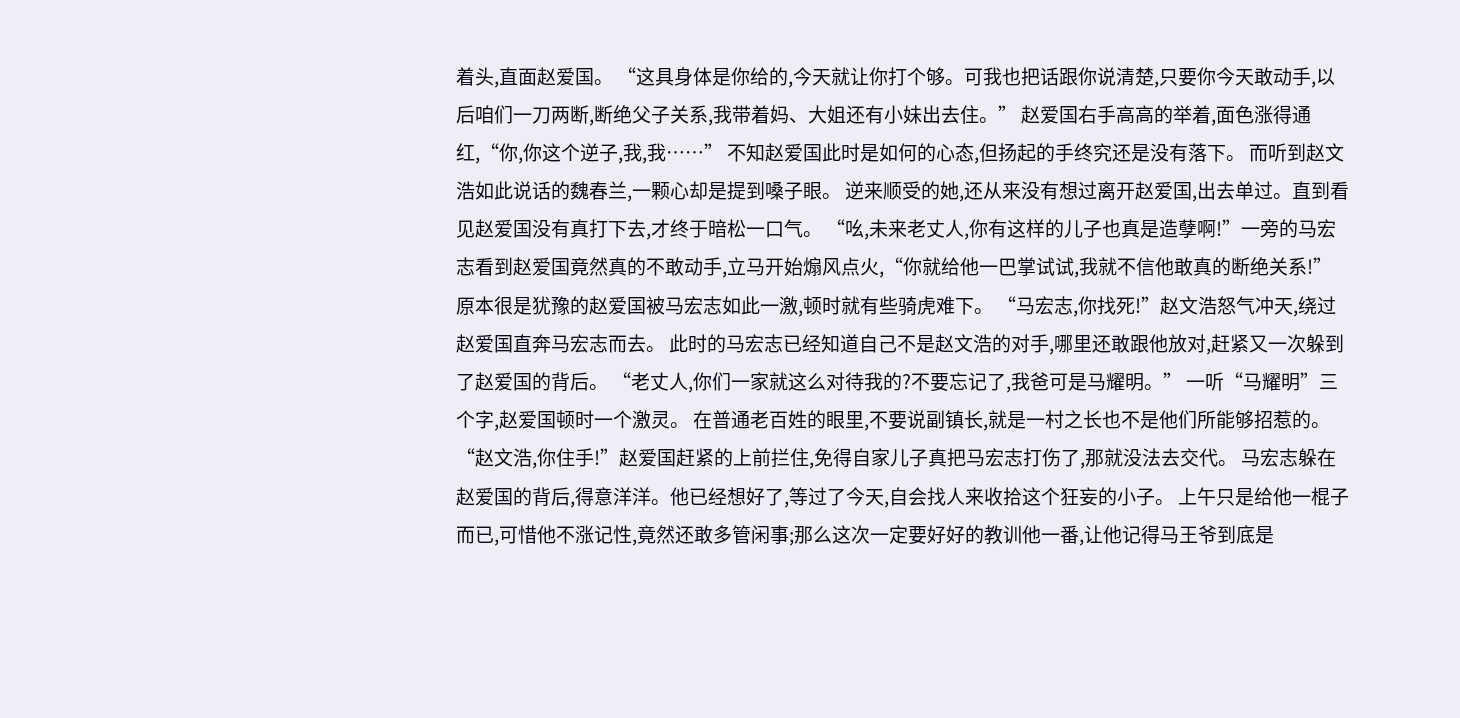着头,直面赵爱国。 “这具身体是你给的,今天就让你打个够。可我也把话跟你说清楚,只要你今天敢动手,以后咱们一刀两断,断绝父子关系,我带着妈、大姐还有小妹出去住。” 赵爱国右手高高的举着,面色涨得通红,“你,你这个逆子,我,我……” 不知赵爱国此时是如何的心态,但扬起的手终究还是没有落下。 而听到赵文浩如此说话的魏春兰,一颗心却是提到嗓子眼。 逆来顺受的她,还从来没有想过离开赵爱国,出去单过。直到看见赵爱国没有真打下去,才终于暗松一口气。 “吆,未来老丈人,你有这样的儿子也真是造孽啊!”一旁的马宏志看到赵爱国竟然真的不敢动手,立马开始煽风点火,“你就给他一巴掌试试,我就不信他敢真的断绝关系!” 原本很是犹豫的赵爱国被马宏志如此一激,顿时就有些骑虎难下。 “马宏志,你找死!”赵文浩怒气冲天,绕过赵爱国直奔马宏志而去。 此时的马宏志已经知道自己不是赵文浩的对手,哪里还敢跟他放对,赶紧又一次躲到了赵爱国的背后。 “老丈人,你们一家就这么对待我的?不要忘记了,我爸可是马耀明。” 一听“马耀明”三个字,赵爱国顿时一个激灵。 在普通老百姓的眼里,不要说副镇长,就是一村之长也不是他们所能够招惹的。 “赵文浩,你住手!”赵爱国赶紧的上前拦住,免得自家儿子真把马宏志打伤了,那就没法去交代。 马宏志躲在赵爱国的背后,得意洋洋。他已经想好了,等过了今天,自会找人来收拾这个狂妄的小子。 上午只是给他一棍子而已,可惜他不涨记性,竟然还敢多管闲事;那么这次一定要好好的教训他一番,让他记得马王爷到底是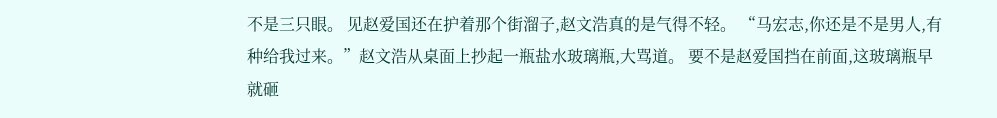不是三只眼。 见赵爱国还在护着那个街溜子,赵文浩真的是气得不轻。 “马宏志,你还是不是男人,有种给我过来。”赵文浩从桌面上抄起一瓶盐水玻璃瓶,大骂道。 要不是赵爱国挡在前面,这玻璃瓶早就砸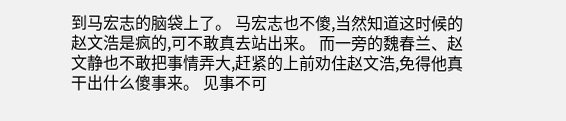到马宏志的脑袋上了。 马宏志也不傻,当然知道这时候的赵文浩是疯的,可不敢真去站出来。 而一旁的魏春兰、赵文静也不敢把事情弄大,赶紧的上前劝住赵文浩,免得他真干出什么傻事来。 见事不可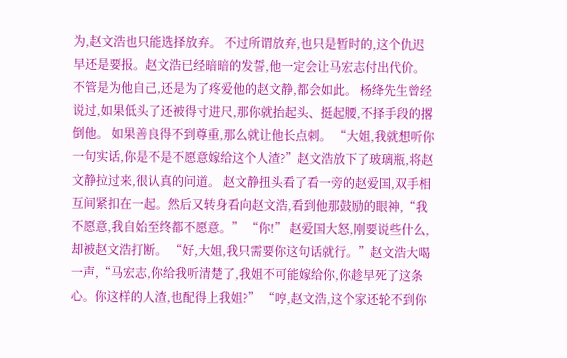为,赵文浩也只能选择放弃。 不过所谓放弃,也只是暂时的,这个仇迟早还是要报。赵文浩已经暗暗的发誓,他一定会让马宏志付出代价。 不管是为他自己,还是为了疼爱他的赵文静,都会如此。 杨绛先生曾经说过,如果低头了还被得寸进尺,那你就抬起头、挺起腰,不择手段的撂倒他。 如果善良得不到尊重,那么就让他长点刺。 “大姐,我就想听你一句实话,你是不是不愿意嫁给这个人渣?”赵文浩放下了玻璃瓶,将赵文静拉过来,很认真的问道。 赵文静扭头看了看一旁的赵爱国,双手相互间紧扣在一起。然后又转身看向赵文浩,看到他那鼓励的眼神,“我不愿意,我自始至终都不愿意。” “你!” 赵爱国大怒,刚要说些什么,却被赵文浩打断。 “好,大姐,我只需要你这句话就行。”赵文浩大喝一声,“马宏志,你给我听清楚了,我姐不可能嫁给你,你趁早死了这条心。你这样的人渣,也配得上我姐?” “哼,赵文浩,这个家还轮不到你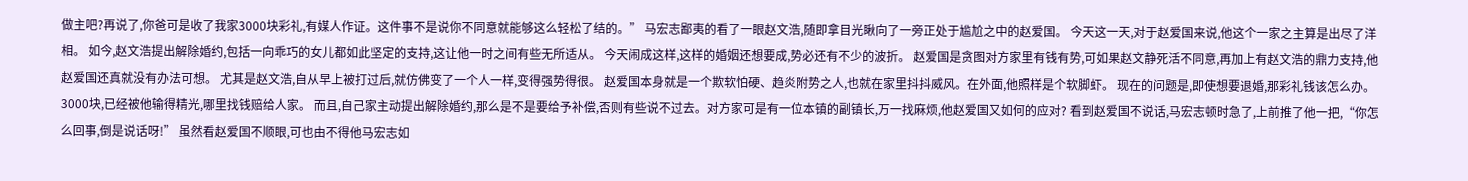做主吧?再说了,你爸可是收了我家3000块彩礼,有媒人作证。这件事不是说你不同意就能够这么轻松了结的。” 马宏志鄙夷的看了一眼赵文浩,随即拿目光瞅向了一旁正处于尴尬之中的赵爱国。 今天这一天,对于赵爱国来说,他这个一家之主算是出尽了洋相。 如今,赵文浩提出解除婚约,包括一向乖巧的女儿都如此坚定的支持,这让他一时之间有些无所适从。 今天闹成这样,这样的婚姻还想要成,势必还有不少的波折。 赵爱国是贪图对方家里有钱有势,可如果赵文静死活不同意,再加上有赵文浩的鼎力支持,他赵爱国还真就没有办法可想。 尤其是赵文浩,自从早上被打过后,就仿佛变了一个人一样,变得强势得很。 赵爱国本身就是一个欺软怕硬、趋炎附势之人,也就在家里抖抖威风。在外面,他照样是个软脚虾。 现在的问题是,即使想要退婚,那彩礼钱该怎么办。3000块,已经被他输得精光,哪里找钱赔给人家。 而且,自己家主动提出解除婚约,那么是不是要给予补偿,否则有些说不过去。对方家可是有一位本镇的副镇长,万一找麻烦,他赵爱国又如何的应对? 看到赵爱国不说话,马宏志顿时急了,上前推了他一把,“你怎么回事,倒是说话呀!” 虽然看赵爱国不顺眼,可也由不得他马宏志如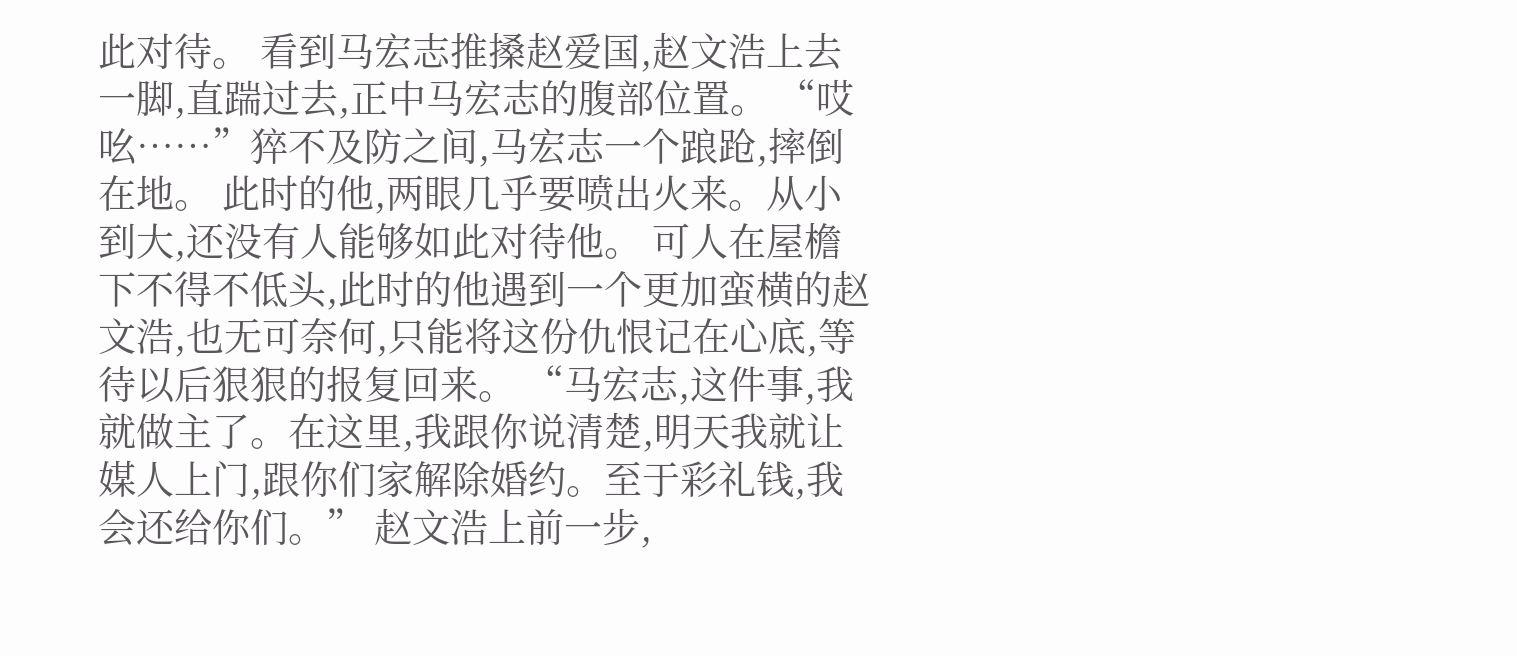此对待。 看到马宏志推搡赵爱国,赵文浩上去一脚,直踹过去,正中马宏志的腹部位置。 “哎吆……”猝不及防之间,马宏志一个踉跄,摔倒在地。 此时的他,两眼几乎要喷出火来。从小到大,还没有人能够如此对待他。 可人在屋檐下不得不低头,此时的他遇到一个更加蛮横的赵文浩,也无可奈何,只能将这份仇恨记在心底,等待以后狠狠的报复回来。 “马宏志,这件事,我就做主了。在这里,我跟你说清楚,明天我就让媒人上门,跟你们家解除婚约。至于彩礼钱,我会还给你们。” 赵文浩上前一步,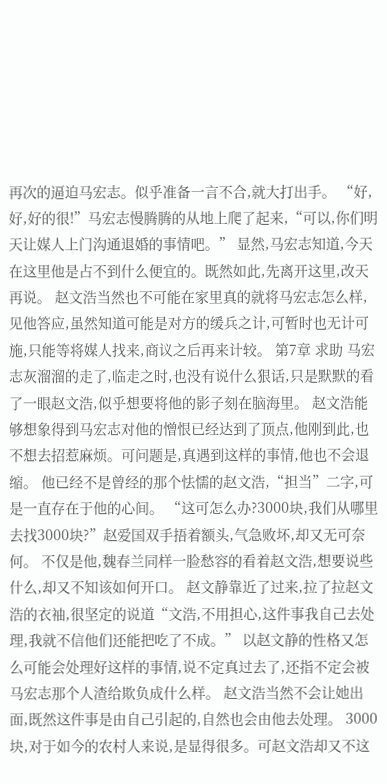再次的逼迫马宏志。似乎准备一言不合,就大打出手。 “好,好,好的很!”马宏志慢腾腾的从地上爬了起来,“可以,你们明天让媒人上门沟通退婚的事情吧。” 显然,马宏志知道,今天在这里他是占不到什么便宜的。既然如此,先离开这里,改天再说。 赵文浩当然也不可能在家里真的就将马宏志怎么样,见他答应,虽然知道可能是对方的缓兵之计,可暂时也无计可施,只能等将媒人找来,商议之后再来计较。 第7章 求助 马宏志灰溜溜的走了,临走之时,也没有说什么狠话,只是默默的看了一眼赵文浩,似乎想要将他的影子刻在脑海里。 赵文浩能够想象得到马宏志对他的憎恨已经达到了顶点,他刚到此,也不想去招惹麻烦。可问题是,真遇到这样的事情,他也不会退缩。 他已经不是曾经的那个怯懦的赵文浩,“担当”二字,可是一直存在于他的心间。 “这可怎么办?3000块,我们从哪里去找3000块?”赵爱国双手捂着额头,气急败坏,却又无可奈何。 不仅是他,魏春兰同样一脸愁容的看着赵文浩,想要说些什么,却又不知该如何开口。 赵文静靠近了过来,拉了拉赵文浩的衣袖,很坚定的说道“文浩,不用担心,这件事我自己去处理,我就不信他们还能把吃了不成。” 以赵文静的性格又怎么可能会处理好这样的事情,说不定真过去了,还指不定会被马宏志那个人渣给欺负成什么样。 赵文浩当然不会让她出面,既然这件事是由自己引起的,自然也会由他去处理。 3000块,对于如今的农村人来说,是显得很多。可赵文浩却又不这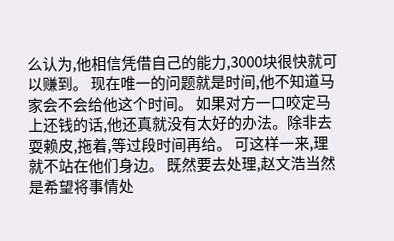么认为,他相信凭借自己的能力,3000块很快就可以赚到。 现在唯一的问题就是时间,他不知道马家会不会给他这个时间。 如果对方一口咬定马上还钱的话,他还真就没有太好的办法。除非去耍赖皮,拖着,等过段时间再给。 可这样一来,理就不站在他们身边。 既然要去处理,赵文浩当然是希望将事情处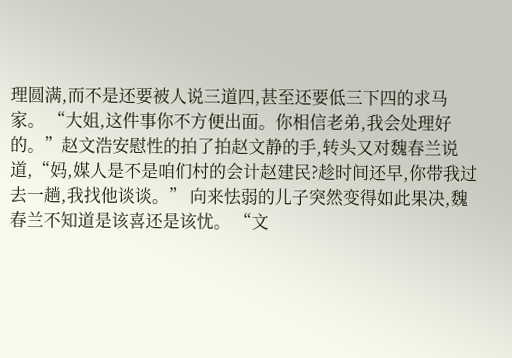理圆满,而不是还要被人说三道四,甚至还要低三下四的求马家。 “大姐,这件事你不方便出面。你相信老弟,我会处理好的。”赵文浩安慰性的拍了拍赵文静的手,转头又对魏春兰说道,“妈,媒人是不是咱们村的会计赵建民?趁时间还早,你带我过去一趟,我找他谈谈。” 向来怯弱的儿子突然变得如此果决,魏春兰不知道是该喜还是该忧。 “文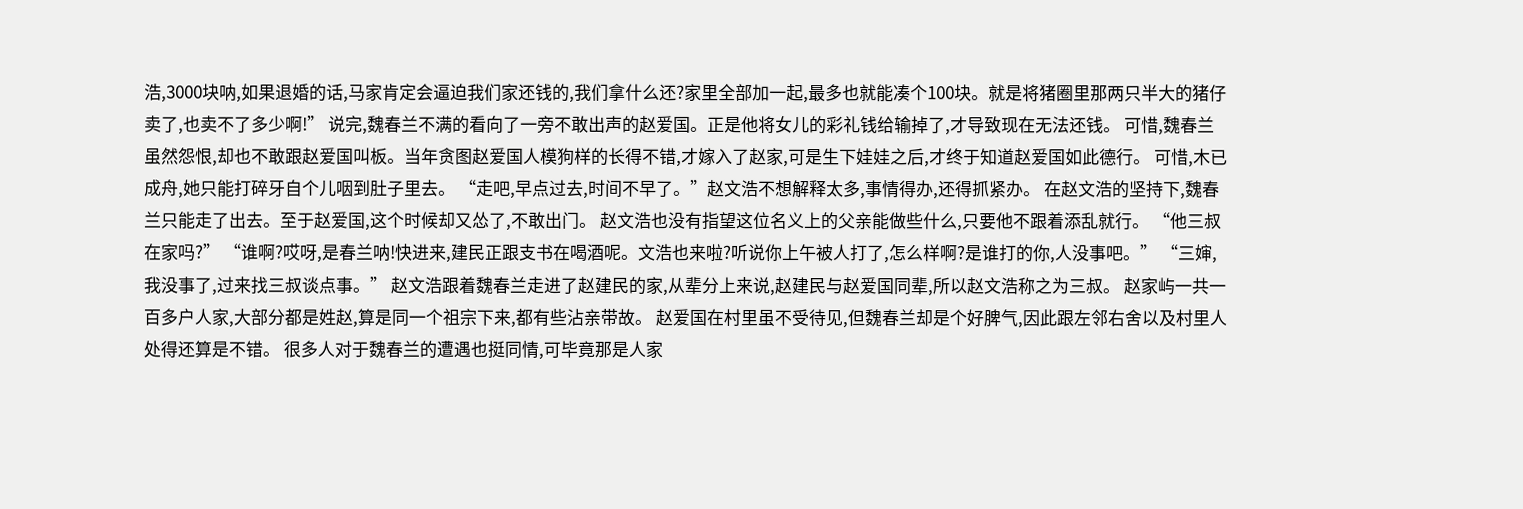浩,3000块呐,如果退婚的话,马家肯定会逼迫我们家还钱的,我们拿什么还?家里全部加一起,最多也就能凑个100块。就是将猪圈里那两只半大的猪仔卖了,也卖不了多少啊!” 说完,魏春兰不满的看向了一旁不敢出声的赵爱国。正是他将女儿的彩礼钱给输掉了,才导致现在无法还钱。 可惜,魏春兰虽然怨恨,却也不敢跟赵爱国叫板。当年贪图赵爱国人模狗样的长得不错,才嫁入了赵家,可是生下娃娃之后,才终于知道赵爱国如此德行。 可惜,木已成舟,她只能打碎牙自个儿咽到肚子里去。 “走吧,早点过去,时间不早了。”赵文浩不想解释太多,事情得办,还得抓紧办。 在赵文浩的坚持下,魏春兰只能走了出去。至于赵爱国,这个时候却又怂了,不敢出门。 赵文浩也没有指望这位名义上的父亲能做些什么,只要他不跟着添乱就行。 “他三叔在家吗?” “谁啊?哎呀,是春兰呐!快进来,建民正跟支书在喝酒呢。文浩也来啦?听说你上午被人打了,怎么样啊?是谁打的你,人没事吧。” “三婶,我没事了,过来找三叔谈点事。” 赵文浩跟着魏春兰走进了赵建民的家,从辈分上来说,赵建民与赵爱国同辈,所以赵文浩称之为三叔。 赵家屿一共一百多户人家,大部分都是姓赵,算是同一个祖宗下来,都有些沾亲带故。 赵爱国在村里虽不受待见,但魏春兰却是个好脾气,因此跟左邻右舍以及村里人处得还算是不错。 很多人对于魏春兰的遭遇也挺同情,可毕竟那是人家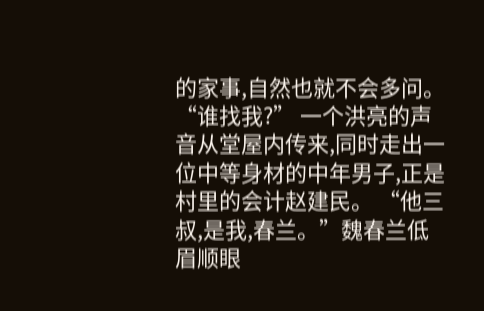的家事,自然也就不会多问。 “谁找我?” 一个洪亮的声音从堂屋内传来,同时走出一位中等身材的中年男子,正是村里的会计赵建民。 “他三叔,是我,春兰。”魏春兰低眉顺眼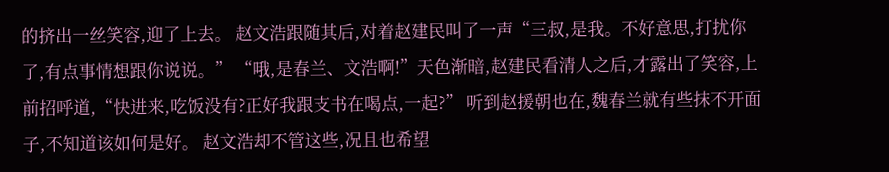的挤出一丝笑容,迎了上去。 赵文浩跟随其后,对着赵建民叫了一声“三叔,是我。不好意思,打扰你了,有点事情想跟你说说。” “哦,是春兰、文浩啊!”天色渐暗,赵建民看清人之后,才露出了笑容,上前招呼道,“快进来,吃饭没有?正好我跟支书在喝点,一起?” 听到赵援朝也在,魏春兰就有些抹不开面子,不知道该如何是好。 赵文浩却不管这些,况且也希望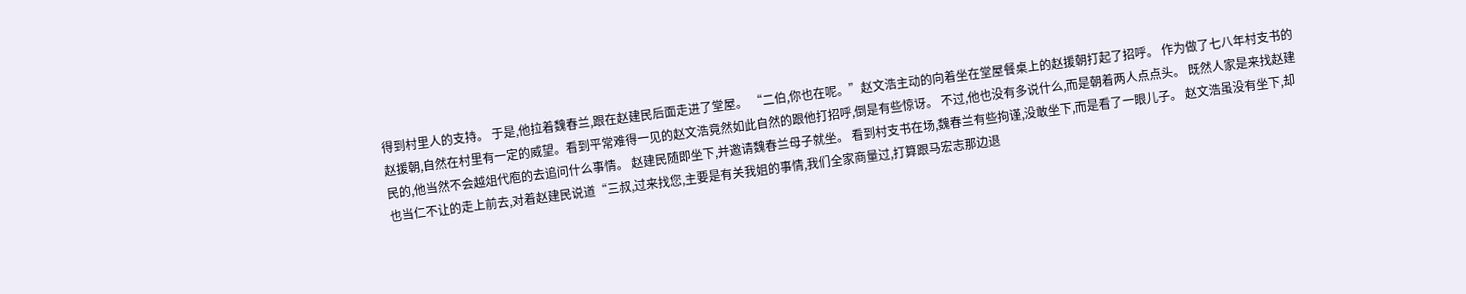得到村里人的支持。 于是,他拉着魏春兰,跟在赵建民后面走进了堂屋。 “二伯,你也在呢。”赵文浩主动的向着坐在堂屋餐桌上的赵援朝打起了招呼。 作为做了七八年村支书的赵援朝,自然在村里有一定的威望。看到平常难得一见的赵文浩竟然如此自然的跟他打招呼,倒是有些惊讶。 不过,他也没有多说什么,而是朝着两人点点头。 既然人家是来找赵建民的,他当然不会越俎代庖的去追问什么事情。 赵建民随即坐下,并邀请魏春兰母子就坐。 看到村支书在场,魏春兰有些拘谨,没敢坐下,而是看了一眼儿子。 赵文浩虽没有坐下,却也当仁不让的走上前去,对着赵建民说道“三叔,过来找您,主要是有关我姐的事情,我们全家商量过,打算跟马宏志那边退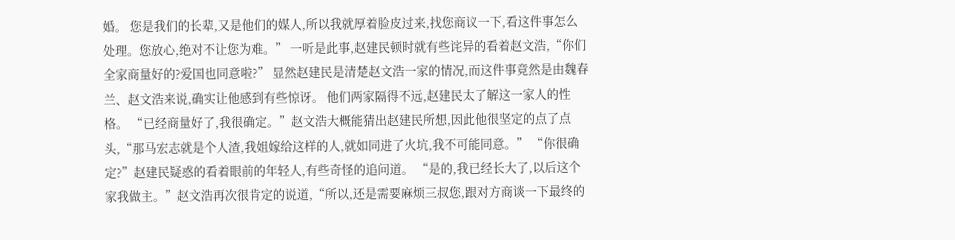婚。 您是我们的长辈,又是他们的媒人,所以我就厚着脸皮过来,找您商议一下,看这件事怎么处理。您放心,绝对不让您为难。” 一听是此事,赵建民顿时就有些诧异的看着赵文浩,“你们全家商量好的?爱国也同意啦?” 显然赵建民是清楚赵文浩一家的情况,而这件事竟然是由魏春兰、赵文浩来说,确实让他感到有些惊讶。 他们两家隔得不远,赵建民太了解这一家人的性格。 “已经商量好了,我很确定。”赵文浩大概能猜出赵建民所想,因此他很坚定的点了点头,“那马宏志就是个人渣,我姐嫁给这样的人,就如同进了火坑,我不可能同意。” “你很确定?”赵建民疑惑的看着眼前的年轻人,有些奇怪的追问道。 “是的,我已经长大了,以后这个家我做主。”赵文浩再次很肯定的说道,“所以,还是需要麻烦三叔您,跟对方商谈一下最终的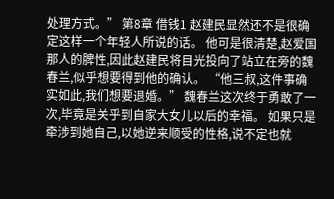处理方式。” 第8章 借钱1 赵建民显然还不是很确定这样一个年轻人所说的话。 他可是很清楚,赵爱国那人的脾性,因此赵建民将目光投向了站立在旁的魏春兰,似乎想要得到他的确认。 “他三叔,这件事确实如此,我们想要退婚。” 魏春兰这次终于勇敢了一次,毕竟是关乎到自家大女儿以后的幸福。 如果只是牵涉到她自己,以她逆来顺受的性格,说不定也就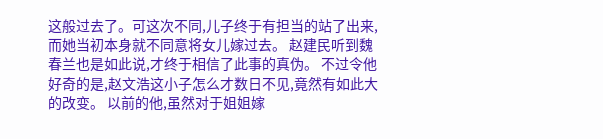这般过去了。可这次不同,儿子终于有担当的站了出来,而她当初本身就不同意将女儿嫁过去。 赵建民听到魏春兰也是如此说,才终于相信了此事的真伪。 不过令他好奇的是,赵文浩这小子怎么才数日不见,竟然有如此大的改变。 以前的他,虽然对于姐姐嫁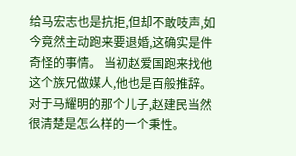给马宏志也是抗拒,但却不敢吱声,如今竟然主动跑来要退婚,这确实是件奇怪的事情。 当初赵爱国跑来找他这个族兄做媒人,他也是百般推辞。对于马耀明的那个儿子,赵建民当然很清楚是怎么样的一个秉性。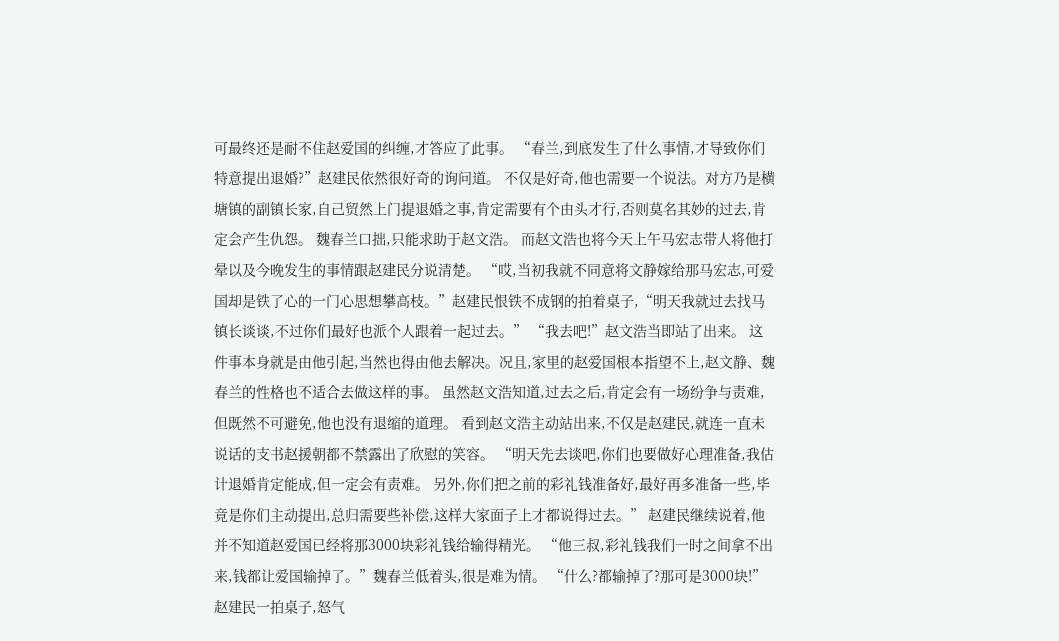可最终还是耐不住赵爱国的纠缠,才答应了此事。 “春兰,到底发生了什么事情,才导致你们特意提出退婚?”赵建民依然很好奇的询问道。 不仅是好奇,他也需要一个说法。对方乃是横塘镇的副镇长家,自己贸然上门提退婚之事,肯定需要有个由头才行,否则莫名其妙的过去,肯定会产生仇怨。 魏春兰口拙,只能求助于赵文浩。 而赵文浩也将今天上午马宏志带人将他打晕以及今晚发生的事情跟赵建民分说清楚。 “哎,当初我就不同意将文静嫁给那马宏志,可爱国却是铁了心的一门心思想攀高枝。”赵建民恨铁不成钢的拍着桌子,“明天我就过去找马镇长谈谈,不过你们最好也派个人跟着一起过去。” “我去吧!”赵文浩当即站了出来。 这件事本身就是由他引起,当然也得由他去解决。况且,家里的赵爱国根本指望不上,赵文静、魏春兰的性格也不适合去做这样的事。 虽然赵文浩知道,过去之后,肯定会有一场纷争与责难,但既然不可避免,他也没有退缩的道理。 看到赵文浩主动站出来,不仅是赵建民,就连一直未说话的支书赵援朝都不禁露出了欣慰的笑容。 “明天先去谈吧,你们也要做好心理准备,我估计退婚肯定能成,但一定会有责难。 另外,你们把之前的彩礼钱准备好,最好再多准备一些,毕竟是你们主动提出,总归需要些补偿,这样大家面子上才都说得过去。” 赵建民继续说着,他并不知道赵爱国已经将那3000块彩礼钱给输得精光。 “他三叔,彩礼钱我们一时之间拿不出来,钱都让爱国输掉了。”魏春兰低着头,很是难为情。 “什么?都输掉了?那可是3000块!”赵建民一拍桌子,怒气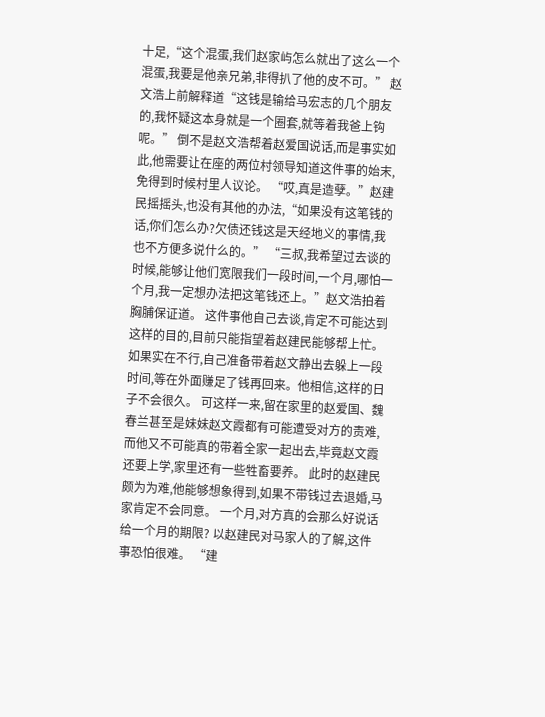十足,“这个混蛋,我们赵家屿怎么就出了这么一个混蛋,我要是他亲兄弟,非得扒了他的皮不可。” 赵文浩上前解释道“这钱是输给马宏志的几个朋友的,我怀疑这本身就是一个圈套,就等着我爸上钩呢。” 倒不是赵文浩帮着赵爱国说话,而是事实如此,他需要让在座的两位村领导知道这件事的始末,免得到时候村里人议论。 “哎,真是造孽。”赵建民摇摇头,也没有其他的办法,“如果没有这笔钱的话,你们怎么办?欠债还钱这是天经地义的事情,我也不方便多说什么的。” “三叔,我希望过去谈的时候,能够让他们宽限我们一段时间,一个月,哪怕一个月,我一定想办法把这笔钱还上。”赵文浩拍着胸脯保证道。 这件事他自己去谈,肯定不可能达到这样的目的,目前只能指望着赵建民能够帮上忙。 如果实在不行,自己准备带着赵文静出去躲上一段时间,等在外面赚足了钱再回来。他相信,这样的日子不会很久。 可这样一来,留在家里的赵爱国、魏春兰甚至是妹妹赵文霞都有可能遭受对方的责难,而他又不可能真的带着全家一起出去,毕竟赵文霞还要上学,家里还有一些牲畜要养。 此时的赵建民颇为为难,他能够想象得到,如果不带钱过去退婚,马家肯定不会同意。 一个月,对方真的会那么好说话给一个月的期限? 以赵建民对马家人的了解,这件事恐怕很难。 “建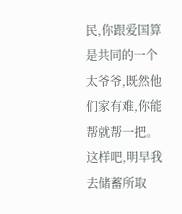民,你跟爱国算是共同的一个太爷爷,既然他们家有难,你能帮就帮一把。这样吧,明早我去储蓄所取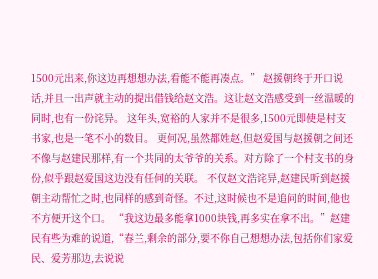1500元出来,你这边再想想办法,看能不能再凑点。” 赵援朝终于开口说话,并且一出声就主动的提出借钱给赵文浩。这让赵文浩感受到一丝温暖的同时,也有一份诧异。 这年头,宽裕的人家并不是很多,1500元即使是村支书家,也是一笔不小的数目。 更何况,虽然都姓赵,但赵爱国与赵援朝之间还不像与赵建民那样,有一个共同的太爷爷的关系。对方除了一个村支书的身份,似乎跟赵爱国这边没有任何的关联。 不仅赵文浩诧异,赵建民听到赵援朝主动帮忙之时,也同样的感到奇怪。不过,这时候也不是追问的时间,他也不方便开这个口。 “我这边最多能拿1000块钱,再多实在拿不出。”赵建民有些为难的说道,“春兰,剩余的部分,要不你自己想想办法,包括你们家爱民、爱芳那边,去说说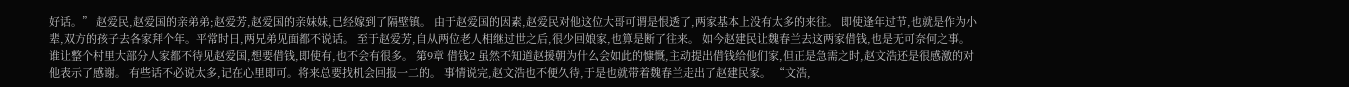好话。” 赵爱民,赵爱国的亲弟弟;赵爱芳,赵爱国的亲妹妹,已经嫁到了隔壁镇。 由于赵爱国的因素,赵爱民对他这位大哥可谓是恨透了,两家基本上没有太多的来往。 即使逢年过节,也就是作为小辈,双方的孩子去各家拜个年。平常时日,两兄弟见面都不说话。 至于赵爱芳,自从两位老人相继过世之后,很少回娘家,也算是断了往来。 如今赵建民让魏春兰去这两家借钱,也是无可奈何之事。谁让整个村里大部分人家都不待见赵爱国,想要借钱,即使有,也不会有很多。 第9章 借钱2 虽然不知道赵援朝为什么会如此的慷慨,主动提出借钱给他们家,但正是急需之时,赵文浩还是很感激的对他表示了感谢。 有些话不必说太多,记在心里即可。将来总要找机会回报一二的。 事情说完,赵文浩也不便久待,于是也就带着魏春兰走出了赵建民家。 “文浩,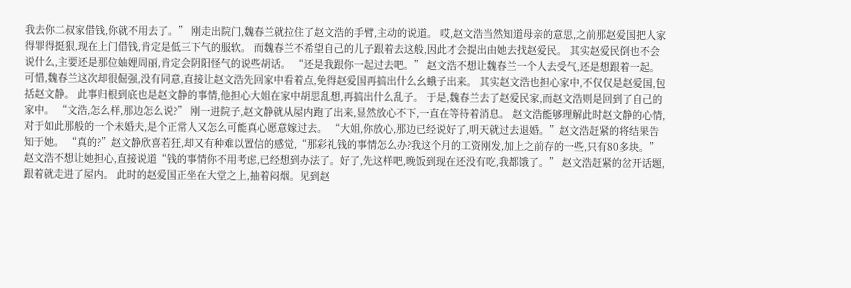我去你二叔家借钱,你就不用去了。” 刚走出院门,魏春兰就拉住了赵文浩的手臂,主动的说道。 哎,赵文浩当然知道母亲的意思,之前那赵爱国把人家得罪得挺狠,现在上门借钱,肯定是低三下气的服软。 而魏春兰不希望自己的儿子跟着去这般,因此才会提出由她去找赵爱民。 其实赵爱民倒也不会说什么,主要还是那位妯娌周丽,肯定会阴阳怪气的说些胡话。 “还是我跟你一起过去吧。” 赵文浩不想让魏春兰一个人去受气,还是想跟着一起。 可惜,魏春兰这次却很倔强,没有同意,直接让赵文浩先回家中看着点,免得赵爱国再搞出什么幺蛾子出来。 其实赵文浩也担心家中,不仅仅是赵爱国,包括赵文静。 此事归根到底也是赵文静的事情,他担心大姐在家中胡思乱想,再搞出什么乱子。 于是,魏春兰去了赵爱民家,而赵文浩则是回到了自己的家中。 “文浩,怎么样,那边怎么说?” 刚一进院子,赵文静就从屋内跑了出来,显然放心不下,一直在等待着消息。 赵文浩能够理解此时赵文静的心情,对于如此那般的一个未婚夫,是个正常人又怎么可能真心愿意嫁过去。 “大姐,你放心,那边已经说好了,明天就过去退婚。”赵文浩赶紧的将结果告知于她。 “真的?”赵文静欣喜若狂,却又有种难以置信的感觉,“那彩礼钱的事情怎么办?我这个月的工资刚发,加上之前存的一些,只有80多块。” 赵文浩不想让她担心,直接说道“钱的事情你不用考虑,已经想到办法了。好了,先这样吧,晚饭到现在还没有吃,我都饿了。” 赵文浩赶紧的岔开话题,跟着就走进了屋内。 此时的赵爱国正坐在大堂之上,抽着闷烟。见到赵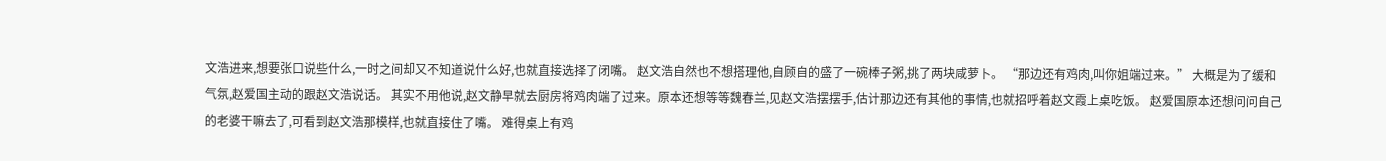文浩进来,想要张口说些什么,一时之间却又不知道说什么好,也就直接选择了闭嘴。 赵文浩自然也不想搭理他,自顾自的盛了一碗棒子粥,挑了两块咸萝卜。 “那边还有鸡肉,叫你姐端过来。” 大概是为了缓和气氛,赵爱国主动的跟赵文浩说话。 其实不用他说,赵文静早就去厨房将鸡肉端了过来。原本还想等等魏春兰,见赵文浩摆摆手,估计那边还有其他的事情,也就招呼着赵文霞上桌吃饭。 赵爱国原本还想问问自己的老婆干嘛去了,可看到赵文浩那模样,也就直接住了嘴。 难得桌上有鸡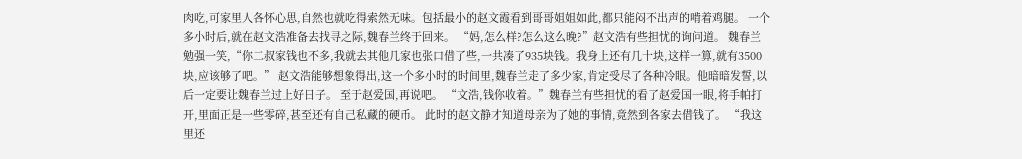肉吃,可家里人各怀心思,自然也就吃得索然无味。包括最小的赵文霞看到哥哥姐姐如此,都只能闷不出声的啃着鸡腿。 一个多小时后,就在赵文浩准备去找寻之际,魏春兰终于回来。 “妈,怎么样?怎么这么晚?”赵文浩有些担忧的询问道。 魏春兰勉强一笑,“你二叔家钱也不多,我就去其他几家也张口借了些,一共凑了935块钱。我身上还有几十块,这样一算,就有3500块,应该够了吧。” 赵文浩能够想象得出,这一个多小时的时间里,魏春兰走了多少家,肯定受尽了各种冷眼。他暗暗发誓,以后一定要让魏春兰过上好日子。 至于赵爱国,再说吧。 “文浩,钱你收着。”魏春兰有些担忧的看了赵爱国一眼,将手帕打开,里面正是一些零碎,甚至还有自己私藏的硬币。 此时的赵文静才知道母亲为了她的事情,竟然到各家去借钱了。 “我这里还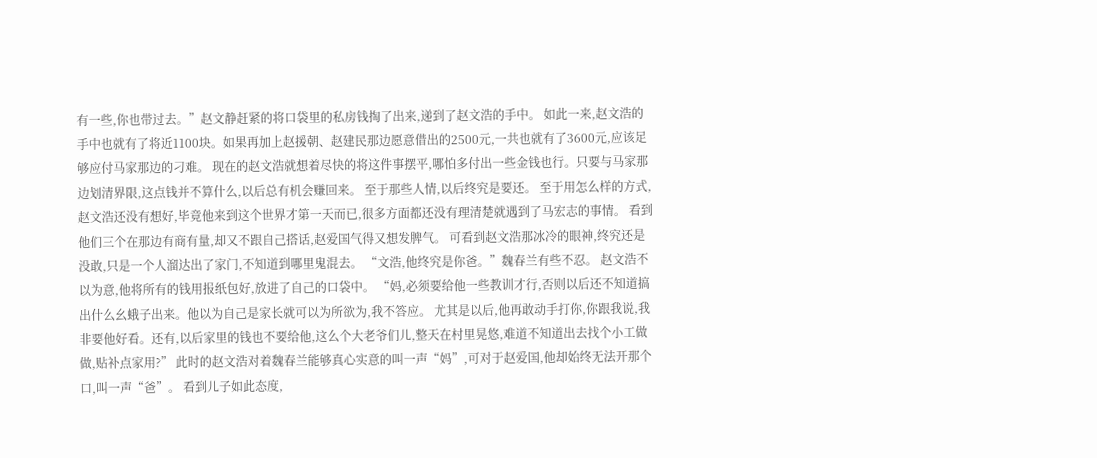有一些,你也带过去。”赵文静赶紧的将口袋里的私房钱掏了出来,递到了赵文浩的手中。 如此一来,赵文浩的手中也就有了将近1100块。如果再加上赵援朝、赵建民那边愿意借出的2500元,一共也就有了3600元,应该足够应付马家那边的刁难。 现在的赵文浩就想着尽快的将这件事摆平,哪怕多付出一些金钱也行。只要与马家那边划清界限,这点钱并不算什么,以后总有机会赚回来。 至于那些人情,以后终究是要还。 至于用怎么样的方式,赵文浩还没有想好,毕竟他来到这个世界才第一天而已,很多方面都还没有理清楚就遇到了马宏志的事情。 看到他们三个在那边有商有量,却又不跟自己搭话,赵爱国气得又想发脾气。 可看到赵文浩那冰冷的眼神,终究还是没敢,只是一个人溜达出了家门,不知道到哪里鬼混去。 “文浩,他终究是你爸。”魏春兰有些不忍。 赵文浩不以为意,他将所有的钱用报纸包好,放进了自己的口袋中。 “妈,必须要给他一些教训才行,否则以后还不知道搞出什么幺蛾子出来。他以为自己是家长就可以为所欲为,我不答应。 尤其是以后,他再敢动手打你,你跟我说,我非要他好看。还有,以后家里的钱也不要给他,这么个大老爷们儿,整天在村里晃悠,难道不知道出去找个小工做做,贴补点家用?” 此时的赵文浩对着魏春兰能够真心实意的叫一声“妈”,可对于赵爱国,他却始终无法开那个口,叫一声“爸”。 看到儿子如此态度,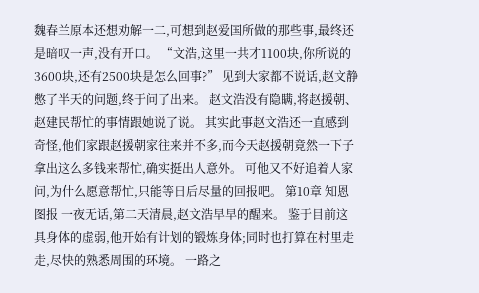魏春兰原本还想劝解一二,可想到赵爱国所做的那些事,最终还是暗叹一声,没有开口。 “文浩,这里一共才1100块,你所说的3600块,还有2500块是怎么回事?” 见到大家都不说话,赵文静憋了半天的问题,终于问了出来。 赵文浩没有隐瞒,将赵援朝、赵建民帮忙的事情跟她说了说。 其实此事赵文浩还一直感到奇怪,他们家跟赵援朝家往来并不多,而今天赵援朝竟然一下子拿出这么多钱来帮忙,确实挺出人意外。 可他又不好追着人家问,为什么愿意帮忙,只能等日后尽量的回报吧。 第10章 知恩图报 一夜无话,第二天清晨,赵文浩早早的醒来。 鉴于目前这具身体的虚弱,他开始有计划的锻炼身体;同时也打算在村里走走,尽快的熟悉周围的环境。 一路之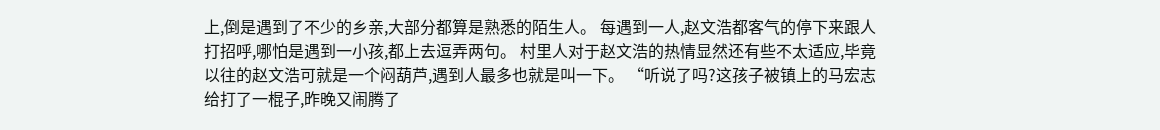上,倒是遇到了不少的乡亲,大部分都算是熟悉的陌生人。 每遇到一人,赵文浩都客气的停下来跟人打招呼,哪怕是遇到一小孩,都上去逗弄两句。 村里人对于赵文浩的热情显然还有些不太适应,毕竟以往的赵文浩可就是一个闷葫芦,遇到人最多也就是叫一下。 “听说了吗?这孩子被镇上的马宏志给打了一棍子,昨晚又闹腾了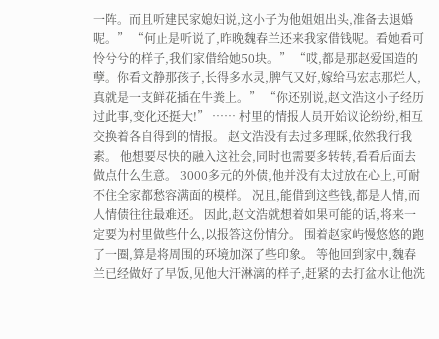一阵。而且听建民家媳妇说,这小子为他姐姐出头,准备去退婚呢。” “何止是听说了,昨晚魏春兰还来我家借钱呢。看她看可怜兮兮的样子,我们家借给她50块。” “哎,都是那赵爱国造的孽。你看文静那孩子,长得多水灵,脾气又好,嫁给马宏志那烂人,真就是一支鲜花插在牛粪上。” “你还别说,赵文浩这小子经历过此事,变化还挺大!” …… 村里的情报人员开始议论纷纷,相互交换着各自得到的情报。 赵文浩没有去过多理睬,依然我行我素。 他想要尽快的融入这社会,同时也需要多转转,看看后面去做点什么生意。 3000多元的外债,他并没有太过放在心上,可耐不住全家都愁容满面的模样。 况且,能借到这些钱,都是人情,而人情债往往最难还。 因此,赵文浩就想着如果可能的话,将来一定要为村里做些什么,以报答这份情分。 围着赵家屿慢悠悠的跑了一圈,算是将周围的环境加深了些印象。 等他回到家中,魏春兰已经做好了早饭,见他大汗淋漓的样子,赶紧的去打盆水让他洗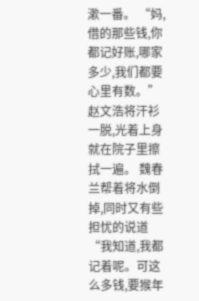漱一番。 “妈,借的那些钱,你都记好账,哪家多少,我们都要心里有数。”赵文浩将汗衫一脱,光着上身就在院子里擦拭一遍。 魏春兰帮着将水倒掉,同时又有些担忧的说道“我知道,我都记着呢。可这么多钱,要猴年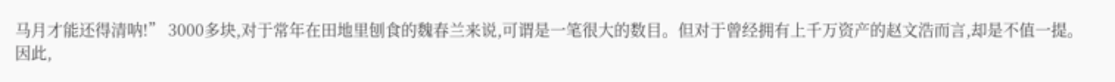马月才能还得清呐!” 3000多块,对于常年在田地里刨食的魏春兰来说,可谓是一笔很大的数目。但对于曾经拥有上千万资产的赵文浩而言,却是不值一提。 因此,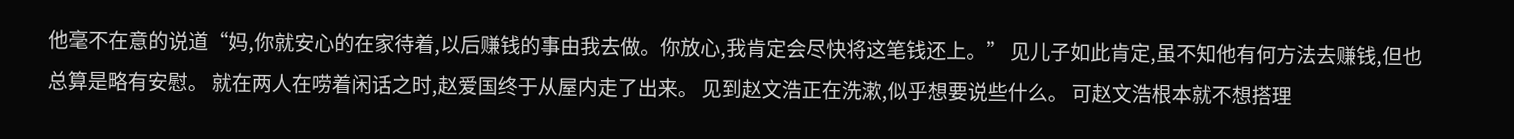他毫不在意的说道“妈,你就安心的在家待着,以后赚钱的事由我去做。你放心,我肯定会尽快将这笔钱还上。” 见儿子如此肯定,虽不知他有何方法去赚钱,但也总算是略有安慰。 就在两人在唠着闲话之时,赵爱国终于从屋内走了出来。 见到赵文浩正在洗漱,似乎想要说些什么。 可赵文浩根本就不想搭理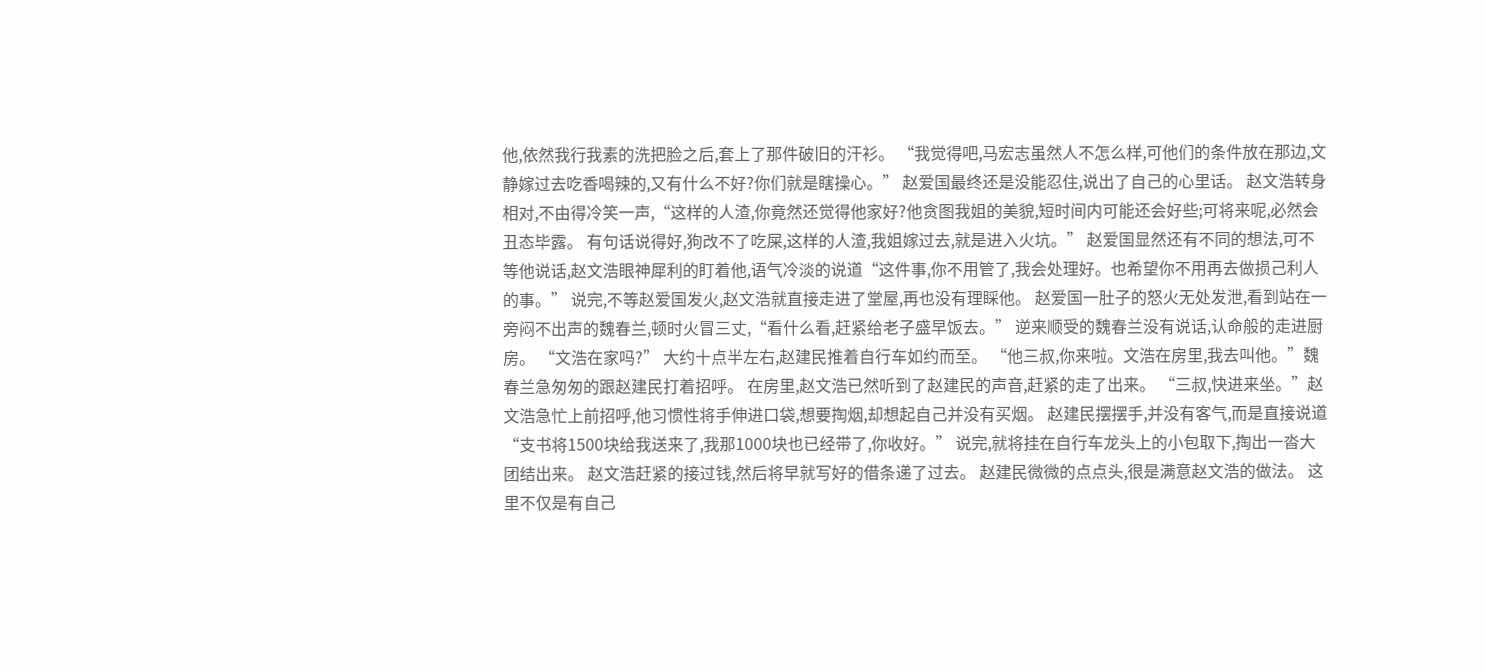他,依然我行我素的洗把脸之后,套上了那件破旧的汗衫。 “我觉得吧,马宏志虽然人不怎么样,可他们的条件放在那边,文静嫁过去吃香喝辣的,又有什么不好?你们就是瞎操心。” 赵爱国最终还是没能忍住,说出了自己的心里话。 赵文浩转身相对,不由得冷笑一声,“这样的人渣,你竟然还觉得他家好?他贪图我姐的美貌,短时间内可能还会好些;可将来呢,必然会丑态毕露。 有句话说得好,狗改不了吃屎,这样的人渣,我姐嫁过去,就是进入火坑。” 赵爱国显然还有不同的想法,可不等他说话,赵文浩眼神犀利的盯着他,语气冷淡的说道“这件事,你不用管了,我会处理好。也希望你不用再去做损己利人的事。” 说完,不等赵爱国发火,赵文浩就直接走进了堂屋,再也没有理睬他。 赵爱国一肚子的怒火无处发泄,看到站在一旁闷不出声的魏春兰,顿时火冒三丈,“看什么看,赶紧给老子盛早饭去。” 逆来顺受的魏春兰没有说话,认命般的走进厨房。 “文浩在家吗?” 大约十点半左右,赵建民推着自行车如约而至。 “他三叔,你来啦。文浩在房里,我去叫他。”魏春兰急匆匆的跟赵建民打着招呼。 在房里,赵文浩已然听到了赵建民的声音,赶紧的走了出来。 “三叔,快进来坐。”赵文浩急忙上前招呼,他习惯性将手伸进口袋,想要掏烟,却想起自己并没有买烟。 赵建民摆摆手,并没有客气,而是直接说道“支书将1500块给我送来了,我那1000块也已经带了,你收好。” 说完,就将挂在自行车龙头上的小包取下,掏出一沓大团结出来。 赵文浩赶紧的接过钱,然后将早就写好的借条递了过去。 赵建民微微的点点头,很是满意赵文浩的做法。 这里不仅是有自己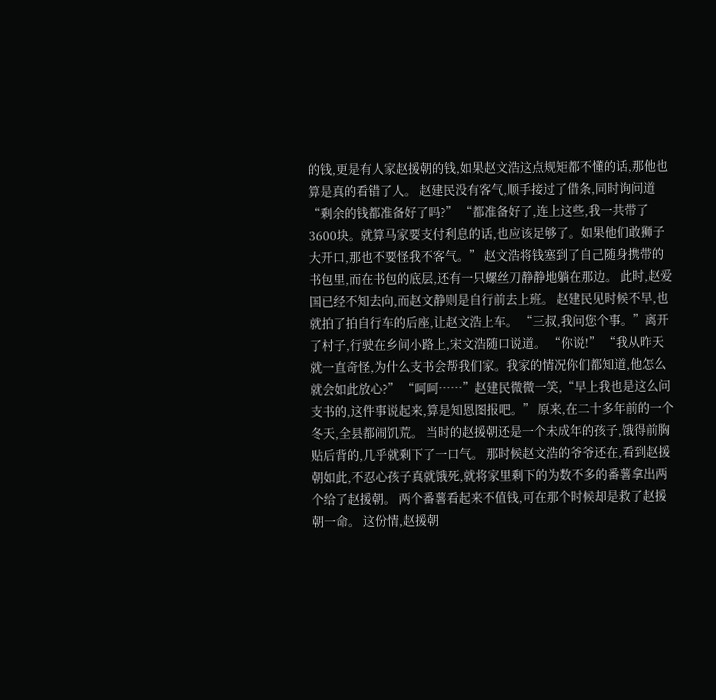的钱,更是有人家赵援朝的钱,如果赵文浩这点规矩都不懂的话,那他也算是真的看错了人。 赵建民没有客气,顺手接过了借条,同时询问道“剩余的钱都准备好了吗?” “都准备好了,连上这些,我一共带了3600块。就算马家要支付利息的话,也应该足够了。如果他们敢狮子大开口,那也不要怪我不客气。” 赵文浩将钱塞到了自己随身携带的书包里,而在书包的底层,还有一只螺丝刀静静地躺在那边。 此时,赵爱国已经不知去向,而赵文静则是自行前去上班。 赵建民见时候不早,也就拍了拍自行车的后座,让赵文浩上车。 “三叔,我问您个事。”离开了村子,行驶在乡间小路上,宋文浩随口说道。 “你说!” “我从昨天就一直奇怪,为什么支书会帮我们家。我家的情况你们都知道,他怎么就会如此放心?” “呵呵……”赵建民微微一笑,“早上我也是这么问支书的,这件事说起来,算是知恩图报吧。” 原来,在二十多年前的一个冬天,全县都闹饥荒。 当时的赵援朝还是一个未成年的孩子,饿得前胸贴后背的,几乎就剩下了一口气。 那时候赵文浩的爷爷还在,看到赵援朝如此,不忍心孩子真就饿死,就将家里剩下的为数不多的番薯拿出两个给了赵援朝。 两个番薯看起来不值钱,可在那个时候却是救了赵援朝一命。 这份情,赵援朝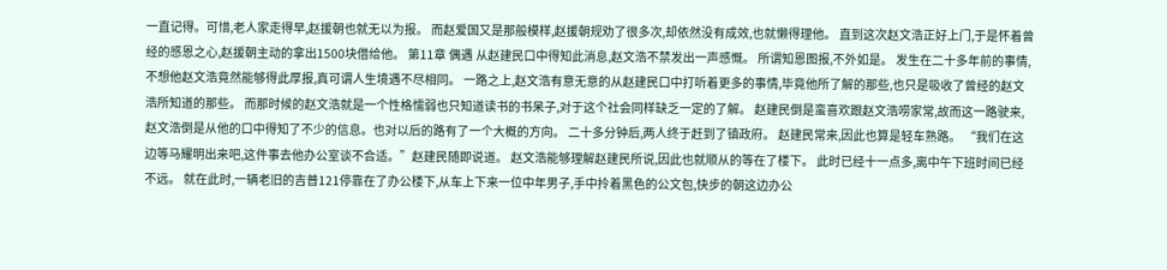一直记得。可惜,老人家走得早,赵援朝也就无以为报。 而赵爱国又是那般模样,赵援朝规劝了很多次,却依然没有成效,也就懒得理他。 直到这次赵文浩正好上门,于是怀着曾经的感恩之心,赵援朝主动的拿出1500块借给他。 第11章 偶遇 从赵建民口中得知此消息,赵文浩不禁发出一声感慨。 所谓知恩图报,不外如是。 发生在二十多年前的事情,不想他赵文浩竟然能够得此厚报,真可谓人生境遇不尽相同。 一路之上,赵文浩有意无意的从赵建民口中打听着更多的事情,毕竟他所了解的那些,也只是吸收了曾经的赵文浩所知道的那些。 而那时候的赵文浩就是一个性格懦弱也只知道读书的书呆子,对于这个社会同样缺乏一定的了解。 赵建民倒是蛮喜欢跟赵文浩唠家常,故而这一路驶来,赵文浩倒是从他的口中得知了不少的信息。也对以后的路有了一个大概的方向。 二十多分钟后,两人终于赶到了镇政府。 赵建民常来,因此也算是轻车熟路。 “我们在这边等马耀明出来吧,这件事去他办公室谈不合适。”赵建民随即说道。 赵文浩能够理解赵建民所说,因此也就顺从的等在了楼下。 此时已经十一点多,离中午下班时间已经不远。 就在此时,一辆老旧的吉普121停靠在了办公楼下,从车上下来一位中年男子,手中拎着黑色的公文包,快步的朝这边办公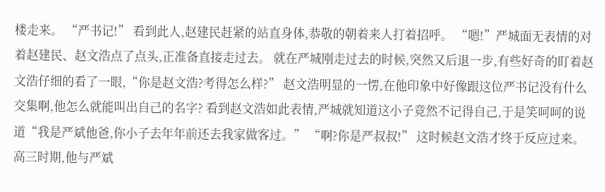楼走来。 “严书记!” 看到此人,赵建民赶紧的站直身体,恭敬的朝着来人打着招呼。 “嗯!”严城面无表情的对着赵建民、赵文浩点了点头,正准备直接走过去。 就在严城刚走过去的时候,突然又后退一步,有些好奇的盯着赵文浩仔细的看了一眼,“你是赵文浩?考得怎么样?” 赵文浩明显的一愣,在他印象中好像跟这位严书记没有什么交集啊,他怎么就能叫出自己的名字? 看到赵文浩如此表情,严城就知道这小子竟然不记得自己,于是笑呵呵的说道“我是严斌他爸,你小子去年年前还去我家做客过。” “啊?你是严叔叔!” 这时候赵文浩才终于反应过来。 高三时期,他与严斌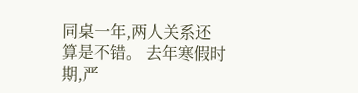同桌一年,两人关系还算是不错。 去年寒假时期,严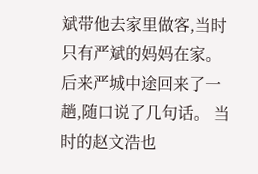斌带他去家里做客,当时只有严斌的妈妈在家。 后来严城中途回来了一趟,随口说了几句话。 当时的赵文浩也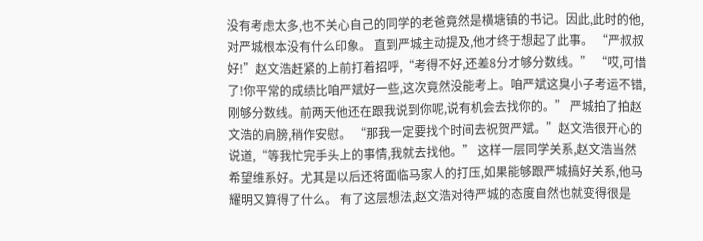没有考虑太多,也不关心自己的同学的老爸竟然是横塘镇的书记。因此,此时的他,对严城根本没有什么印象。 直到严城主动提及,他才终于想起了此事。 “严叔叔好!”赵文浩赶紧的上前打着招呼,“考得不好,还差8分才够分数线。” “哎,可惜了!你平常的成绩比咱严斌好一些,这次竟然没能考上。咱严斌这臭小子考运不错,刚够分数线。前两天他还在跟我说到你呢,说有机会去找你的。” 严城拍了拍赵文浩的肩膀,稍作安慰。 “那我一定要找个时间去祝贺严斌。”赵文浩很开心的说道,“等我忙完手头上的事情,我就去找他。” 这样一层同学关系,赵文浩当然希望维系好。尤其是以后还将面临马家人的打压,如果能够跟严城搞好关系,他马耀明又算得了什么。 有了这层想法,赵文浩对待严城的态度自然也就变得很是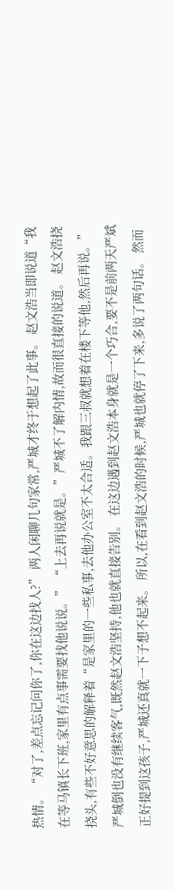热情。 “对了,差点忘记问你了,你在这边找人?” 两人闲聊几句家常,严城才终于想起了此事。 赵文浩当即说道“我在等马镇长下班,家里有点事需要找他说说。” “上去再说就是。”严城不了解内情,故而很直接的说道。 赵文浩挠挠头,有些不好意思的解释着“是家里的一些私事,去他办公室不太合适。我跟三叔就想着在楼下等他,然后再说。” 严城倒也没有继续客气,既然赵文浩坚持,他也就直接告别。 在这边遇到赵文浩本身就是一个巧合,要不是前两天严斌正好提到这孩子,严城还真就一下子想不起来。 所以,在看到赵文浩的时候,严城也就停了下来,多说了两句话。 然而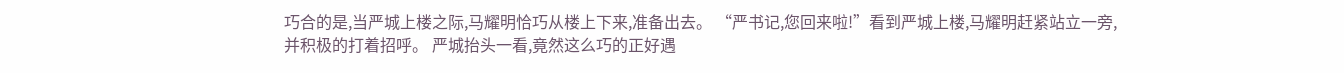巧合的是,当严城上楼之际,马耀明恰巧从楼上下来,准备出去。 “严书记,您回来啦!”看到严城上楼,马耀明赶紧站立一旁,并积极的打着招呼。 严城抬头一看,竟然这么巧的正好遇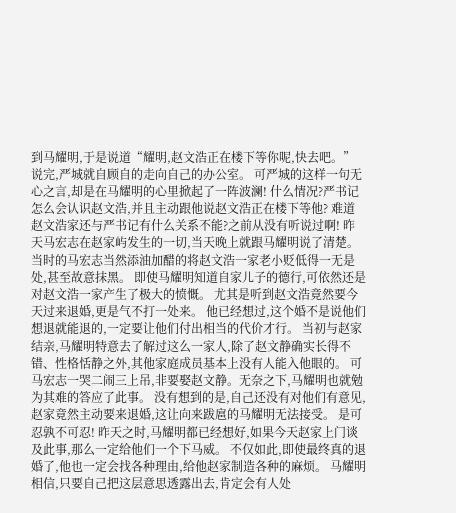到马耀明,于是说道“耀明,赵文浩正在楼下等你呢,快去吧。” 说完,严城就自顾自的走向自己的办公室。 可严城的这样一句无心之言,却是在马耀明的心里掀起了一阵波澜! 什么情况?严书记怎么会认识赵文浩,并且主动跟他说赵文浩正在楼下等他? 难道赵文浩家还与严书记有什么关系不能?之前从没有听说过啊! 昨天马宏志在赵家屿发生的一切,当天晚上就跟马耀明说了清楚。当时的马宏志当然添油加醋的将赵文浩一家老小贬低得一无是处,甚至故意抹黑。 即使马耀明知道自家儿子的德行,可依然还是对赵文浩一家产生了极大的愤慨。 尤其是听到赵文浩竟然要今天过来退婚,更是气不打一处来。 他已经想过,这个婚不是说他们想退就能退的,一定要让他们付出相当的代价才行。 当初与赵家结亲,马耀明特意去了解过这么一家人,除了赵文静确实长得不错、性格恬静之外,其他家庭成员基本上没有人能入他眼的。 可马宏志一哭二闹三上吊,非要娶赵文静。无奈之下,马耀明也就勉为其难的答应了此事。 没有想到的是,自己还没有对他们有意见,赵家竟然主动要来退婚,这让向来跋扈的马耀明无法接受。 是可忍孰不可忍! 昨天之时,马耀明都已经想好,如果今天赵家上门谈及此事,那么一定给他们一个下马威。 不仅如此,即使最终真的退婚了,他也一定会找各种理由,给他赵家制造各种的麻烦。 马耀明相信,只要自己把这层意思透露出去,肯定会有人处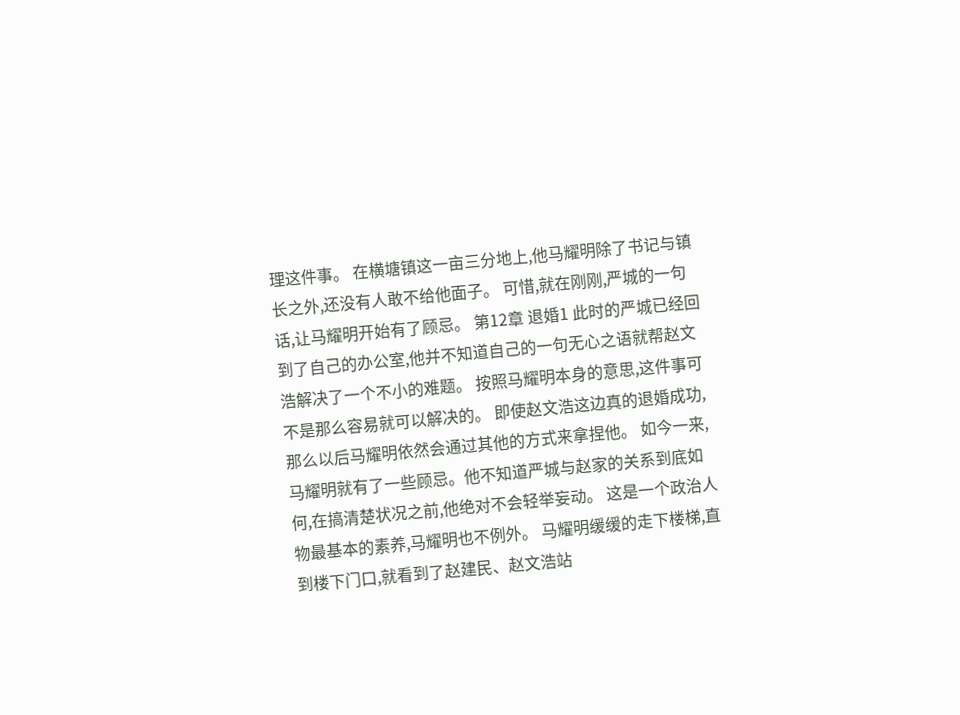理这件事。 在横塘镇这一亩三分地上,他马耀明除了书记与镇长之外,还没有人敢不给他面子。 可惜,就在刚刚,严城的一句话,让马耀明开始有了顾忌。 第12章 退婚1 此时的严城已经回到了自己的办公室,他并不知道自己的一句无心之语就帮赵文浩解决了一个不小的难题。 按照马耀明本身的意思,这件事可不是那么容易就可以解决的。 即使赵文浩这边真的退婚成功,那么以后马耀明依然会通过其他的方式来拿捏他。 如今一来,马耀明就有了一些顾忌。他不知道严城与赵家的关系到底如何,在搞清楚状况之前,他绝对不会轻举妄动。 这是一个政治人物最基本的素养,马耀明也不例外。 马耀明缓缓的走下楼梯,直到楼下门口,就看到了赵建民、赵文浩站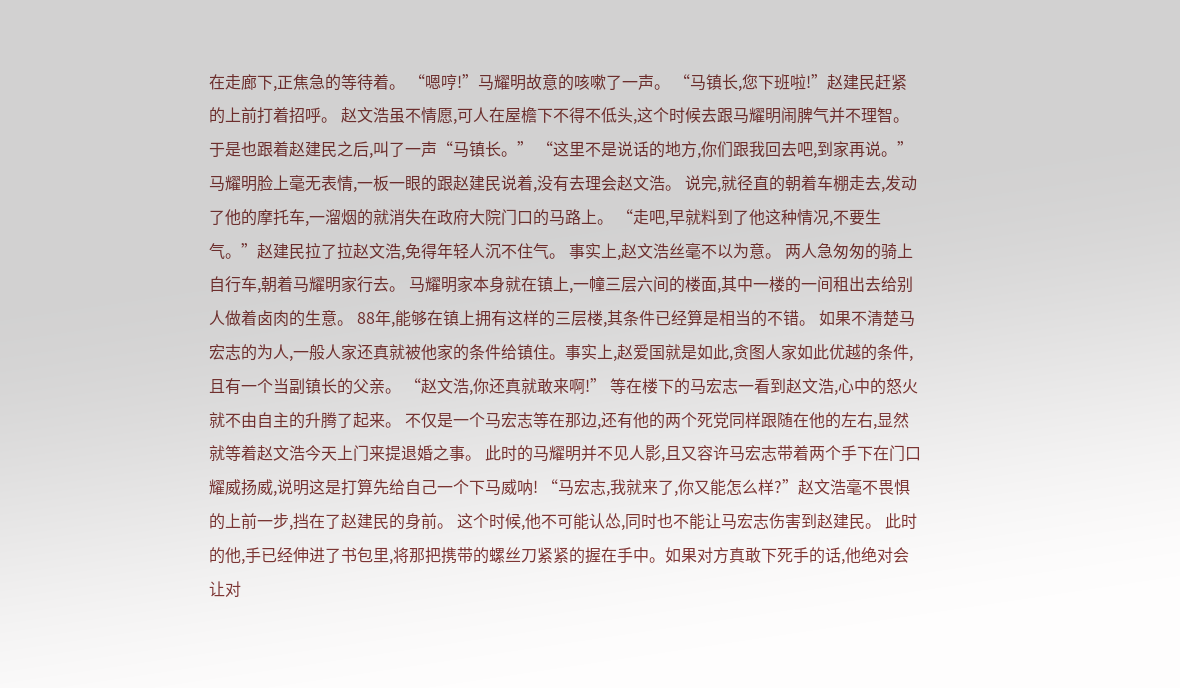在走廊下,正焦急的等待着。 “嗯哼!”马耀明故意的咳嗽了一声。 “马镇长,您下班啦!”赵建民赶紧的上前打着招呼。 赵文浩虽不情愿,可人在屋檐下不得不低头,这个时候去跟马耀明闹脾气并不理智。于是也跟着赵建民之后,叫了一声“马镇长。” “这里不是说话的地方,你们跟我回去吧,到家再说。”马耀明脸上毫无表情,一板一眼的跟赵建民说着,没有去理会赵文浩。 说完,就径直的朝着车棚走去,发动了他的摩托车,一溜烟的就消失在政府大院门口的马路上。 “走吧,早就料到了他这种情况,不要生气。”赵建民拉了拉赵文浩,免得年轻人沉不住气。 事实上,赵文浩丝毫不以为意。 两人急匆匆的骑上自行车,朝着马耀明家行去。 马耀明家本身就在镇上,一幢三层六间的楼面,其中一楼的一间租出去给别人做着卤肉的生意。 88年,能够在镇上拥有这样的三层楼,其条件已经算是相当的不错。 如果不清楚马宏志的为人,一般人家还真就被他家的条件给镇住。事实上,赵爱国就是如此,贪图人家如此优越的条件,且有一个当副镇长的父亲。 “赵文浩,你还真就敢来啊!” 等在楼下的马宏志一看到赵文浩,心中的怒火就不由自主的升腾了起来。 不仅是一个马宏志等在那边,还有他的两个死党同样跟随在他的左右,显然就等着赵文浩今天上门来提退婚之事。 此时的马耀明并不见人影,且又容许马宏志带着两个手下在门口耀威扬威,说明这是打算先给自己一个下马威呐! “马宏志,我就来了,你又能怎么样?”赵文浩毫不畏惧的上前一步,挡在了赵建民的身前。 这个时候,他不可能认怂,同时也不能让马宏志伤害到赵建民。 此时的他,手已经伸进了书包里,将那把携带的螺丝刀紧紧的握在手中。如果对方真敢下死手的话,他绝对会让对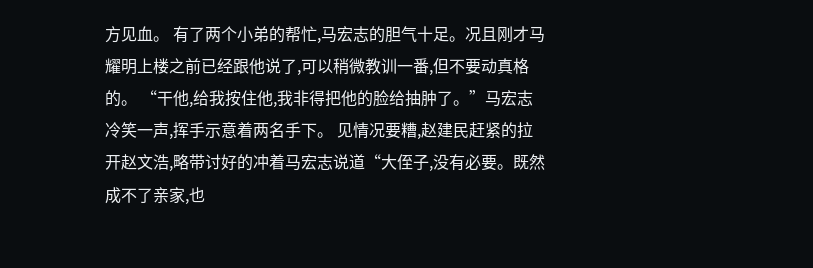方见血。 有了两个小弟的帮忙,马宏志的胆气十足。况且刚才马耀明上楼之前已经跟他说了,可以稍微教训一番,但不要动真格的。 “干他,给我按住他,我非得把他的脸给抽肿了。”马宏志冷笑一声,挥手示意着两名手下。 见情况要糟,赵建民赶紧的拉开赵文浩,略带讨好的冲着马宏志说道“大侄子,没有必要。既然成不了亲家,也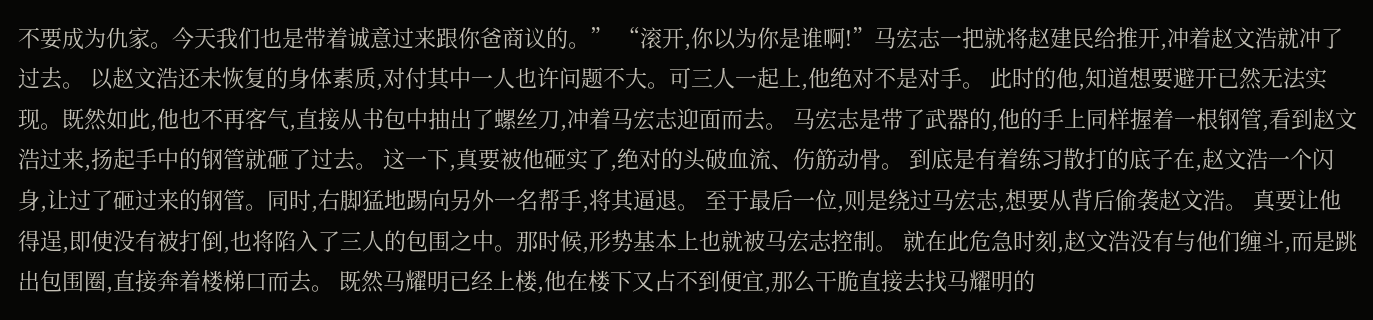不要成为仇家。今天我们也是带着诚意过来跟你爸商议的。” “滚开,你以为你是谁啊!”马宏志一把就将赵建民给推开,冲着赵文浩就冲了过去。 以赵文浩还未恢复的身体素质,对付其中一人也许问题不大。可三人一起上,他绝对不是对手。 此时的他,知道想要避开已然无法实现。既然如此,他也不再客气,直接从书包中抽出了螺丝刀,冲着马宏志迎面而去。 马宏志是带了武器的,他的手上同样握着一根钢管,看到赵文浩过来,扬起手中的钢管就砸了过去。 这一下,真要被他砸实了,绝对的头破血流、伤筋动骨。 到底是有着练习散打的底子在,赵文浩一个闪身,让过了砸过来的钢管。同时,右脚猛地踢向另外一名帮手,将其逼退。 至于最后一位,则是绕过马宏志,想要从背后偷袭赵文浩。 真要让他得逞,即使没有被打倒,也将陷入了三人的包围之中。那时候,形势基本上也就被马宏志控制。 就在此危急时刻,赵文浩没有与他们缠斗,而是跳出包围圈,直接奔着楼梯口而去。 既然马耀明已经上楼,他在楼下又占不到便宜,那么干脆直接去找马耀明的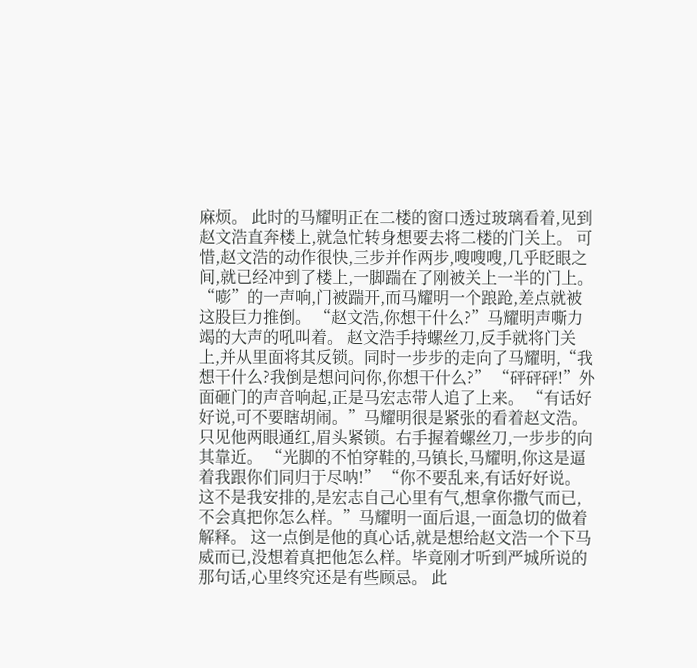麻烦。 此时的马耀明正在二楼的窗口透过玻璃看着,见到赵文浩直奔楼上,就急忙转身想要去将二楼的门关上。 可惜,赵文浩的动作很快,三步并作两步,嗖嗖嗖,几乎眨眼之间,就已经冲到了楼上,一脚踹在了刚被关上一半的门上。 “嘭”的一声响,门被踹开,而马耀明一个踉跄,差点就被这股巨力推倒。 “赵文浩,你想干什么?”马耀明声嘶力竭的大声的吼叫着。 赵文浩手持螺丝刀,反手就将门关上,并从里面将其反锁。同时一步步的走向了马耀明,“我想干什么?我倒是想问问你,你想干什么?” “砰砰砰!”外面砸门的声音响起,正是马宏志带人追了上来。 “有话好好说,可不要瞎胡闹。”马耀明很是紧张的看着赵文浩。 只见他两眼通红,眉头紧锁。右手握着螺丝刀,一步步的向其靠近。 “光脚的不怕穿鞋的,马镇长,马耀明,你这是逼着我跟你们同归于尽呐!” “你不要乱来,有话好好说。这不是我安排的,是宏志自己心里有气,想拿你撒气而已,不会真把你怎么样。”马耀明一面后退,一面急切的做着解释。 这一点倒是他的真心话,就是想给赵文浩一个下马威而已,没想着真把他怎么样。毕竟刚才听到严城所说的那句话,心里终究还是有些顾忌。 此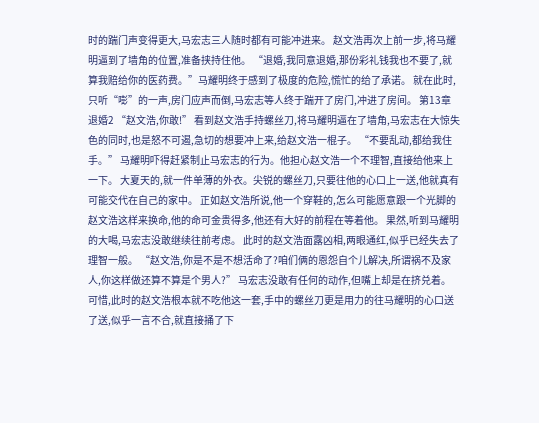时的踹门声变得更大,马宏志三人随时都有可能冲进来。 赵文浩再次上前一步,将马耀明逼到了墙角的位置,准备挟持住他。 “退婚,我同意退婚,那份彩礼钱我也不要了,就算我赔给你的医药费。”马耀明终于感到了极度的危险,慌忙的给了承诺。 就在此时,只听“嘭”的一声,房门应声而倒,马宏志等人终于踹开了房门,冲进了房间。 第13章 退婚2 “赵文浩,你敢!” 看到赵文浩手持螺丝刀,将马耀明逼在了墙角,马宏志在大惊失色的同时,也是怒不可遏,急切的想要冲上来,给赵文浩一棍子。 “不要乱动,都给我住手。” 马耀明吓得赶紧制止马宏志的行为。他担心赵文浩一个不理智,直接给他来上一下。 大夏天的,就一件单薄的外衣。尖锐的螺丝刀,只要往他的心口上一送,他就真有可能交代在自己的家中。 正如赵文浩所说,他一个穿鞋的,怎么可能愿意跟一个光脚的赵文浩这样来换命,他的命可金贵得多,他还有大好的前程在等着他。 果然,听到马耀明的大喝,马宏志没敢继续往前考虑。 此时的赵文浩面露凶相,两眼通红,似乎已经失去了理智一般。 “赵文浩,你是不是不想活命了?咱们俩的恩怨自个儿解决,所谓祸不及家人,你这样做还算不算是个男人?” 马宏志没敢有任何的动作,但嘴上却是在挤兑着。 可惜,此时的赵文浩根本就不吃他这一套,手中的螺丝刀更是用力的往马耀明的心口送了送,似乎一言不合,就直接捅了下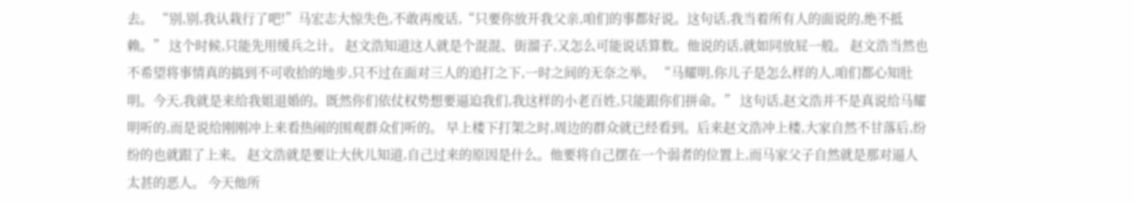去。 “别,别,我认栽行了吧!”马宏志大惊失色,不敢再废话,“只要你放开我父亲,咱们的事都好说。这句话,我当着所有人的面说的,绝不抵赖。” 这个时候,只能先用缓兵之计。 赵文浩知道这人就是个混混、街溜子,又怎么可能说话算数。他说的话,就如同放屁一般。 赵文浩当然也不希望将事情真的搞到不可收拾的地步,只不过在面对三人的追打之下,一时之间的无奈之举。 “马耀明,你儿子是怎么样的人,咱们都心知肚明。今天,我就是来给我姐退婚的。既然你们依仗权势想要逼迫我们,我这样的小老百姓,只能跟你们拼命。” 这句话,赵文浩并不是真说给马耀明听的,而是说给刚刚冲上来看热闹的围观群众们听的。 早上楼下打架之时,周边的群众就已经看到。后来赵文浩冲上楼,大家自然不甘落后,纷纷的也就跟了上来。 赵文浩就是要让大伙儿知道,自己过来的原因是什么。他要将自己摆在一个弱者的位置上,而马家父子自然就是那对逼人太甚的恶人。 今天他所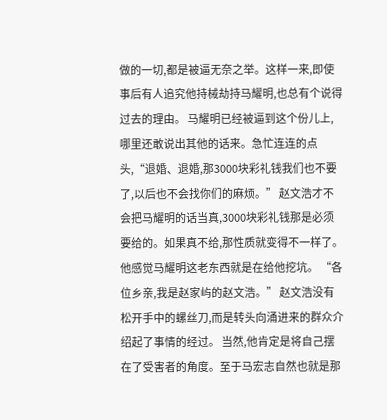做的一切,都是被逼无奈之举。这样一来,即使事后有人追究他持械劫持马耀明,也总有个说得过去的理由。 马耀明已经被逼到这个份儿上,哪里还敢说出其他的话来。急忙连连的点头,“退婚、退婚,那3000块彩礼钱我们也不要了,以后也不会找你们的麻烦。” 赵文浩才不会把马耀明的话当真,3000块彩礼钱那是必须要给的。如果真不给,那性质就变得不一样了。 他感觉马耀明这老东西就是在给他挖坑。 “各位乡亲,我是赵家屿的赵文浩。” 赵文浩没有松开手中的螺丝刀,而是转头向涌进来的群众介绍起了事情的经过。 当然,他肯定是将自己摆在了受害者的角度。至于马宏志自然也就是那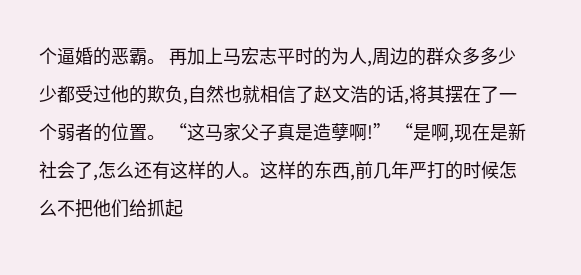个逼婚的恶霸。 再加上马宏志平时的为人,周边的群众多多少少都受过他的欺负,自然也就相信了赵文浩的话,将其摆在了一个弱者的位置。 “这马家父子真是造孽啊!” “是啊,现在是新社会了,怎么还有这样的人。这样的东西,前几年严打的时候怎么不把他们给抓起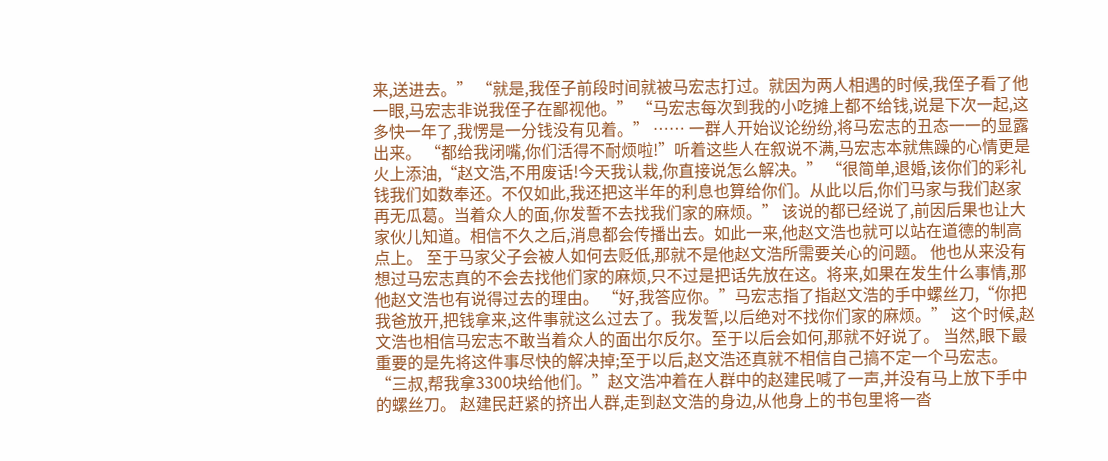来,送进去。” “就是,我侄子前段时间就被马宏志打过。就因为两人相遇的时候,我侄子看了他一眼,马宏志非说我侄子在鄙视他。” “马宏志每次到我的小吃摊上都不给钱,说是下次一起,这多快一年了,我愣是一分钱没有见着。” …… 一群人开始议论纷纷,将马宏志的丑态一一的显露出来。 “都给我闭嘴,你们活得不耐烦啦!”听着这些人在叙说不满,马宏志本就焦躁的心情更是火上添油,“赵文浩,不用废话!今天我认栽,你直接说怎么解决。” “很简单,退婚,该你们的彩礼钱我们如数奉还。不仅如此,我还把这半年的利息也算给你们。从此以后,你们马家与我们赵家再无瓜葛。当着众人的面,你发誓不去找我们家的麻烦。” 该说的都已经说了,前因后果也让大家伙儿知道。相信不久之后,消息都会传播出去。如此一来,他赵文浩也就可以站在道德的制高点上。 至于马家父子会被人如何去贬低,那就不是他赵文浩所需要关心的问题。 他也从来没有想过马宏志真的不会去找他们家的麻烦,只不过是把话先放在这。将来,如果在发生什么事情,那他赵文浩也有说得过去的理由。 “好,我答应你。”马宏志指了指赵文浩的手中螺丝刀,“你把我爸放开,把钱拿来,这件事就这么过去了。我发誓,以后绝对不找你们家的麻烦。” 这个时候,赵文浩也相信马宏志不敢当着众人的面出尔反尔。至于以后会如何,那就不好说了。 当然,眼下最重要的是先将这件事尽快的解决掉;至于以后,赵文浩还真就不相信自己搞不定一个马宏志。 “三叔,帮我拿3300块给他们。”赵文浩冲着在人群中的赵建民喊了一声,并没有马上放下手中的螺丝刀。 赵建民赶紧的挤出人群,走到赵文浩的身边,从他身上的书包里将一沓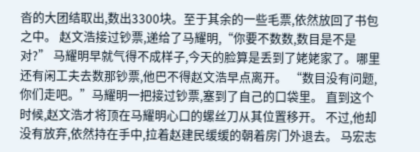沓的大团结取出,数出3300块。至于其余的一些毛票,依然放回了书包之中。 赵文浩接过钞票,递给了马耀明,“你要不数数,数目是不是对?” 马耀明早就气得不成样子,今天的脸算是丢到了姥姥家了。哪里还有闲工夫去数那钞票,他巴不得赵文浩早点离开。 “数目没有问题,你们走吧。”马耀明一把接过钞票,塞到了自己的口袋里。 直到这个时候,赵文浩才将顶在马耀明心口的螺丝刀从其位置移开。 不过,他却没有放弃,依然持在手中,拉着赵建民缓缓的朝着房门外退去。 马宏志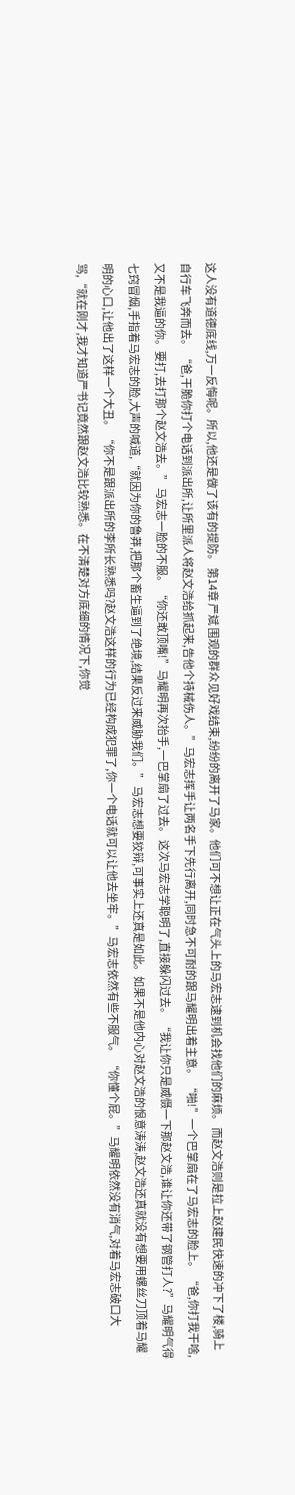这人没有道德底线,万一反悔呢。所以,他还是做了该有的提防。 第14章 严斌 围观的群众见好戏结束,纷纷的离开了马家。他们可不想让正在气头上的马宏志逮到机会找他们的麻烦。 而赵文浩则是拉上赵建民快速的冲下了楼,骑上自行车飞奔而去。 “爸,干脆你打个电话到派出所,让所里派人将赵文浩给抓起来,告他个持械伤人。”马宏志挥手让两名手下先行离开,同时急不可耐的跟马耀明出着主意。 “啪!”一个巴掌扇在了马宏志的脸上。 “爸,你打我干啥,又不是我逼的你。要打,去打那个赵文浩去。” 马宏志一脸的不服。 “你还敢顶嘴!”马耀明再次抬手,一巴掌扇了过去。 这次马宏志学聪明了,直接躲闪过去。 “我让你只是威慑一下那赵文浩,谁让你还带了钢管打人?”马耀明气得七窍冒烟,手指着马宏志的脸,大声的喊道,“就因为你的鲁莽,把那个畜生逼到了绝境,结果反过来威胁我们。” 马宏志想要狡辩,可事实上还真是如此。如果不是他内心对赵文浩的恨意涛涛,赵文浩还真就没有想要用螺丝刀顶着马耀明的心口,让他出了这样一个大丑。 “你不是跟派出所的李所长熟悉吗?赵文浩这样的行为已经构成犯罪了,你一个电话就可以让他去坐牢。”马宏志依然有些不服气。 “你懂个屁。”马耀明依然没有消气,对着马宏志破口大骂,“就在刚才,我才知道严书记竟然跟赵文浩比较熟悉。在不清楚对方底细的情况下,你觉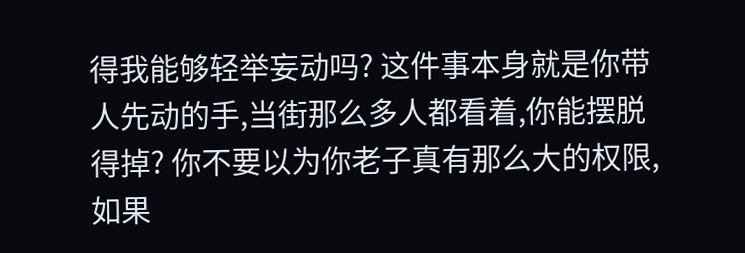得我能够轻举妄动吗? 这件事本身就是你带人先动的手,当街那么多人都看着,你能摆脱得掉? 你不要以为你老子真有那么大的权限,如果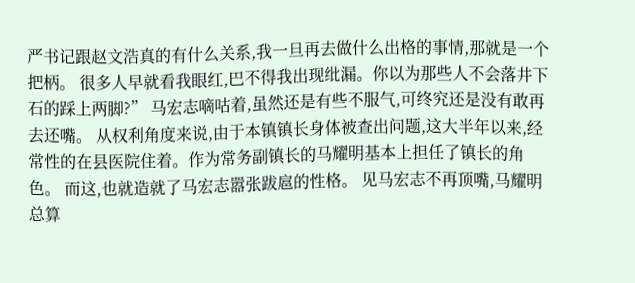严书记跟赵文浩真的有什么关系,我一旦再去做什么出格的事情,那就是一个把柄。 很多人早就看我眼红,巴不得我出现纰漏。你以为那些人不会落井下石的踩上两脚?” 马宏志嘀咕着,虽然还是有些不服气,可终究还是没有敢再去还嘴。 从权利角度来说,由于本镇镇长身体被查出问题,这大半年以来,经常性的在县医院住着。作为常务副镇长的马耀明基本上担任了镇长的角色。 而这,也就造就了马宏志嚣张跋扈的性格。 见马宏志不再顶嘴,马耀明总算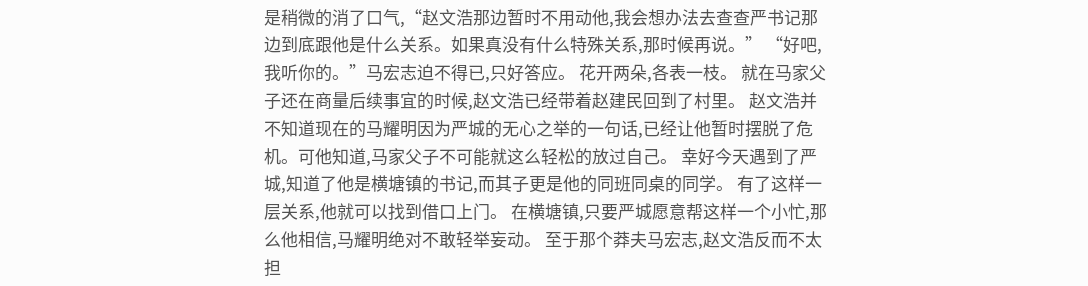是稍微的消了口气,“赵文浩那边暂时不用动他,我会想办法去查查严书记那边到底跟他是什么关系。如果真没有什么特殊关系,那时候再说。” “好吧,我听你的。”马宏志迫不得已,只好答应。 花开两朵,各表一枝。 就在马家父子还在商量后续事宜的时候,赵文浩已经带着赵建民回到了村里。 赵文浩并不知道现在的马耀明因为严城的无心之举的一句话,已经让他暂时摆脱了危机。可他知道,马家父子不可能就这么轻松的放过自己。 幸好今天遇到了严城,知道了他是横塘镇的书记,而其子更是他的同班同桌的同学。 有了这样一层关系,他就可以找到借口上门。 在横塘镇,只要严城愿意帮这样一个小忙,那么他相信,马耀明绝对不敢轻举妄动。 至于那个莽夫马宏志,赵文浩反而不太担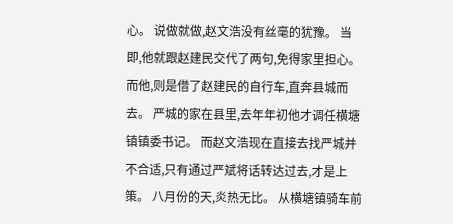心。 说做就做,赵文浩没有丝毫的犹豫。 当即,他就跟赵建民交代了两句,免得家里担心。而他,则是借了赵建民的自行车,直奔县城而去。 严城的家在县里,去年年初他才调任横塘镇镇委书记。 而赵文浩现在直接去找严城并不合适,只有通过严斌将话转达过去,才是上策。 八月份的天,炎热无比。 从横塘镇骑车前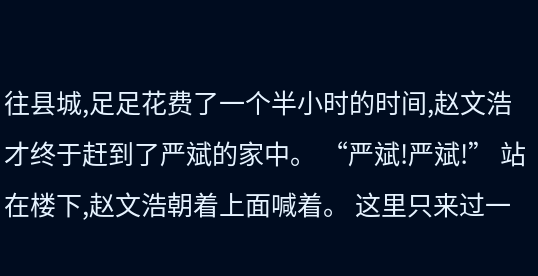往县城,足足花费了一个半小时的时间,赵文浩才终于赶到了严斌的家中。 “严斌!严斌!” 站在楼下,赵文浩朝着上面喊着。 这里只来过一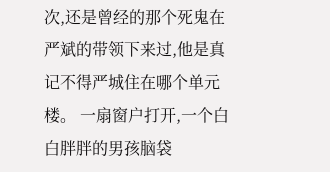次,还是曾经的那个死鬼在严斌的带领下来过,他是真记不得严城住在哪个单元楼。 一扇窗户打开,一个白白胖胖的男孩脑袋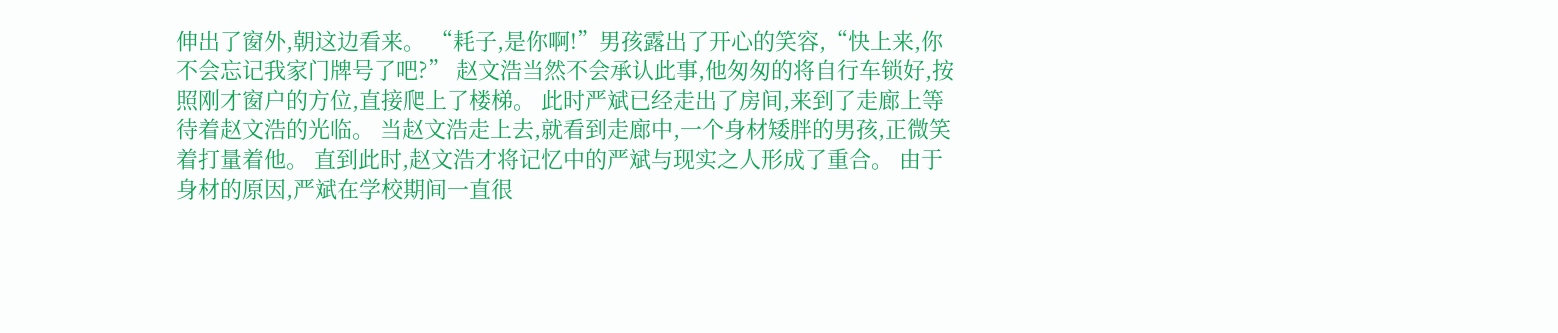伸出了窗外,朝这边看来。 “耗子,是你啊!”男孩露出了开心的笑容,“快上来,你不会忘记我家门牌号了吧?” 赵文浩当然不会承认此事,他匆匆的将自行车锁好,按照刚才窗户的方位,直接爬上了楼梯。 此时严斌已经走出了房间,来到了走廊上等待着赵文浩的光临。 当赵文浩走上去,就看到走廊中,一个身材矮胖的男孩,正微笑着打量着他。 直到此时,赵文浩才将记忆中的严斌与现实之人形成了重合。 由于身材的原因,严斌在学校期间一直很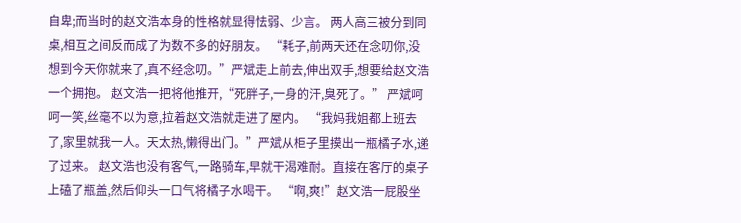自卑;而当时的赵文浩本身的性格就显得怯弱、少言。 两人高三被分到同桌,相互之间反而成了为数不多的好朋友。 “耗子,前两天还在念叨你,没想到今天你就来了,真不经念叨。”严斌走上前去,伸出双手,想要给赵文浩一个拥抱。 赵文浩一把将他推开,“死胖子,一身的汗,臭死了。” 严斌呵呵一笑,丝毫不以为意,拉着赵文浩就走进了屋内。 “我妈我姐都上班去了,家里就我一人。天太热,懒得出门。”严斌从柜子里摸出一瓶橘子水,递了过来。 赵文浩也没有客气,一路骑车,早就干渴难耐。直接在客厅的桌子上磕了瓶盖,然后仰头一口气将橘子水喝干。 “啊,爽!”赵文浩一屁股坐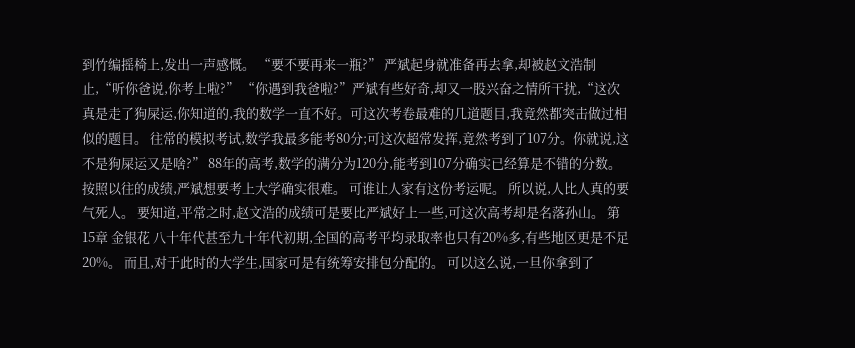到竹编摇椅上,发出一声感慨。 “要不要再来一瓶?” 严斌起身就准备再去拿,却被赵文浩制止,“听你爸说,你考上啦?” “你遇到我爸啦?”严斌有些好奇,却又一股兴奋之情所干扰,“这次真是走了狗屎运,你知道的,我的数学一直不好。可这次考卷最难的几道题目,我竟然都突击做过相似的题目。 往常的模拟考试,数学我最多能考80分;可这次超常发挥,竟然考到了107分。你就说,这不是狗屎运又是啥?” 88年的高考,数学的满分为120分,能考到107分确实已经算是不错的分数。 按照以往的成绩,严斌想要考上大学确实很难。 可谁让人家有这份考运呢。 所以说,人比人真的要气死人。 要知道,平常之时,赵文浩的成绩可是要比严斌好上一些,可这次高考却是名落孙山。 第15章 金银花 八十年代甚至九十年代初期,全国的高考平均录取率也只有20%多,有些地区更是不足20%。 而且,对于此时的大学生,国家可是有统筹安排包分配的。 可以这么说,一旦你拿到了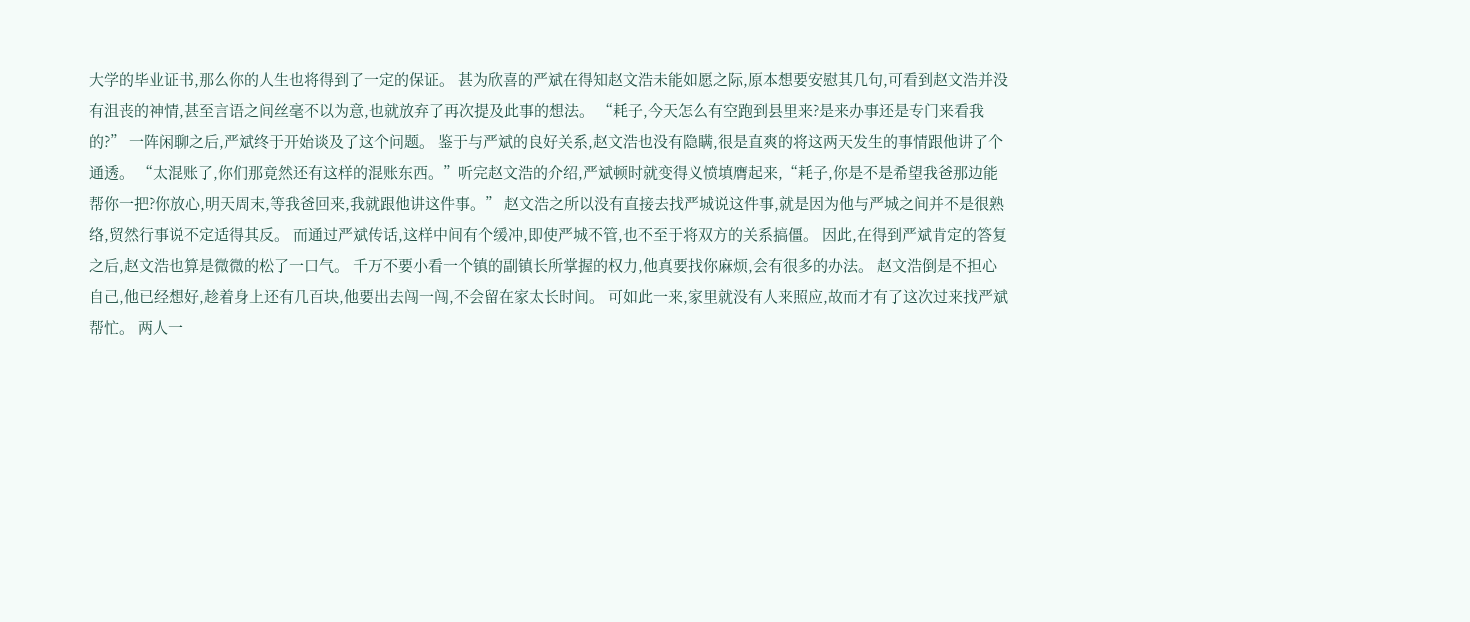大学的毕业证书,那么你的人生也将得到了一定的保证。 甚为欣喜的严斌在得知赵文浩未能如愿之际,原本想要安慰其几句,可看到赵文浩并没有沮丧的神情,甚至言语之间丝毫不以为意,也就放弃了再次提及此事的想法。 “耗子,今天怎么有空跑到县里来?是来办事还是专门来看我的?” 一阵闲聊之后,严斌终于开始谈及了这个问题。 鉴于与严斌的良好关系,赵文浩也没有隐瞒,很是直爽的将这两天发生的事情跟他讲了个通透。 “太混账了,你们那竟然还有这样的混账东西。”听完赵文浩的介绍,严斌顿时就变得义愤填膺起来,“耗子,你是不是希望我爸那边能帮你一把?你放心,明天周末,等我爸回来,我就跟他讲这件事。” 赵文浩之所以没有直接去找严城说这件事,就是因为他与严城之间并不是很熟络,贸然行事说不定适得其反。 而通过严斌传话,这样中间有个缓冲,即使严城不管,也不至于将双方的关系搞僵。 因此,在得到严斌肯定的答复之后,赵文浩也算是微微的松了一口气。 千万不要小看一个镇的副镇长所掌握的权力,他真要找你麻烦,会有很多的办法。 赵文浩倒是不担心自己,他已经想好,趁着身上还有几百块,他要出去闯一闯,不会留在家太长时间。 可如此一来,家里就没有人来照应,故而才有了这次过来找严斌帮忙。 两人一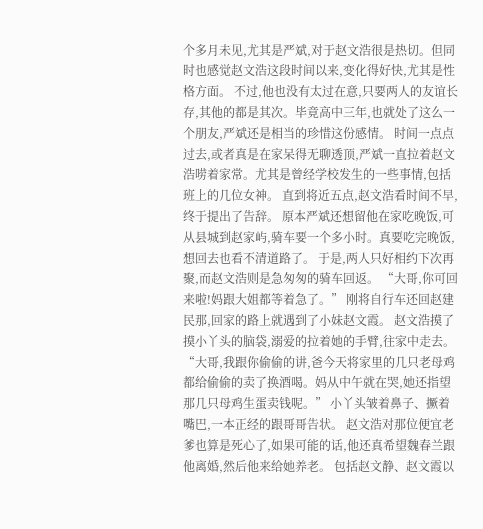个多月未见,尤其是严斌,对于赵文浩很是热切。但同时也感觉赵文浩这段时间以来,变化得好快,尤其是性格方面。 不过,他也没有太过在意,只要两人的友谊长存,其他的都是其次。毕竟高中三年,也就处了这么一个朋友,严斌还是相当的珍惜这份感情。 时间一点点过去,或者真是在家呆得无聊透顶,严斌一直拉着赵文浩唠着家常。尤其是曾经学校发生的一些事情,包括班上的几位女神。 直到将近五点,赵文浩看时间不早,终于提出了告辞。 原本严斌还想留他在家吃晚饭,可从县城到赵家屿,骑车要一个多小时。真要吃完晚饭,想回去也看不清道路了。 于是,两人只好相约下次再聚,而赵文浩则是急匆匆的骑车回返。 “大哥,你可回来啦!妈跟大姐都等着急了。” 刚将自行车还回赵建民那,回家的路上就遇到了小妹赵文霞。 赵文浩摸了摸小丫头的脑袋,溺爱的拉着她的手臂,往家中走去。 “大哥,我跟你偷偷的讲,爸今天将家里的几只老母鸡都给偷偷的卖了换酒喝。妈从中午就在哭,她还指望那几只母鸡生蛋卖钱呢。” 小丫头皱着鼻子、撅着嘴巴,一本正经的跟哥哥告状。 赵文浩对那位便宜老爹也算是死心了,如果可能的话,他还真希望魏春兰跟他离婚,然后他来给她养老。 包括赵文静、赵文霞以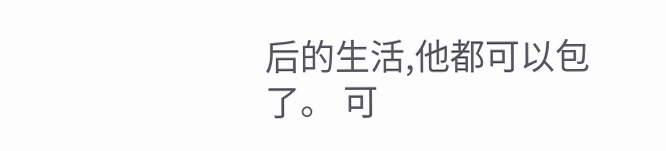后的生活,他都可以包了。 可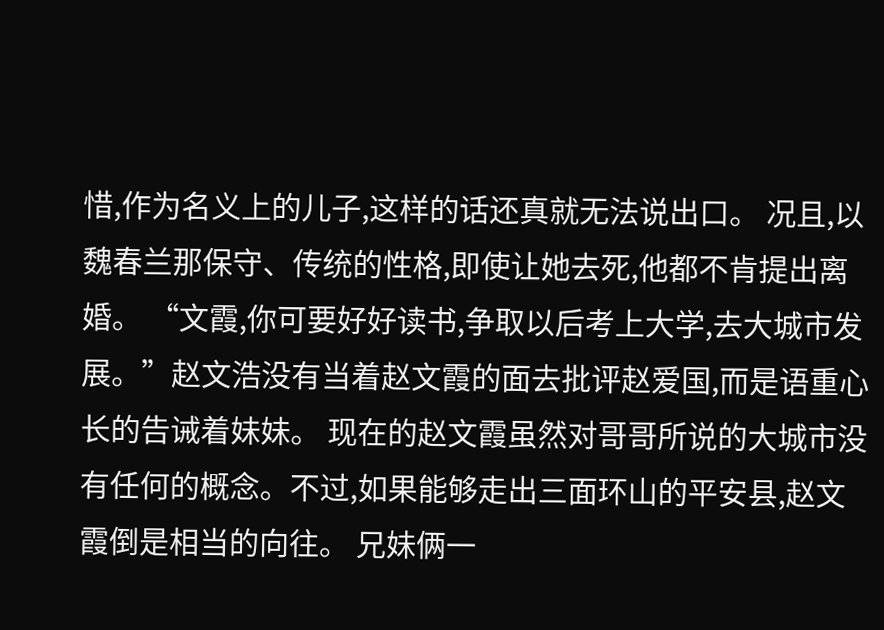惜,作为名义上的儿子,这样的话还真就无法说出口。 况且,以魏春兰那保守、传统的性格,即使让她去死,他都不肯提出离婚。 “文霞,你可要好好读书,争取以后考上大学,去大城市发展。”赵文浩没有当着赵文霞的面去批评赵爱国,而是语重心长的告诫着妹妹。 现在的赵文霞虽然对哥哥所说的大城市没有任何的概念。不过,如果能够走出三面环山的平安县,赵文霞倒是相当的向往。 兄妹俩一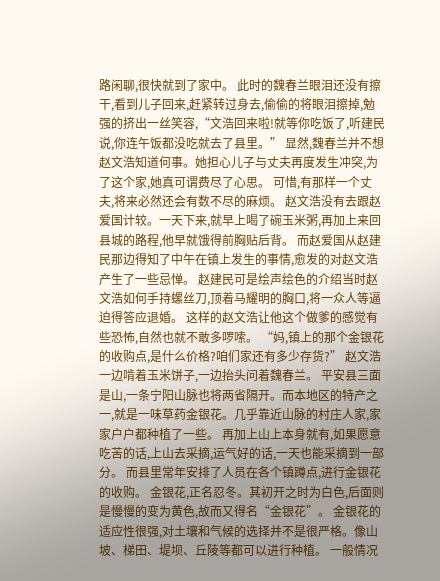路闲聊,很快就到了家中。 此时的魏春兰眼泪还没有擦干,看到儿子回来,赶紧转过身去,偷偷的将眼泪擦掉,勉强的挤出一丝笑容,“文浩回来啦!就等你吃饭了,听建民说,你连午饭都没吃就去了县里。” 显然,魏春兰并不想赵文浩知道何事。她担心儿子与丈夫再度发生冲突,为了这个家,她真可谓费尽了心思。 可惜,有那样一个丈夫,将来必然还会有数不尽的麻烦。 赵文浩没有去跟赵爱国计较。一天下来,就早上喝了碗玉米粥,再加上来回县城的路程,他早就饿得前胸贴后背。 而赵爱国从赵建民那边得知了中午在镇上发生的事情,愈发的对赵文浩产生了一些忌惮。 赵建民可是绘声绘色的介绍当时赵文浩如何手持螺丝刀,顶着马耀明的胸口,将一众人等逼迫得答应退婚。 这样的赵文浩让他这个做爹的感觉有些恐怖,自然也就不敢多啰嗦。 “妈,镇上的那个金银花的收购点,是什么价格?咱们家还有多少存货?” 赵文浩一边啃着玉米饼子,一边抬头问着魏春兰。 平安县三面是山,一条宁阳山脉也将两省隔开。而本地区的特产之一,就是一味草药金银花。几乎靠近山脉的村庄人家,家家户户都种植了一些。 再加上山上本身就有,如果愿意吃苦的话,上山去采摘,运气好的话,一天也能采摘到一部分。 而县里常年安排了人员在各个镇蹲点,进行金银花的收购。 金银花,正名忍冬。其初开之时为白色,后面则是慢慢的变为黄色,故而又得名“金银花”。 金银花的适应性很强,对土壤和气候的选择并不是很严格。像山坡、梯田、堤坝、丘陵等都可以进行种植。 一般情况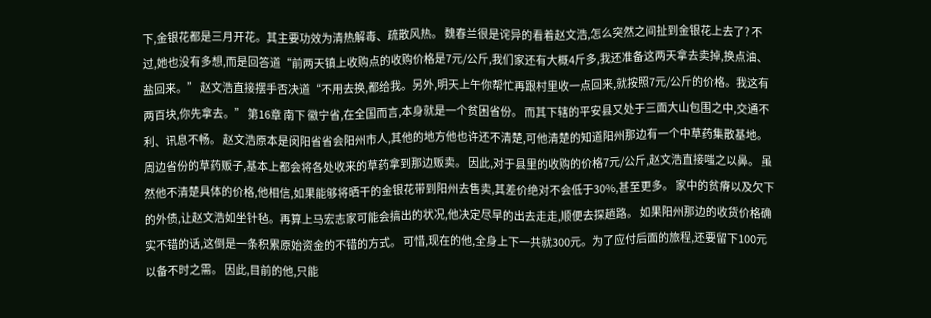下,金银花都是三月开花。其主要功效为清热解毒、疏散风热。 魏春兰很是诧异的看着赵文浩,怎么突然之间扯到金银花上去了? 不过,她也没有多想,而是回答道“前两天镇上收购点的收购价格是7元/公斤,我们家还有大概4斤多,我还准备这两天拿去卖掉,换点油、盐回来。” 赵文浩直接摆手否决道“不用去换,都给我。另外,明天上午你帮忙再跟村里收一点回来,就按照7元/公斤的价格。我这有两百块,你先拿去。” 第16章 南下 徽宁省,在全国而言,本身就是一个贫困省份。 而其下辖的平安县又处于三面大山包围之中,交通不利、讯息不畅。 赵文浩原本是闵阳省省会阳州市人,其他的地方他也许还不清楚,可他清楚的知道阳州那边有一个中草药集散基地。 周边省份的草药贩子,基本上都会将各处收来的草药拿到那边贩卖。 因此,对于县里的收购的价格7元/公斤,赵文浩直接嗤之以鼻。 虽然他不清楚具体的价格,他相信,如果能够将晒干的金银花带到阳州去售卖,其差价绝对不会低于30%,甚至更多。 家中的贫瘠以及欠下的外债,让赵文浩如坐针毡。再算上马宏志家可能会搞出的状况,他决定尽早的出去走走,顺便去探趟路。 如果阳州那边的收货价格确实不错的话,这倒是一条积累原始资金的不错的方式。 可惜,现在的他,全身上下一共就300元。为了应付后面的旅程,还要留下100元以备不时之需。 因此,目前的他,只能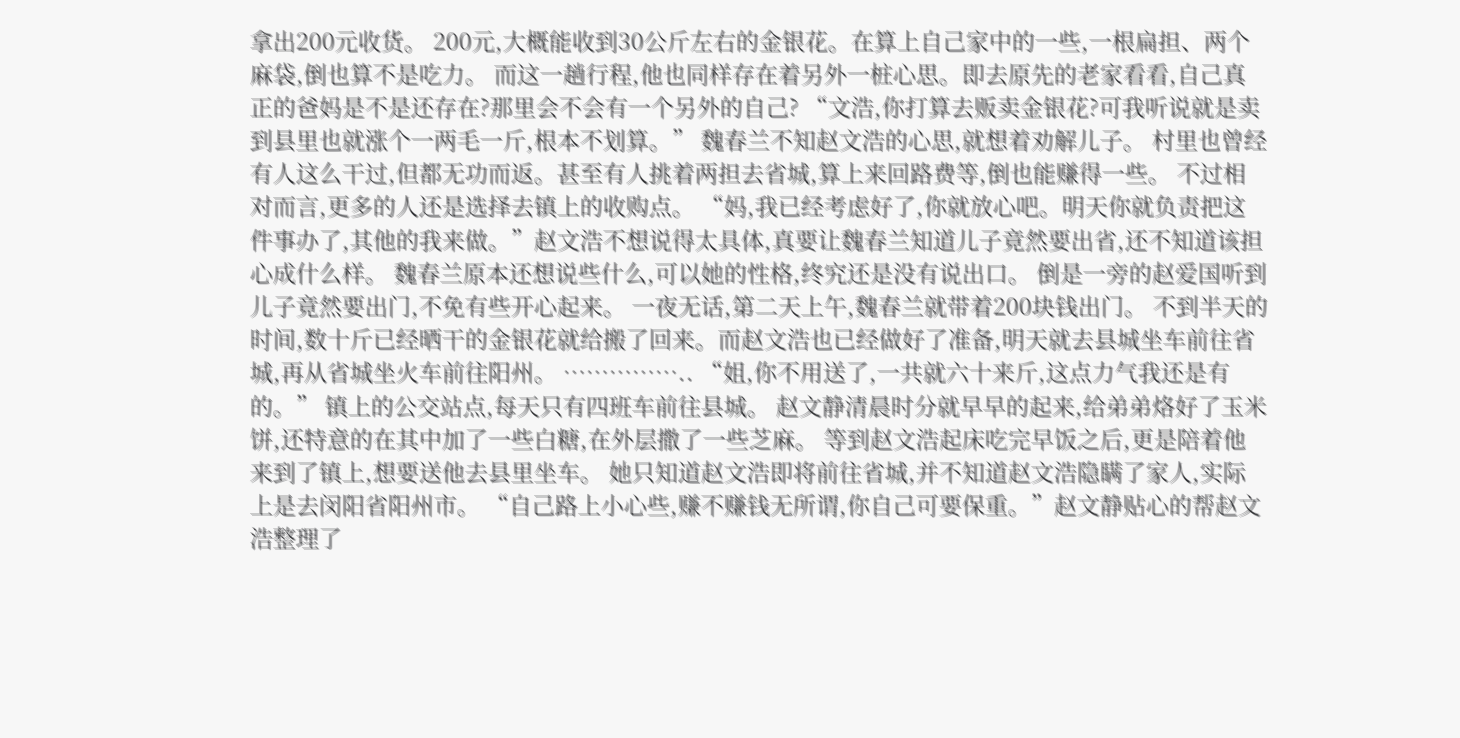拿出200元收货。 200元,大概能收到30公斤左右的金银花。在算上自己家中的一些,一根扁担、两个麻袋,倒也算不是吃力。 而这一趟行程,他也同样存在着另外一桩心思。即去原先的老家看看,自己真正的爸妈是不是还存在?那里会不会有一个另外的自己? “文浩,你打算去贩卖金银花?可我听说就是卖到县里也就涨个一两毛一斤,根本不划算。” 魏春兰不知赵文浩的心思,就想着劝解儿子。 村里也曾经有人这么干过,但都无功而返。甚至有人挑着两担去省城,算上来回路费等,倒也能赚得一些。 不过相对而言,更多的人还是选择去镇上的收购点。 “妈,我已经考虑好了,你就放心吧。明天你就负责把这件事办了,其他的我来做。”赵文浩不想说得太具体,真要让魏春兰知道儿子竟然要出省,还不知道该担心成什么样。 魏春兰原本还想说些什么,可以她的性格,终究还是没有说出口。 倒是一旁的赵爱国听到儿子竟然要出门,不免有些开心起来。 一夜无话,第二天上午,魏春兰就带着200块钱出门。 不到半天的时间,数十斤已经晒干的金银花就给搬了回来。而赵文浩也已经做好了准备,明天就去县城坐车前往省城,再从省城坐火车前往阳州。 …………….. “姐,你不用送了,一共就六十来斤,这点力气我还是有的。” 镇上的公交站点,每天只有四班车前往县城。 赵文静清晨时分就早早的起来,给弟弟烙好了玉米饼,还特意的在其中加了一些白糖,在外层撒了一些芝麻。 等到赵文浩起床吃完早饭之后,更是陪着他来到了镇上,想要送他去县里坐车。 她只知道赵文浩即将前往省城,并不知道赵文浩隐瞒了家人,实际上是去闵阳省阳州市。 “自己路上小心些,赚不赚钱无所谓,你自己可要保重。”赵文静贴心的帮赵文浩整理了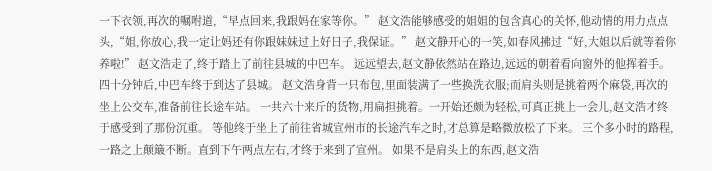一下衣领,再次的嘱咐道,“早点回来,我跟妈在家等你。” 赵文浩能够感受的姐姐的包含真心的关怀,他动情的用力点点头,“姐,你放心,我一定让妈还有你跟妹妹过上好日子,我保证。” 赵文静开心的一笑,如春风拂过“好,大姐以后就等着你养啦!” 赵文浩走了,终于踏上了前往县城的中巴车。 远远望去,赵文静依然站在路边,远远的朝着看向窗外的他挥着手。 四十分钟后,中巴车终于到达了县城。 赵文浩身背一只布包,里面装满了一些换洗衣服;而肩头则是挑着两个麻袋,再次的坐上公交车,准备前往长途车站。 一共六十来斤的货物,用扁担挑着。一开始还颇为轻松,可真正挑上一会儿,赵文浩才终于感受到了那份沉重。 等他终于坐上了前往省城宣州市的长途汽车之时,才总算是略微放松了下来。 三个多小时的路程,一路之上颠簸不断。直到下午两点左右,才终于来到了宣州。 如果不是肩头上的东西,赵文浩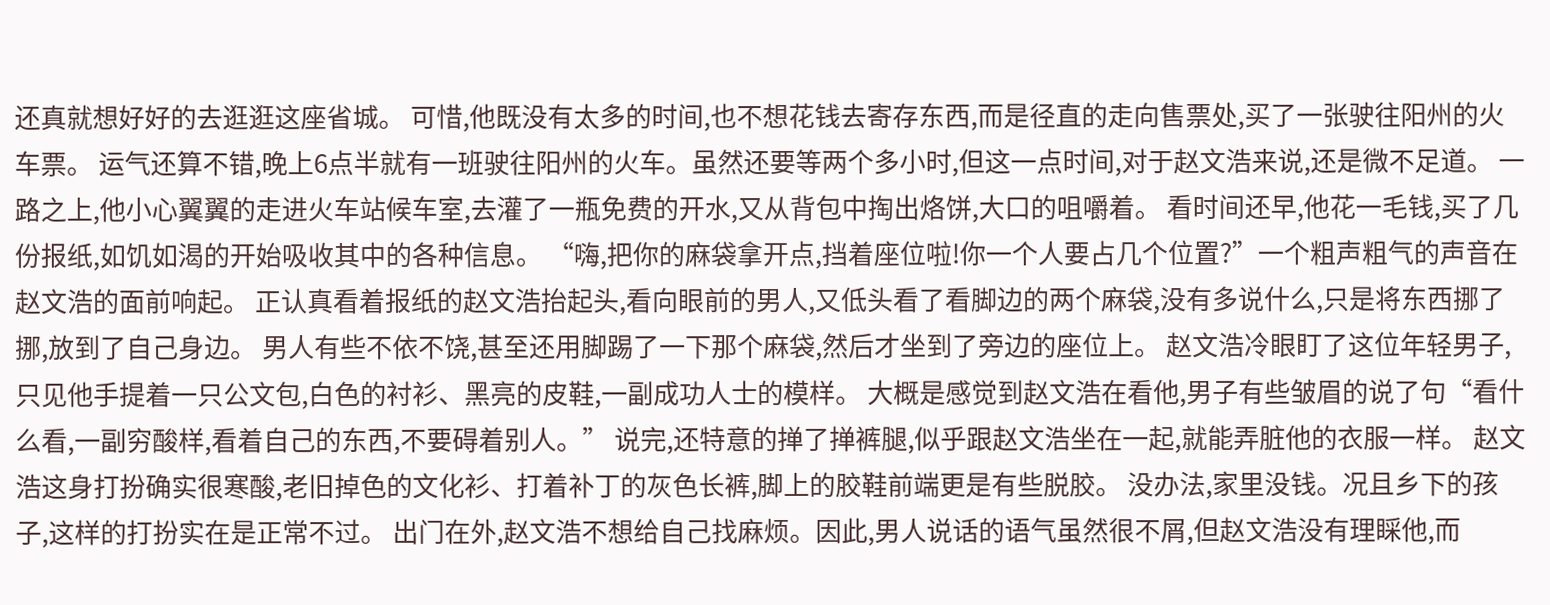还真就想好好的去逛逛这座省城。 可惜,他既没有太多的时间,也不想花钱去寄存东西,而是径直的走向售票处,买了一张驶往阳州的火车票。 运气还算不错,晚上6点半就有一班驶往阳州的火车。虽然还要等两个多小时,但这一点时间,对于赵文浩来说,还是微不足道。 一路之上,他小心翼翼的走进火车站候车室,去灌了一瓶免费的开水,又从背包中掏出烙饼,大口的咀嚼着。 看时间还早,他花一毛钱,买了几份报纸,如饥如渴的开始吸收其中的各种信息。 “嗨,把你的麻袋拿开点,挡着座位啦!你一个人要占几个位置?”一个粗声粗气的声音在赵文浩的面前响起。 正认真看着报纸的赵文浩抬起头,看向眼前的男人,又低头看了看脚边的两个麻袋,没有多说什么,只是将东西挪了挪,放到了自己身边。 男人有些不依不饶,甚至还用脚踢了一下那个麻袋,然后才坐到了旁边的座位上。 赵文浩冷眼盯了这位年轻男子,只见他手提着一只公文包,白色的衬衫、黑亮的皮鞋,一副成功人士的模样。 大概是感觉到赵文浩在看他,男子有些皱眉的说了句“看什么看,一副穷酸样,看着自己的东西,不要碍着别人。” 说完,还特意的掸了掸裤腿,似乎跟赵文浩坐在一起,就能弄脏他的衣服一样。 赵文浩这身打扮确实很寒酸,老旧掉色的文化衫、打着补丁的灰色长裤,脚上的胶鞋前端更是有些脱胶。 没办法,家里没钱。况且乡下的孩子,这样的打扮实在是正常不过。 出门在外,赵文浩不想给自己找麻烦。因此,男人说话的语气虽然很不屑,但赵文浩没有理睬他,而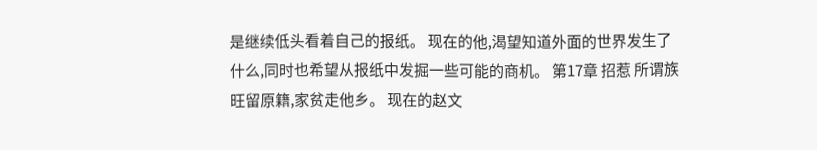是继续低头看着自己的报纸。 现在的他,渴望知道外面的世界发生了什么,同时也希望从报纸中发掘一些可能的商机。 第17章 招惹 所谓族旺留原籍,家贫走他乡。 现在的赵文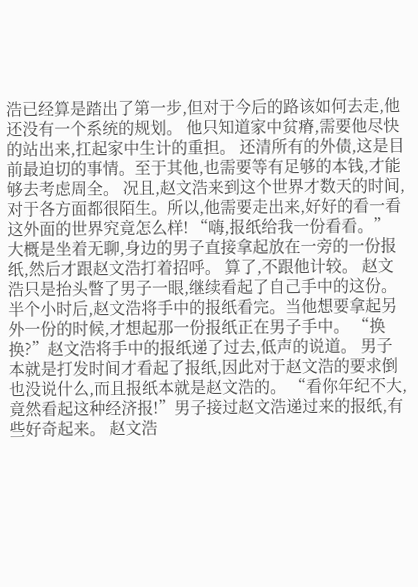浩已经算是踏出了第一步,但对于今后的路该如何去走,他还没有一个系统的规划。 他只知道家中贫瘠,需要他尽快的站出来,扛起家中生计的重担。 还清所有的外债,这是目前最迫切的事情。至于其他,也需要等有足够的本钱,才能够去考虑周全。 况且,赵文浩来到这个世界才数天的时间,对于各方面都很陌生。所以,他需要走出来,好好的看一看这外面的世界究竟怎么样! “嗨,报纸给我一份看看。” 大概是坐着无聊,身边的男子直接拿起放在一旁的一份报纸,然后才跟赵文浩打着招呼。 算了,不跟他计较。 赵文浩只是抬头瞥了男子一眼,继续看起了自己手中的这份。 半个小时后,赵文浩将手中的报纸看完。当他想要拿起另外一份的时候,才想起那一份报纸正在男子手中。 “换换?”赵文浩将手中的报纸递了过去,低声的说道。 男子本就是打发时间才看起了报纸,因此对于赵文浩的要求倒也没说什么,而且报纸本就是赵文浩的。 “看你年纪不大,竟然看起这种经济报!”男子接过赵文浩递过来的报纸,有些好奇起来。 赵文浩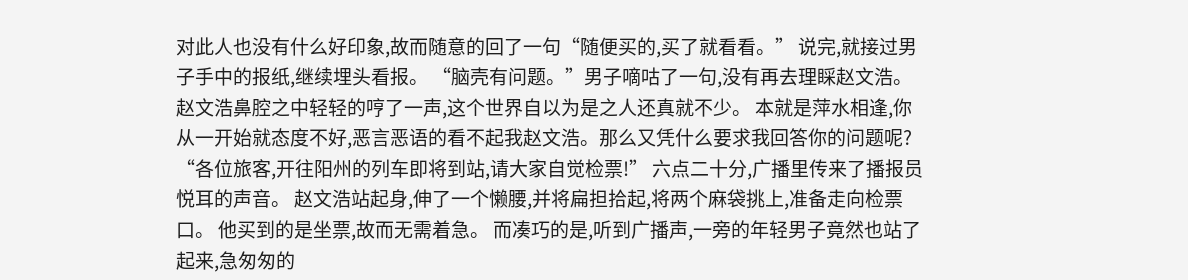对此人也没有什么好印象,故而随意的回了一句“随便买的,买了就看看。” 说完,就接过男子手中的报纸,继续埋头看报。 “脑壳有问题。”男子嘀咕了一句,没有再去理睬赵文浩。 赵文浩鼻腔之中轻轻的哼了一声,这个世界自以为是之人还真就不少。 本就是萍水相逢,你从一开始就态度不好,恶言恶语的看不起我赵文浩。那么又凭什么要求我回答你的问题呢? “各位旅客,开往阳州的列车即将到站,请大家自觉检票!” 六点二十分,广播里传来了播报员悦耳的声音。 赵文浩站起身,伸了一个懒腰,并将扁担拾起,将两个麻袋挑上,准备走向检票口。 他买到的是坐票,故而无需着急。 而凑巧的是,听到广播声,一旁的年轻男子竟然也站了起来,急匆匆的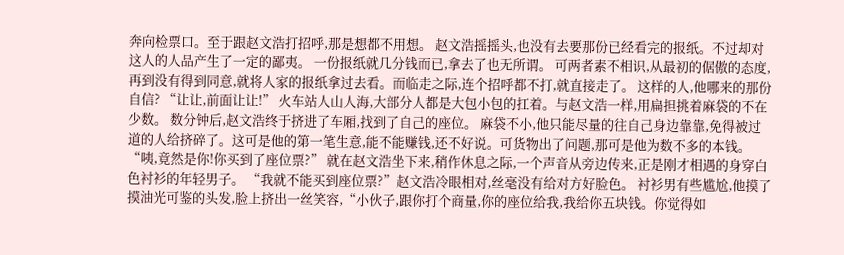奔向检票口。至于跟赵文浩打招呼,那是想都不用想。 赵文浩摇摇头,也没有去要那份已经看完的报纸。不过却对这人的人品产生了一定的鄙夷。 一份报纸就几分钱而已,拿去了也无所谓。 可两者素不相识,从最初的倨傲的态度,再到没有得到同意,就将人家的报纸拿过去看。而临走之际,连个招呼都不打,就直接走了。 这样的人,他哪来的那份自信? “让让,前面让让!” 火车站人山人海,大部分人都是大包小包的扛着。与赵文浩一样,用扁担挑着麻袋的不在少数。 数分钟后,赵文浩终于挤进了车厢,找到了自己的座位。 麻袋不小,他只能尽量的往自己身边靠靠,免得被过道的人给挤碎了。这可是他的第一笔生意,能不能赚钱,还不好说。可货物出了问题,那可是他为数不多的本钱。 “咦,竟然是你!你买到了座位票?” 就在赵文浩坐下来,稍作休息之际,一个声音从旁边传来,正是刚才相遇的身穿白色衬衫的年轻男子。 “我就不能买到座位票?”赵文浩冷眼相对,丝毫没有给对方好脸色。 衬衫男有些尴尬,他摸了摸油光可鉴的头发,脸上挤出一丝笑容,“小伙子,跟你打个商量,你的座位给我,我给你五块钱。你觉得如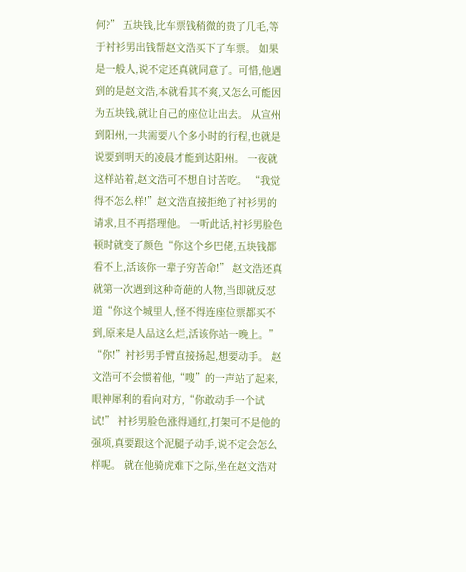何?” 五块钱,比车票钱稍微的贵了几毛,等于衬衫男出钱帮赵文浩买下了车票。 如果是一般人,说不定还真就同意了。可惜,他遇到的是赵文浩,本就看其不爽,又怎么可能因为五块钱,就让自己的座位让出去。 从宣州到阳州,一共需要八个多小时的行程,也就是说要到明天的凌晨才能到达阳州。 一夜就这样站着,赵文浩可不想自讨苦吃。 “我觉得不怎么样!”赵文浩直接拒绝了衬衫男的请求,且不再搭理他。 一听此话,衬衫男脸色顿时就变了颜色“你这个乡巴佬,五块钱都看不上,活该你一辈子穷苦命!” 赵文浩还真就第一次遇到这种奇葩的人物,当即就反怼道“你这个城里人,怪不得连座位票都买不到,原来是人品这么烂,活该你站一晚上。” “你!”衬衫男手臂直接扬起,想要动手。 赵文浩可不会惯着他,“嗖”的一声站了起来,眼神犀利的看向对方,“你敢动手一个试试!” 衬衫男脸色涨得通红,打架可不是他的强项,真要跟这个泥腿子动手,说不定会怎么样呢。 就在他骑虎难下之际,坐在赵文浩对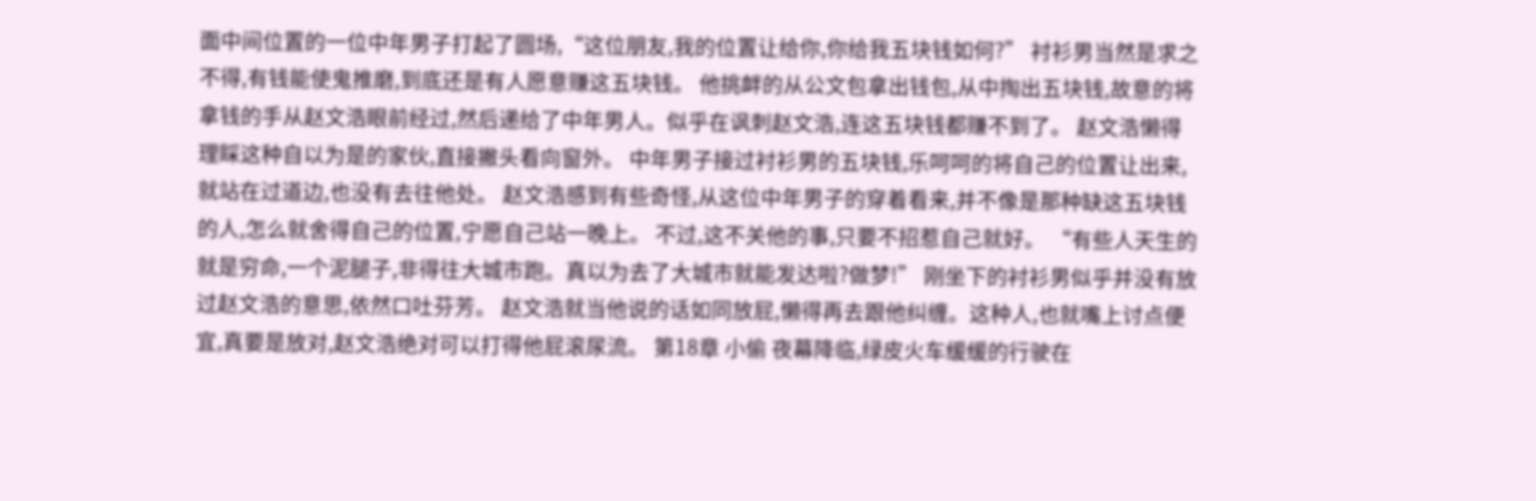面中间位置的一位中年男子打起了圆场,“这位朋友,我的位置让给你,你给我五块钱如何?” 衬衫男当然是求之不得,有钱能使鬼推磨,到底还是有人愿意赚这五块钱。 他挑衅的从公文包拿出钱包,从中掏出五块钱,故意的将拿钱的手从赵文浩眼前经过,然后递给了中年男人。似乎在讽刺赵文浩,连这五块钱都赚不到了。 赵文浩懒得理睬这种自以为是的家伙,直接撇头看向窗外。 中年男子接过衬衫男的五块钱,乐呵呵的将自己的位置让出来,就站在过道边,也没有去往他处。 赵文浩感到有些奇怪,从这位中年男子的穿着看来,并不像是那种缺这五块钱的人,怎么就舍得自己的位置,宁愿自己站一晚上。 不过,这不关他的事,只要不招惹自己就好。 “有些人天生的就是穷命,一个泥腿子,非得往大城市跑。真以为去了大城市就能发达啦?做梦!” 刚坐下的衬衫男似乎并没有放过赵文浩的意思,依然口吐芬芳。 赵文浩就当他说的话如同放屁,懒得再去跟他纠缠。这种人,也就嘴上讨点便宜,真要是放对,赵文浩绝对可以打得他屁滚尿流。 第18章 小偷 夜幕降临,绿皮火车缓缓的行驶在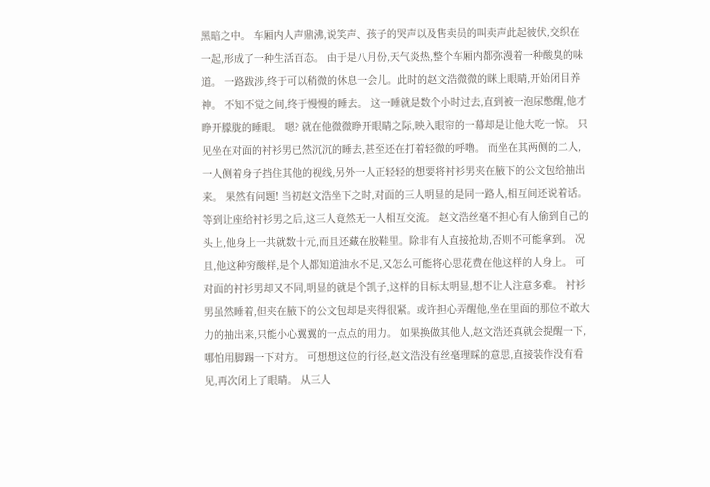黑暗之中。 车厢内人声鼎沸,说笑声、孩子的哭声以及售卖员的叫卖声此起彼伏,交织在一起,形成了一种生活百态。 由于是八月份,天气炎热,整个车厢内都弥漫着一种酸臭的味道。 一路跋涉,终于可以稍微的休息一会儿。此时的赵文浩微微的眯上眼睛,开始闭目养神。 不知不觉之间,终于慢慢的睡去。 这一睡就是数个小时过去,直到被一泡尿憋醒,他才睁开朦胧的睡眼。 嗯? 就在他微微睁开眼睛之际,映入眼帘的一幕却是让他大吃一惊。 只见坐在对面的衬衫男已然沉沉的睡去,甚至还在打着轻微的呼噜。 而坐在其两侧的二人,一人侧着身子挡住其他的视线,另外一人正轻轻的想要将衬衫男夹在腋下的公文包给抽出来。 果然有问题! 当初赵文浩坐下之时,对面的三人明显的是同一路人,相互间还说着话。 等到让座给衬衫男之后,这三人竟然无一人相互交流。 赵文浩丝毫不担心有人偷到自己的头上,他身上一共就数十元,而且还藏在胶鞋里。除非有人直接抢劫,否则不可能拿到。 况且,他这种穷酸样,是个人都知道油水不足,又怎么可能将心思花费在他这样的人身上。 可对面的衬衫男却又不同,明显的就是个凯子,这样的目标太明显,想不让人注意多难。 衬衫男虽然睡着,但夹在腋下的公文包却是夹得很紧。或许担心弄醒他,坐在里面的那位不敢大力的抽出来,只能小心翼翼的一点点的用力。 如果换做其他人,赵文浩还真就会提醒一下,哪怕用脚踢一下对方。 可想想这位的行径,赵文浩没有丝毫理睬的意思,直接装作没有看见,再次闭上了眼睛。 从三人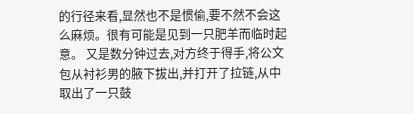的行径来看,显然也不是惯偷,要不然不会这么麻烦。很有可能是见到一只肥羊而临时起意。 又是数分钟过去,对方终于得手,将公文包从衬衫男的腋下拔出,并打开了拉链,从中取出了一只鼓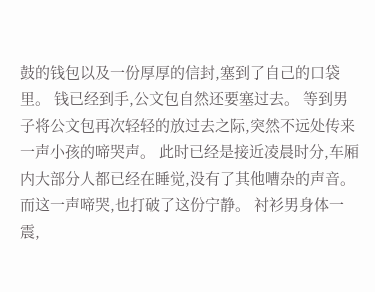鼓的钱包以及一份厚厚的信封,塞到了自己的口袋里。 钱已经到手,公文包自然还要塞过去。 等到男子将公文包再次轻轻的放过去之际,突然不远处传来一声小孩的啼哭声。 此时已经是接近凌晨时分,车厢内大部分人都已经在睡觉,没有了其他嘈杂的声音。而这一声啼哭,也打破了这份宁静。 衬衫男身体一震,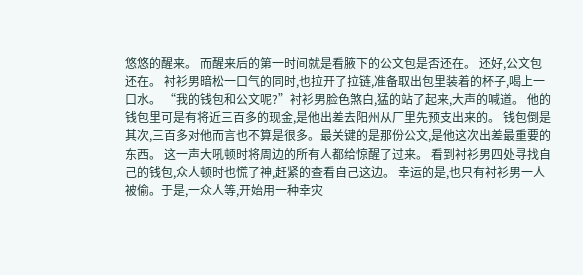悠悠的醒来。 而醒来后的第一时间就是看腋下的公文包是否还在。 还好,公文包还在。 衬衫男暗松一口气的同时,也拉开了拉链,准备取出包里装着的杯子,喝上一口水。 “我的钱包和公文呢?”衬衫男脸色煞白,猛的站了起来,大声的喊道。 他的钱包里可是有将近三百多的现金,是他出差去阳州从厂里先预支出来的。 钱包倒是其次,三百多对他而言也不算是很多。最关键的是那份公文,是他这次出差最重要的东西。 这一声大吼顿时将周边的所有人都给惊醒了过来。 看到衬衫男四处寻找自己的钱包,众人顿时也慌了神,赶紧的查看自己这边。 幸运的是,也只有衬衫男一人被偷。于是,一众人等,开始用一种幸灾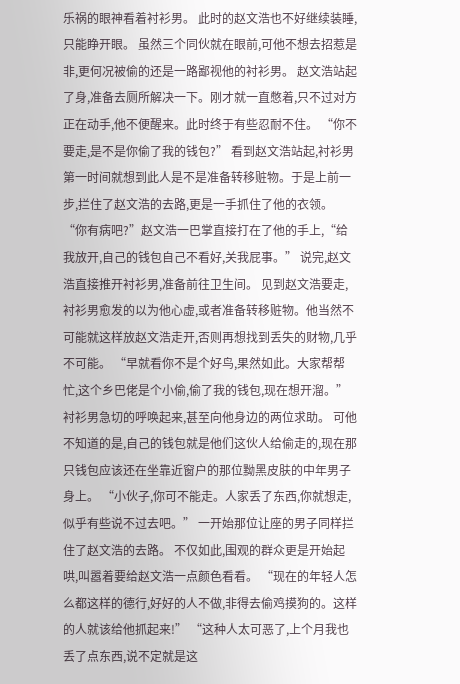乐祸的眼神看着衬衫男。 此时的赵文浩也不好继续装睡,只能睁开眼。 虽然三个同伙就在眼前,可他不想去招惹是非,更何况被偷的还是一路鄙视他的衬衫男。 赵文浩站起了身,准备去厕所解决一下。刚才就一直憋着,只不过对方正在动手,他不便醒来。此时终于有些忍耐不住。 “你不要走,是不是你偷了我的钱包?” 看到赵文浩站起,衬衫男第一时间就想到此人是不是准备转移赃物。于是上前一步,拦住了赵文浩的去路,更是一手抓住了他的衣领。 “你有病吧?”赵文浩一巴掌直接打在了他的手上,“给我放开,自己的钱包自己不看好,关我屁事。” 说完,赵文浩直接推开衬衫男,准备前往卫生间。 见到赵文浩要走,衬衫男愈发的以为他心虚,或者准备转移赃物。他当然不可能就这样放赵文浩走开,否则再想找到丢失的财物,几乎不可能。 “早就看你不是个好鸟,果然如此。大家帮帮忙,这个乡巴佬是个小偷,偷了我的钱包,现在想开溜。”衬衫男急切的呼唤起来,甚至向他身边的两位求助。 可他不知道的是,自己的钱包就是他们这伙人给偷走的,现在那只钱包应该还在坐靠近窗户的那位黝黑皮肤的中年男子身上。 “小伙子,你可不能走。人家丢了东西,你就想走,似乎有些说不过去吧。” 一开始那位让座的男子同样拦住了赵文浩的去路。 不仅如此,围观的群众更是开始起哄,叫嚣着要给赵文浩一点颜色看看。 “现在的年轻人怎么都这样的德行,好好的人不做,非得去偷鸡摸狗的。这样的人就该给他抓起来!” “这种人太可恶了,上个月我也丢了点东西,说不定就是这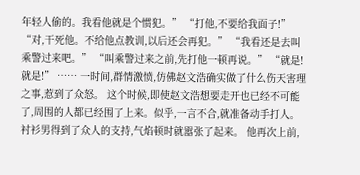年轻人偷的。我看他就是个惯犯。” “打他,不要给我面子!” “对,干死他。不给他点教训,以后还会再犯。” “我看还是去叫乘警过来吧。” “叫乘警过来之前,先打他一顿再说。” “就是!就是!” …… 一时间,群情激愤,仿佛赵文浩确实做了什么伤天害理之事,惹到了众怒。 这个时候,即使赵文浩想要走开也已经不可能了,周围的人都已经围了上来。似乎,一言不合,就准备动手打人。 衬衫男得到了众人的支持,气焰顿时就嚣张了起来。 他再次上前,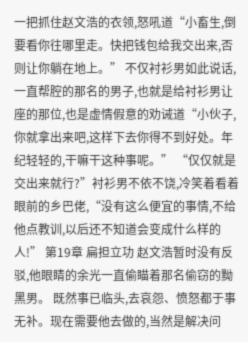一把抓住赵文浩的衣领,怒吼道“小畜生,倒要看你往哪里走。快把钱包给我交出来,否则让你躺在地上。” 不仅衬衫男如此说话,一直帮腔的那名的男子,也就是给衬衫男让座的那位,也是虚情假意的劝诫道“小伙子,你就拿出来吧,这样下去你得不到好处。年纪轻轻的,干嘛干这种事呢。” “仅仅就是交出来就行?”衬衫男不依不饶,冷笑着看着眼前的乡巴佬,“没有这么便宜的事情,不给他点教训,以后还不知道会变成什么样的人!” 第19章 扁担立功 赵文浩暂时没有反驳,他眼睛的余光一直偷瞄着那名偷窃的黝黑男。 既然事已临头,去哀怨、愤怒都于事无补。现在需要他去做的,当然是解决问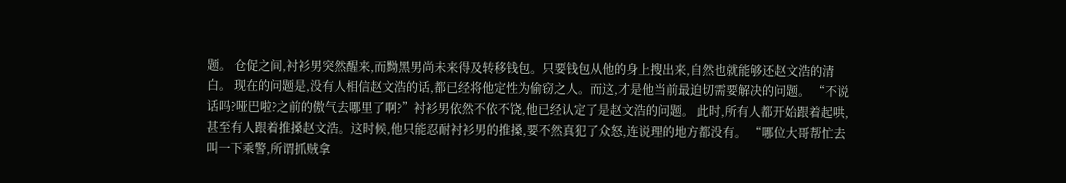题。 仓促之间,衬衫男突然醒来,而黝黑男尚未来得及转移钱包。只要钱包从他的身上搜出来,自然也就能够还赵文浩的清白。 现在的问题是,没有人相信赵文浩的话,都已经将他定性为偷窃之人。而这,才是他当前最迫切需要解决的问题。 “不说话吗?哑巴啦?之前的傲气去哪里了啊?”衬衫男依然不依不饶,他已经认定了是赵文浩的问题。 此时,所有人都开始跟着起哄,甚至有人跟着推搡赵文浩。这时候,他只能忍耐衬衫男的推搡,要不然真犯了众怒,连说理的地方都没有。 “哪位大哥帮忙去叫一下乘警,所谓抓贼拿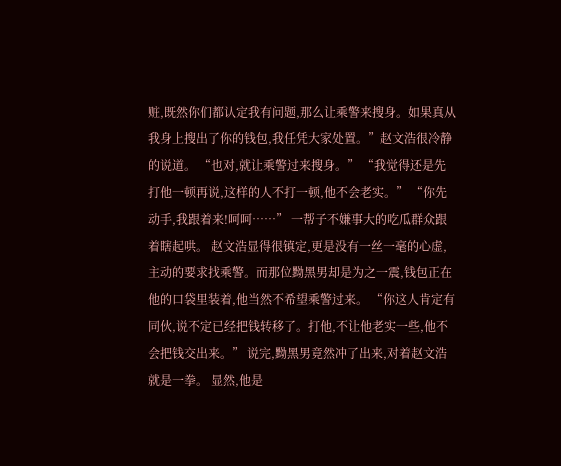赃,既然你们都认定我有问题,那么让乘警来搜身。如果真从我身上搜出了你的钱包,我任凭大家处置。”赵文浩很冷静的说道。 “也对,就让乘警过来搜身。” “我觉得还是先打他一顿再说,这样的人不打一顿,他不会老实。” “你先动手,我跟着来!呵呵……” 一帮子不嫌事大的吃瓜群众跟着瞎起哄。 赵文浩显得很镇定,更是没有一丝一毫的心虚,主动的要求找乘警。而那位黝黑男却是为之一震,钱包正在他的口袋里装着,他当然不希望乘警过来。 “你这人肯定有同伙,说不定已经把钱转移了。打他,不让他老实一些,他不会把钱交出来。” 说完,黝黑男竟然冲了出来,对着赵文浩就是一拳。 显然,他是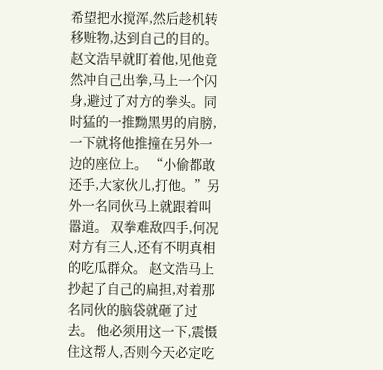希望把水搅浑,然后趁机转移赃物,达到自己的目的。 赵文浩早就盯着他,见他竟然冲自己出拳,马上一个闪身,避过了对方的拳头。同时猛的一推黝黑男的肩膀,一下就将他推撞在另外一边的座位上。 “小偷都敢还手,大家伙儿,打他。”另外一名同伙马上就跟着叫嚣道。 双拳难敌四手,何况对方有三人,还有不明真相的吃瓜群众。 赵文浩马上抄起了自己的扁担,对着那名同伙的脑袋就砸了过去。 他必须用这一下,震慑住这帮人,否则今天必定吃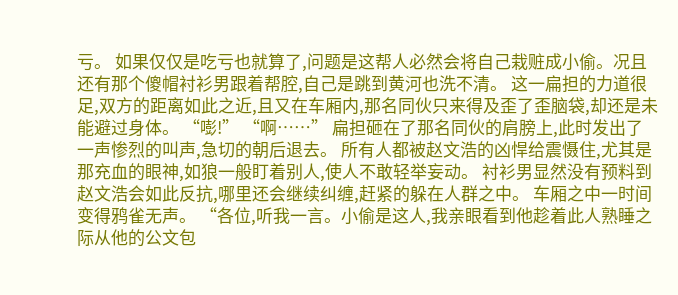亏。 如果仅仅是吃亏也就算了,问题是这帮人必然会将自己栽赃成小偷。况且还有那个傻帽衬衫男跟着帮腔,自己是跳到黄河也洗不清。 这一扁担的力道很足,双方的距离如此之近,且又在车厢内,那名同伙只来得及歪了歪脑袋,却还是未能避过身体。 “嘭!” “啊……” 扁担砸在了那名同伙的肩膀上,此时发出了一声惨烈的叫声,急切的朝后退去。 所有人都被赵文浩的凶悍给震慑住,尤其是那充血的眼神,如狼一般盯着别人,使人不敢轻举妄动。 衬衫男显然没有预料到赵文浩会如此反抗,哪里还会继续纠缠,赶紧的躲在人群之中。 车厢之中一时间变得鸦雀无声。 “各位,听我一言。小偷是这人,我亲眼看到他趁着此人熟睡之际从他的公文包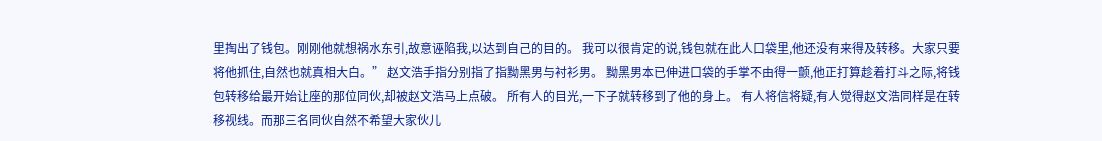里掏出了钱包。刚刚他就想祸水东引,故意诬陷我,以达到自己的目的。 我可以很肯定的说,钱包就在此人口袋里,他还没有来得及转移。大家只要将他抓住,自然也就真相大白。” 赵文浩手指分别指了指黝黑男与衬衫男。 黝黑男本已伸进口袋的手掌不由得一颤,他正打算趁着打斗之际,将钱包转移给最开始让座的那位同伙,却被赵文浩马上点破。 所有人的目光,一下子就转移到了他的身上。 有人将信将疑,有人觉得赵文浩同样是在转移视线。而那三名同伙自然不希望大家伙儿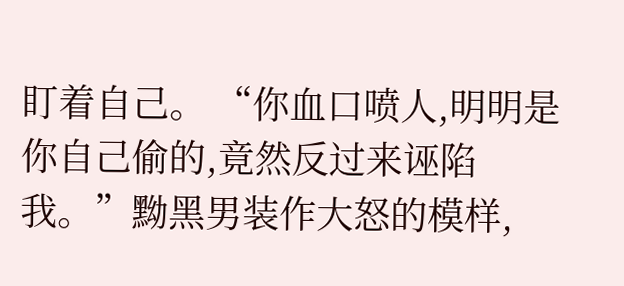盯着自己。 “你血口喷人,明明是你自己偷的,竟然反过来诬陷我。”黝黑男装作大怒的模样,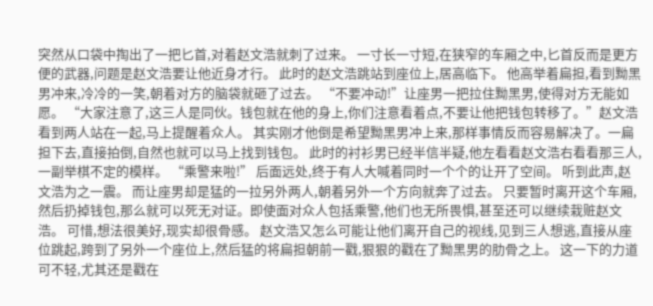突然从口袋中掏出了一把匕首,对着赵文浩就刺了过来。 一寸长一寸短,在狭窄的车厢之中,匕首反而是更方便的武器,问题是赵文浩要让他近身才行。 此时的赵文浩跳站到座位上,居高临下。 他高举着扁担,看到黝黑男冲来,冷冷的一笑,朝着对方的脑袋就砸了过去。 “不要冲动!”让座男一把拉住黝黑男,使得对方无能如愿。 “大家注意了,这三人是同伙。钱包就在他的身上,你们注意看着点,不要让他把钱包转移了。”赵文浩看到两人站在一起,马上提醒着众人。 其实刚才他倒是希望黝黑男冲上来,那样事情反而容易解决了。一扁担下去,直接拍倒,自然也就可以马上找到钱包。 此时的衬衫男已经半信半疑,他左看看赵文浩右看看那三人,一副举棋不定的模样。 “乘警来啦!” 后面远处,终于有人大喊着同时一个个的让开了空间。 听到此声,赵文浩为之一震。 而让座男却是猛的一拉另外两人,朝着另外一个方向就奔了过去。 只要暂时离开这个车厢,然后扔掉钱包,那么就可以死无对证。即使面对众人包括乘警,他们也无所畏惧,甚至还可以继续栽赃赵文浩。 可惜,想法很美好,现实却很骨感。 赵文浩又怎么可能让他们离开自己的视线,见到三人想逃,直接从座位跳起,跨到了另外一个座位上,然后猛的将扁担朝前一戳,狠狠的戳在了黝黑男的肋骨之上。 这一下的力道可不轻,尤其还是戳在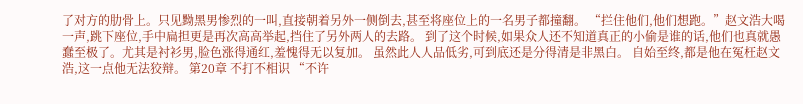了对方的肋骨上。只见黝黑男惨烈的一叫,直接朝着另外一侧倒去,甚至将座位上的一名男子都撞翻。 “拦住他们,他们想跑。”赵文浩大喝一声,跳下座位,手中扁担更是再次高高举起,挡住了另外两人的去路。 到了这个时候,如果众人还不知道真正的小偷是谁的话,他们也真就愚蠢至极了。尤其是衬衫男,脸色涨得通红,羞愧得无以复加。 虽然此人人品低劣,可到底还是分得清是非黑白。 自始至终,都是他在冤枉赵文浩,这一点他无法狡辩。 第20章 不打不相识 “不许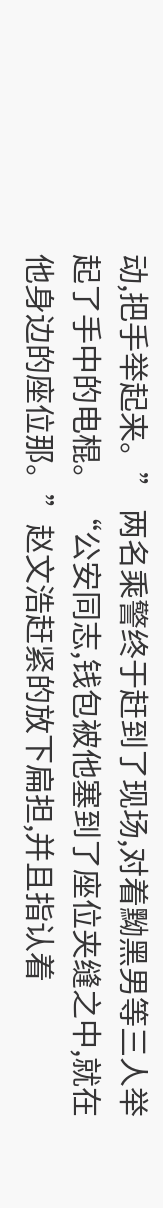动,把手举起来。” 两名乘警终于赶到了现场,对着黝黑男等三人举起了手中的电棍。 “公安同志,钱包被他塞到了座位夹缝之中,就在他身边的座位那。”赵文浩赶紧的放下扁担,并且指认着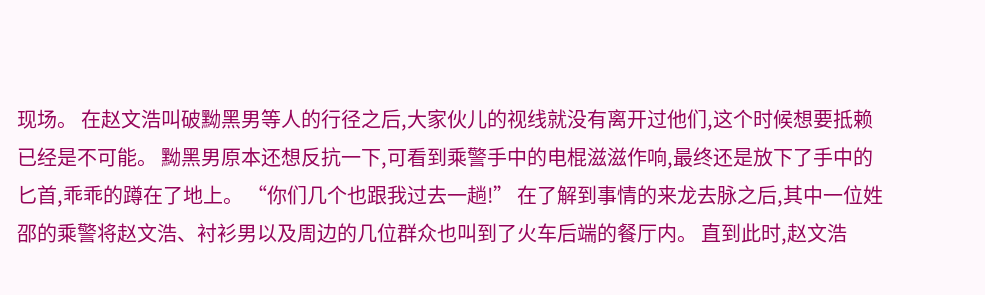现场。 在赵文浩叫破黝黑男等人的行径之后,大家伙儿的视线就没有离开过他们,这个时候想要抵赖已经是不可能。 黝黑男原本还想反抗一下,可看到乘警手中的电棍滋滋作响,最终还是放下了手中的匕首,乖乖的蹲在了地上。 “你们几个也跟我过去一趟!” 在了解到事情的来龙去脉之后,其中一位姓邵的乘警将赵文浩、衬衫男以及周边的几位群众也叫到了火车后端的餐厅内。 直到此时,赵文浩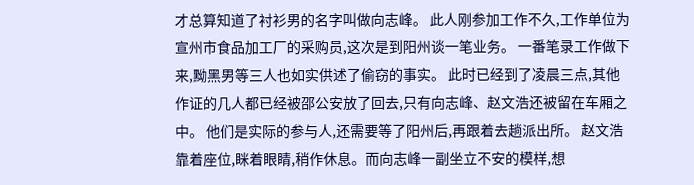才总算知道了衬衫男的名字叫做向志峰。 此人刚参加工作不久,工作单位为宣州市食品加工厂的采购员,这次是到阳州谈一笔业务。 一番笔录工作做下来,黝黑男等三人也如实供述了偷窃的事实。 此时已经到了凌晨三点,其他作证的几人都已经被邵公安放了回去,只有向志峰、赵文浩还被留在车厢之中。 他们是实际的参与人,还需要等了阳州后,再跟着去趟派出所。 赵文浩靠着座位,眯着眼睛,稍作休息。而向志峰一副坐立不安的模样,想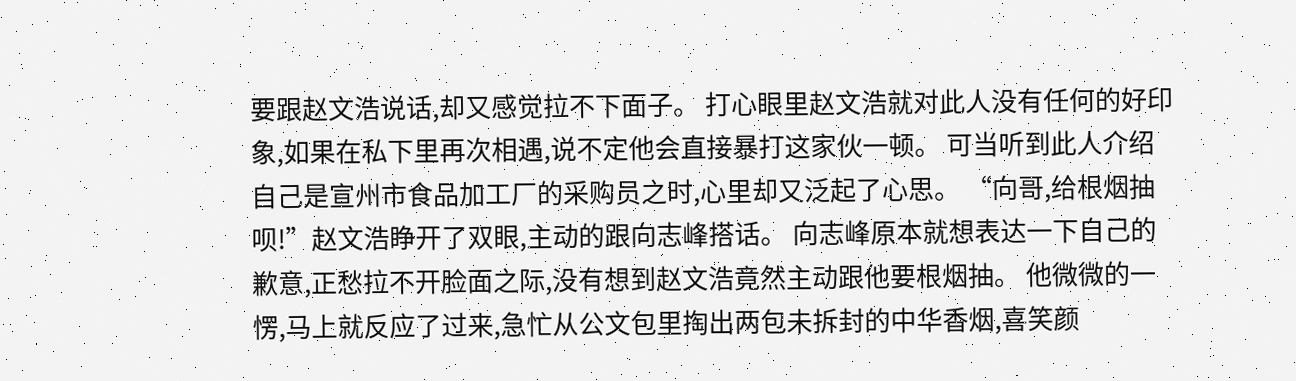要跟赵文浩说话,却又感觉拉不下面子。 打心眼里赵文浩就对此人没有任何的好印象,如果在私下里再次相遇,说不定他会直接暴打这家伙一顿。 可当听到此人介绍自己是宣州市食品加工厂的采购员之时,心里却又泛起了心思。 “向哥,给根烟抽呗!”赵文浩睁开了双眼,主动的跟向志峰搭话。 向志峰原本就想表达一下自己的歉意,正愁拉不开脸面之际,没有想到赵文浩竟然主动跟他要根烟抽。 他微微的一愣,马上就反应了过来,急忙从公文包里掏出两包未拆封的中华香烟,喜笑颜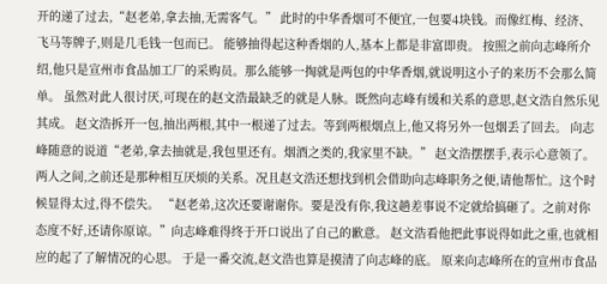开的递了过去,“赵老弟,拿去抽,无需客气。” 此时的中华香烟可不便宜,一包要4块钱。而像红梅、经济、飞马等牌子,则是几毛钱一包而已。 能够抽得起这种香烟的人,基本上都是非富即贵。 按照之前向志峰所介绍,他只是宣州市食品加工厂的采购员。那么能够一掏就是两包的中华香烟,就说明这小子的来历不会那么简单。 虽然对此人很讨厌,可现在的赵文浩最缺乏的就是人脉。既然向志峰有缓和关系的意思,赵文浩自然乐见其成。 赵文浩拆开一包,抽出两根,其中一根递了过去。等到两根烟点上,他又将另外一包烟丢了回去。 向志峰随意的说道“老弟,拿去抽就是,我包里还有。烟酒之类的,我家里不缺。” 赵文浩摆摆手,表示心意领了。 两人之间,之前还是那种相互厌烦的关系。况且赵文浩还想找到机会借助向志峰职务之便,请他帮忙。这个时候显得太过,得不偿失。 “赵老弟,这次还要谢谢你。要是没有你,我这趟差事说不定就给搞砸了。之前对你态度不好,还请你原谅。”向志峰难得终于开口说出了自己的歉意。 赵文浩看他把此事说得如此之重,也就相应的起了了解情况的心思。 于是一番交流,赵文浩也算是摸清了向志峰的底。 原来向志峰所在的宣州市食品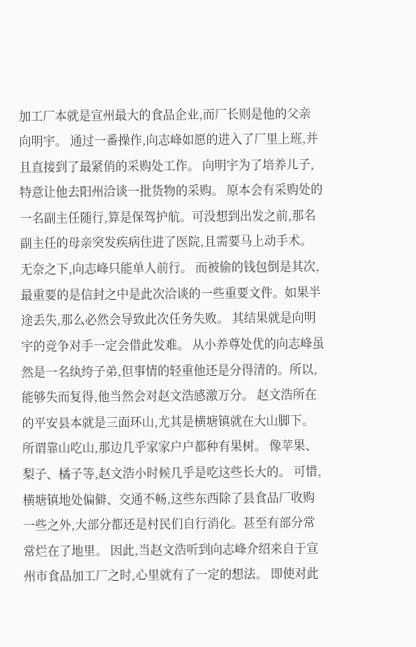加工厂本就是宣州最大的食品企业,而厂长则是他的父亲向明宇。 通过一番操作,向志峰如愿的进入了厂里上班,并且直接到了最紧俏的采购处工作。 向明宇为了培养儿子,特意让他去阳州洽谈一批货物的采购。 原本会有采购处的一名副主任随行,算是保驾护航。可没想到出发之前,那名副主任的母亲突发疾病住进了医院,且需要马上动手术。 无奈之下,向志峰只能单人前行。 而被偷的钱包倒是其次,最重要的是信封之中是此次洽谈的一些重要文件。如果半途丢失,那么必然会导致此次任务失败。 其结果就是向明宇的竞争对手一定会借此发难。 从小养尊处优的向志峰虽然是一名纨绔子弟,但事情的轻重他还是分得清的。所以,能够失而复得,他当然会对赵文浩感激万分。 赵文浩所在的平安县本就是三面环山,尤其是横塘镇就在大山脚下。所谓靠山吃山,那边几乎家家户户都种有果树。 像苹果、梨子、橘子等,赵文浩小时候几乎是吃这些长大的。 可惜,横塘镇地处偏僻、交通不畅,这些东西除了县食品厂收购一些之外,大部分都还是村民们自行消化。甚至有部分常常烂在了地里。 因此,当赵文浩听到向志峰介绍来自于宣州市食品加工厂之时,心里就有了一定的想法。 即使对此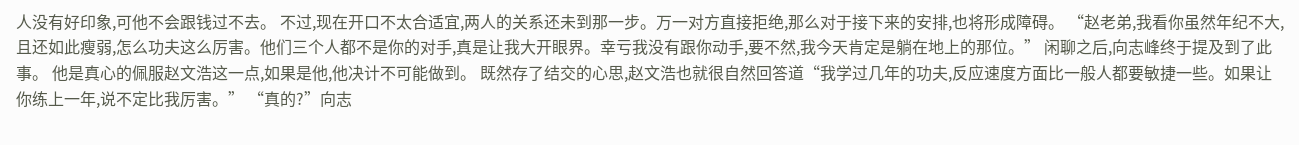人没有好印象,可他不会跟钱过不去。 不过,现在开口不太合适宜,两人的关系还未到那一步。万一对方直接拒绝,那么对于接下来的安排,也将形成障碍。 “赵老弟,我看你虽然年纪不大,且还如此瘦弱,怎么功夫这么厉害。他们三个人都不是你的对手,真是让我大开眼界。幸亏我没有跟你动手,要不然,我今天肯定是躺在地上的那位。” 闲聊之后,向志峰终于提及到了此事。 他是真心的佩服赵文浩这一点,如果是他,他决计不可能做到。 既然存了结交的心思,赵文浩也就很自然回答道“我学过几年的功夫,反应速度方面比一般人都要敏捷一些。如果让你练上一年,说不定比我厉害。” “真的?”向志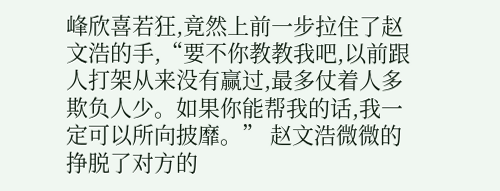峰欣喜若狂,竟然上前一步拉住了赵文浩的手,“要不你教教我吧,以前跟人打架从来没有赢过,最多仗着人多欺负人少。如果你能帮我的话,我一定可以所向披靡。” 赵文浩微微的挣脱了对方的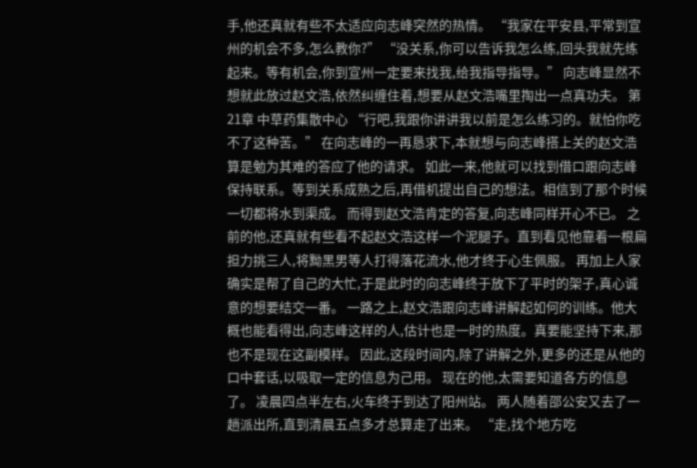手,他还真就有些不太适应向志峰突然的热情。 “我家在平安县,平常到宣州的机会不多,怎么教你?” “没关系,你可以告诉我怎么练,回头我就先练起来。等有机会,你到宣州一定要来找我,给我指导指导。” 向志峰显然不想就此放过赵文浩,依然纠缠住着,想要从赵文浩嘴里掏出一点真功夫。 第21章 中草药集散中心 “行吧,我跟你讲讲我以前是怎么练习的。就怕你吃不了这种苦。” 在向志峰的一再恳求下,本就想与向志峰搭上关的赵文浩算是勉为其难的答应了他的请求。 如此一来,他就可以找到借口跟向志峰保持联系。等到关系成熟之后,再借机提出自己的想法。相信到了那个时候一切都将水到渠成。 而得到赵文浩肯定的答复,向志峰同样开心不已。 之前的他,还真就有些看不起赵文浩这样一个泥腿子。直到看见他靠着一根扁担力挑三人,将黝黑男等人打得落花流水,他才终于心生佩服。 再加上人家确实是帮了自己的大忙,于是此时的向志峰终于放下了平时的架子,真心诚意的想要结交一番。 一路之上,赵文浩跟向志峰讲解起如何的训练。他大概也能看得出,向志峰这样的人,估计也是一时的热度。真要能坚持下来,那也不是现在这副模样。 因此,这段时间内,除了讲解之外,更多的还是从他的口中套话,以吸取一定的信息为己用。 现在的他,太需要知道各方的信息了。 凌晨四点半左右,火车终于到达了阳州站。 两人随着邵公安又去了一趟派出所,直到清晨五点多才总算走了出来。 “走,找个地方吃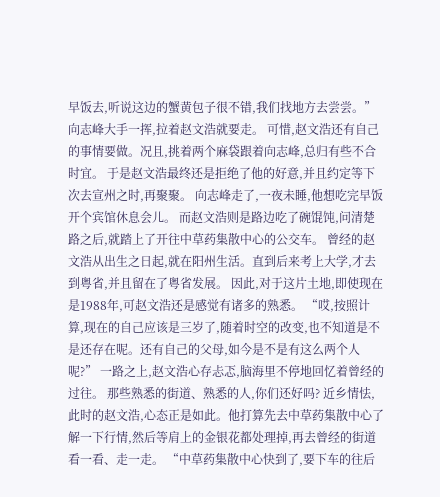早饭去,听说这边的蟹黄包子很不错,我们找地方去尝尝。”向志峰大手一挥,拉着赵文浩就要走。 可惜,赵文浩还有自己的事情要做。况且,挑着两个麻袋跟着向志峰,总归有些不合时宜。 于是赵文浩最终还是拒绝了他的好意,并且约定等下次去宣州之时,再聚聚。 向志峰走了,一夜未睡,他想吃完早饭开个宾馆休息会儿。 而赵文浩则是路边吃了碗馄饨,问清楚路之后,就踏上了开往中草药集散中心的公交车。 曾经的赵文浩从出生之日起,就在阳州生活。直到后来考上大学,才去到粤省,并且留在了粤省发展。 因此,对于这片土地,即使现在是1988年,可赵文浩还是感觉有诸多的熟悉。 “哎,按照计算,现在的自己应该是三岁了,随着时空的改变,也不知道是不是还存在呢。还有自己的父母,如今是不是有这么两个人呢?” 一路之上,赵文浩心存忐忑,脑海里不停地回忆着曾经的过往。 那些熟悉的街道、熟悉的人,你们还好吗? 近乡情怯,此时的赵文浩,心态正是如此。他打算先去中草药集散中心了解一下行情,然后等肩上的金银花都处理掉,再去曾经的街道看一看、走一走。 “中草药集散中心快到了,要下车的往后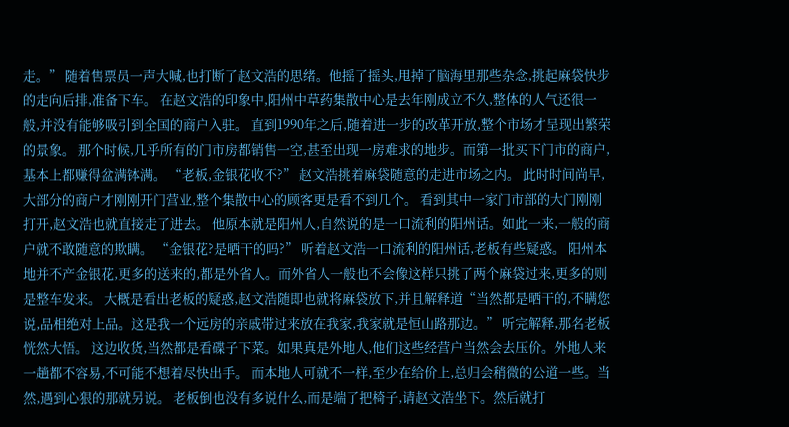走。” 随着售票员一声大喊,也打断了赵文浩的思绪。他摇了摇头,甩掉了脑海里那些杂念,挑起麻袋快步的走向后排,准备下车。 在赵文浩的印象中,阳州中草药集散中心是去年刚成立不久,整体的人气还很一般,并没有能够吸引到全国的商户入驻。 直到1990年之后,随着进一步的改革开放,整个市场才呈现出繁荣的景象。 那个时候,几乎所有的门市房都销售一空,甚至出现一房难求的地步。而第一批买下门市的商户,基本上都赚得盆满钵满。 “老板,金银花收不?” 赵文浩挑着麻袋随意的走进市场之内。 此时时间尚早,大部分的商户才刚刚开门营业,整个集散中心的顾客更是看不到几个。 看到其中一家门市部的大门刚刚打开,赵文浩也就直接走了进去。 他原本就是阳州人,自然说的是一口流利的阳州话。如此一来,一般的商户就不敢随意的欺瞒。 “金银花?是晒干的吗?” 听着赵文浩一口流利的阳州话,老板有些疑惑。 阳州本地并不产金银花,更多的送来的,都是外省人。而外省人一般也不会像这样只挑了两个麻袋过来,更多的则是整车发来。 大概是看出老板的疑惑,赵文浩随即也就将麻袋放下,并且解释道“当然都是晒干的,不瞒您说,品相绝对上品。这是我一个远房的亲戚带过来放在我家,我家就是恒山路那边。” 听完解释,那名老板恍然大悟。 这边收货,当然都是看碟子下菜。如果真是外地人,他们这些经营户当然会去压价。外地人来一趟都不容易,不可能不想着尽快出手。 而本地人可就不一样,至少在给价上,总归会稍微的公道一些。当然,遇到心狠的那就另说。 老板倒也没有多说什么,而是端了把椅子,请赵文浩坐下。然后就打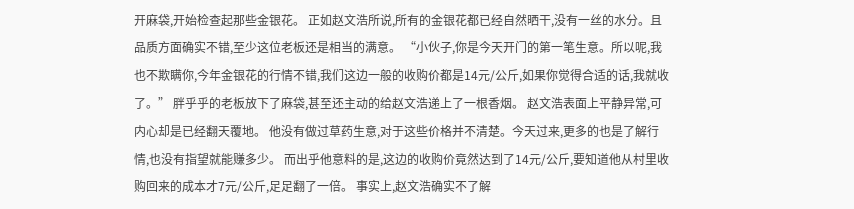开麻袋,开始检查起那些金银花。 正如赵文浩所说,所有的金银花都已经自然晒干,没有一丝的水分。且品质方面确实不错,至少这位老板还是相当的满意。 “小伙子,你是今天开门的第一笔生意。所以呢,我也不欺瞒你,今年金银花的行情不错,我们这边一般的收购价都是14元/公斤,如果你觉得合适的话,我就收了。” 胖乎乎的老板放下了麻袋,甚至还主动的给赵文浩递上了一根香烟。 赵文浩表面上平静异常,可内心却是已经翻天覆地。 他没有做过草药生意,对于这些价格并不清楚。今天过来,更多的也是了解行情,也没有指望就能赚多少。 而出乎他意料的是,这边的收购价竟然达到了14元/公斤,要知道他从村里收购回来的成本才7元/公斤,足足翻了一倍。 事实上,赵文浩确实不了解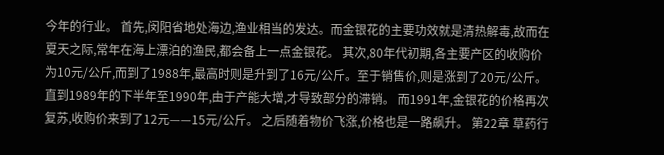今年的行业。 首先,闵阳省地处海边,渔业相当的发达。而金银花的主要功效就是清热解毒,故而在夏天之际,常年在海上漂泊的渔民,都会备上一点金银花。 其次,80年代初期,各主要产区的收购价为10元/公斤,而到了1988年,最高时则是升到了16元/公斤。至于销售价,则是涨到了20元/公斤。 直到1989年的下半年至1990年,由于产能大增,才导致部分的滞销。 而1991年,金银花的价格再次复苏,收购价来到了12元——15元/公斤。 之后随着物价飞涨,价格也是一路飙升。 第22章 草药行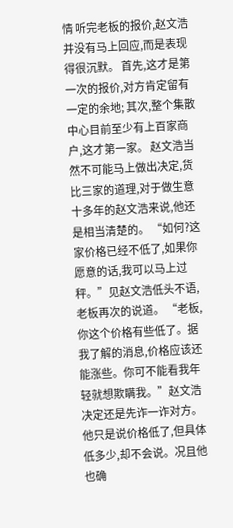情 听完老板的报价,赵文浩并没有马上回应,而是表现得很沉默。 首先,这才是第一次的报价,对方肯定留有一定的余地; 其次,整个集散中心目前至少有上百家商户,这才第一家。 赵文浩当然不可能马上做出决定,货比三家的道理,对于做生意十多年的赵文浩来说,他还是相当清楚的。 “如何?这家价格已经不低了,如果你愿意的话,我可以马上过秤。”见赵文浩低头不语,老板再次的说道。 “老板,你这个价格有些低了。据我了解的消息,价格应该还能涨些。你可不能看我年轻就想欺瞒我。”赵文浩决定还是先诈一诈对方。 他只是说价格低了,但具体低多少,却不会说。况且他也确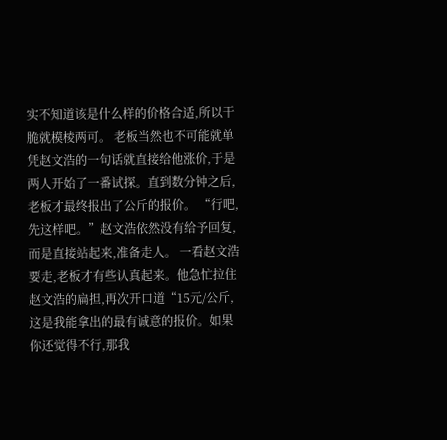实不知道该是什么样的价格合适,所以干脆就模棱两可。 老板当然也不可能就单凭赵文浩的一句话就直接给他涨价,于是两人开始了一番试探。直到数分钟之后,老板才最终报出了公斤的报价。 “行吧,先这样吧。”赵文浩依然没有给予回复,而是直接站起来,准备走人。 一看赵文浩要走,老板才有些认真起来。他急忙拉住赵文浩的扁担,再次开口道“15元/公斤,这是我能拿出的最有诚意的报价。如果你还觉得不行,那我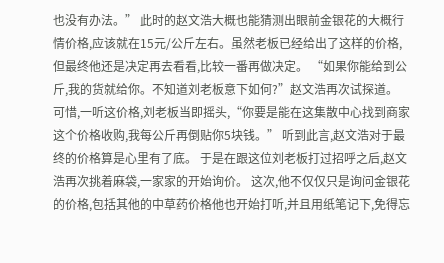也没有办法。” 此时的赵文浩大概也能猜测出眼前金银花的大概行情价格,应该就在15元/公斤左右。虽然老板已经给出了这样的价格,但最终他还是决定再去看看,比较一番再做决定。 “如果你能给到公斤,我的货就给你。不知道刘老板意下如何?”赵文浩再次试探道。 可惜,一听这价格,刘老板当即摇头,“你要是能在这集散中心找到商家这个价格收购,我每公斤再倒贴你5块钱。” 听到此言,赵文浩对于最终的价格算是心里有了底。 于是在跟这位刘老板打过招呼之后,赵文浩再次挑着麻袋,一家家的开始询价。 这次,他不仅仅只是询问金银花的价格,包括其他的中草药价格他也开始打听,并且用纸笔记下,免得忘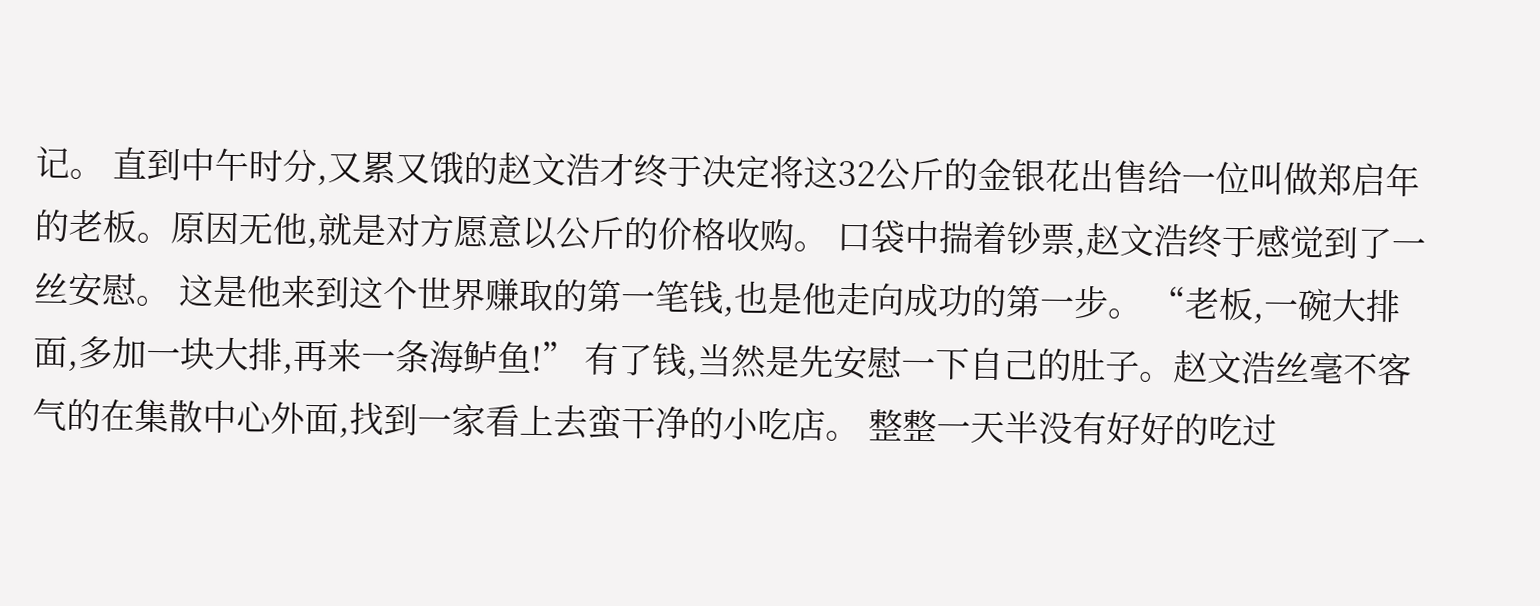记。 直到中午时分,又累又饿的赵文浩才终于决定将这32公斤的金银花出售给一位叫做郑启年的老板。原因无他,就是对方愿意以公斤的价格收购。 口袋中揣着钞票,赵文浩终于感觉到了一丝安慰。 这是他来到这个世界赚取的第一笔钱,也是他走向成功的第一步。 “老板,一碗大排面,多加一块大排,再来一条海鲈鱼!” 有了钱,当然是先安慰一下自己的肚子。赵文浩丝毫不客气的在集散中心外面,找到一家看上去蛮干净的小吃店。 整整一天半没有好好的吃过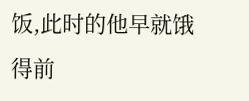饭,此时的他早就饿得前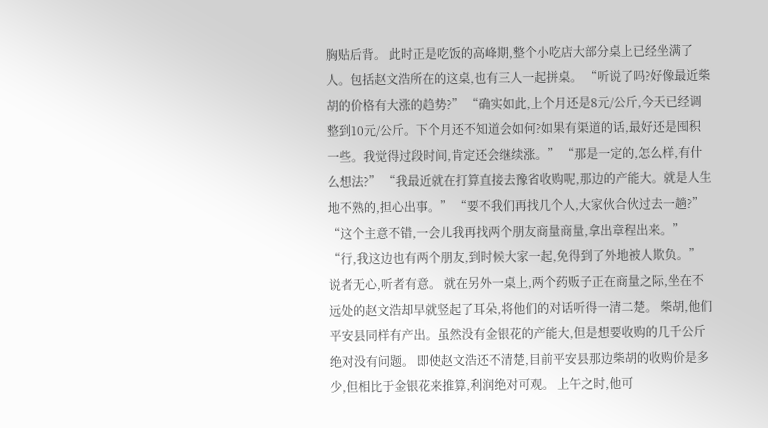胸贴后背。 此时正是吃饭的高峰期,整个小吃店大部分桌上已经坐满了人。包括赵文浩所在的这桌,也有三人一起拼桌。 “听说了吗?好像最近柴胡的价格有大涨的趋势?” “确实如此,上个月还是8元/公斤,今天已经调整到10元/公斤。下个月还不知道会如何?如果有渠道的话,最好还是囤积一些。我觉得过段时间,肯定还会继续涨。” “那是一定的,怎么样,有什么想法?” “我最近就在打算直接去豫省收购呢,那边的产能大。就是人生地不熟的,担心出事。” “要不我们再找几个人,大家伙合伙过去一趟?” “这个主意不错,一会儿我再找两个朋友商量商量,拿出章程出来。” “行,我这边也有两个朋友,到时候大家一起,免得到了外地被人欺负。” 说者无心,听者有意。 就在另外一桌上,两个药贩子正在商量之际,坐在不远处的赵文浩却早就竖起了耳朵,将他们的对话听得一清二楚。 柴胡,他们平安县同样有产出。虽然没有金银花的产能大,但是想要收购的几千公斤绝对没有问题。 即使赵文浩还不清楚,目前平安县那边柴胡的收购价是多少,但相比于金银花来推算,利润绝对可观。 上午之时,他可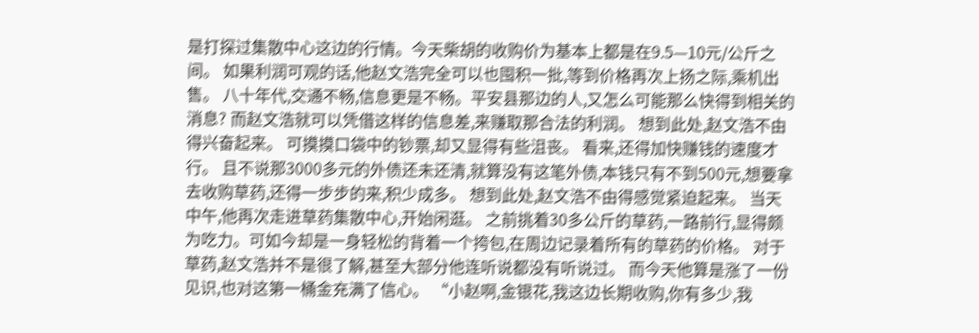是打探过集散中心这边的行情。今天柴胡的收购价为基本上都是在9.5—10元/公斤之间。 如果利润可观的话,他赵文浩完全可以也囤积一批,等到价格再次上扬之际,乘机出售。 八十年代,交通不畅,信息更是不畅。平安县那边的人,又怎么可能那么快得到相关的消息? 而赵文浩就可以凭借这样的信息差,来赚取那合法的利润。 想到此处,赵文浩不由得兴奋起来。 可摸摸口袋中的钞票,却又显得有些沮丧。 看来,还得加快赚钱的速度才行。 且不说那3000多元的外债还未还清,就算没有这笔外债,本钱只有不到500元,想要拿去收购草药,还得一步步的来,积少成多。 想到此处,赵文浩不由得感觉紧迫起来。 当天中午,他再次走进草药集散中心,开始闲逛。 之前挑着30多公斤的草药,一路前行,显得颇为吃力。可如今却是一身轻松的背着一个挎包,在周边记录着所有的草药的价格。 对于草药,赵文浩并不是很了解,甚至大部分他连听说都没有听说过。 而今天他算是涨了一份见识,也对这第一桶金充满了信心。 “小赵啊,金银花,我这边长期收购,你有多少,我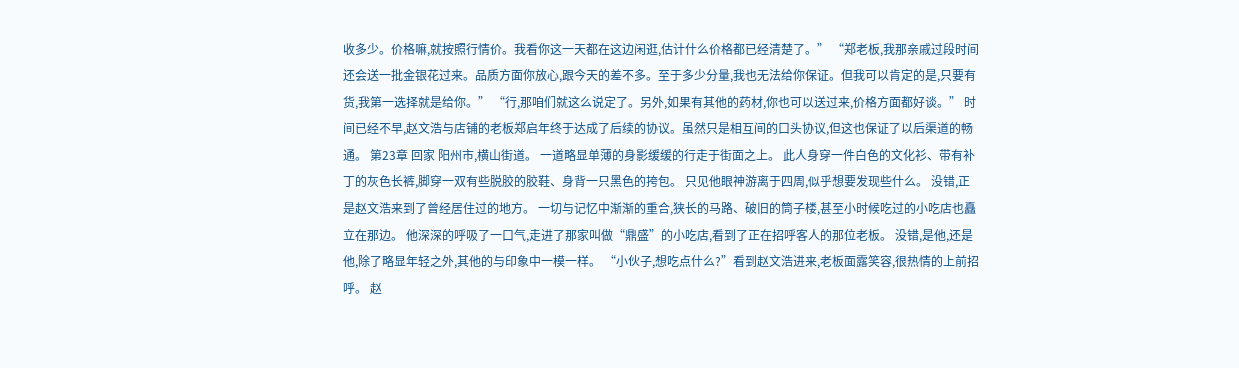收多少。价格嘛,就按照行情价。我看你这一天都在这边闲逛,估计什么价格都已经清楚了。” “郑老板,我那亲戚过段时间还会送一批金银花过来。品质方面你放心,跟今天的差不多。至于多少分量,我也无法给你保证。但我可以肯定的是,只要有货,我第一选择就是给你。” “行,那咱们就这么说定了。另外,如果有其他的药材,你也可以送过来,价格方面都好谈。” 时间已经不早,赵文浩与店铺的老板郑启年终于达成了后续的协议。虽然只是相互间的口头协议,但这也保证了以后渠道的畅通。 第23章 回家 阳州市,横山街道。 一道略显单薄的身影缓缓的行走于街面之上。 此人身穿一件白色的文化衫、带有补丁的灰色长裤,脚穿一双有些脱胶的胶鞋、身背一只黑色的挎包。 只见他眼神游离于四周,似乎想要发现些什么。 没错,正是赵文浩来到了曾经居住过的地方。 一切与记忆中渐渐的重合,狭长的马路、破旧的筒子楼,甚至小时候吃过的小吃店也矗立在那边。 他深深的呼吸了一口气,走进了那家叫做“鼎盛”的小吃店,看到了正在招呼客人的那位老板。 没错,是他,还是他,除了略显年轻之外,其他的与印象中一模一样。 “小伙子,想吃点什么?”看到赵文浩进来,老板面露笑容,很热情的上前招呼。 赵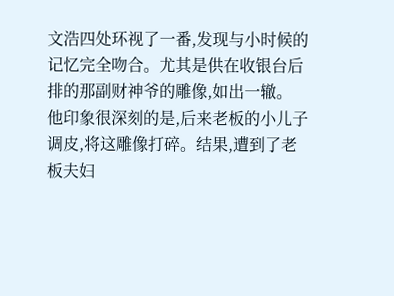文浩四处环视了一番,发现与小时候的记忆完全吻合。尤其是供在收银台后排的那副财神爷的雕像,如出一辙。 他印象很深刻的是,后来老板的小儿子调皮,将这雕像打碎。结果,遭到了老板夫妇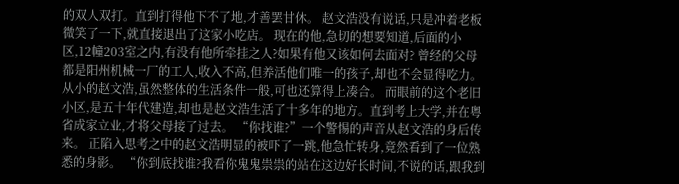的双人双打。直到打得他下不了地,才善罢甘休。 赵文浩没有说话,只是冲着老板微笑了一下,就直接退出了这家小吃店。 现在的他,急切的想要知道,后面的小区,12幢203室之内,有没有他所牵挂之人?如果有他又该如何去面对? 曾经的父母都是阳州机械一厂的工人,收入不高,但养活他们唯一的孩子,却也不会显得吃力。 从小的赵文浩,虽然整体的生活条件一般,可也还算得上凑合。 而眼前的这个老旧小区,是五十年代建造,却也是赵文浩生活了十多年的地方。直到考上大学,并在粤省成家立业,才将父母接了过去。 “你找谁?”一个警惕的声音从赵文浩的身后传来。 正陷入思考之中的赵文浩明显的被吓了一跳,他急忙转身,竟然看到了一位熟悉的身影。 “你到底找谁?我看你鬼鬼祟祟的站在这边好长时间,不说的话,跟我到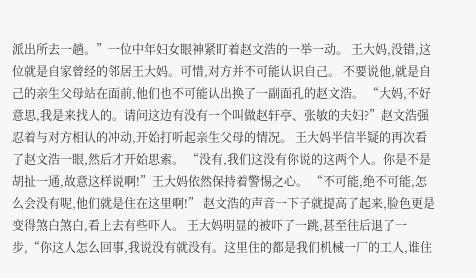派出所去一趟。”一位中年妇女眼神紧盯着赵文浩的一举一动。 王大妈,没错,这位就是自家曾经的邻居王大妈。可惜,对方并不可能认识自己。 不要说他,就是自己的亲生父母站在面前,他们也不可能认出换了一副面孔的赵文浩。 “大妈,不好意思,我是来找人的。请问这边有没有一个叫做赵轩亭、张敏的夫妇?”赵文浩强忍着与对方相认的冲动,开始打听起亲生父母的情况。 王大妈半信半疑的再次看了赵文浩一眼,然后才开始思索。 “没有,我们这没有你说的这两个人。你是不是胡扯一通,故意这样说啊!”王大妈依然保持着警惕之心。 “不可能,绝不可能,怎么会没有呢,他们就是住在这里啊!” 赵文浩的声音一下子就提高了起来,脸色更是变得煞白煞白,看上去有些吓人。 王大妈明显的被吓了一跳,甚至往后退了一步,“你这人怎么回事,我说没有就没有。这里住的都是我们机械一厂的工人,谁住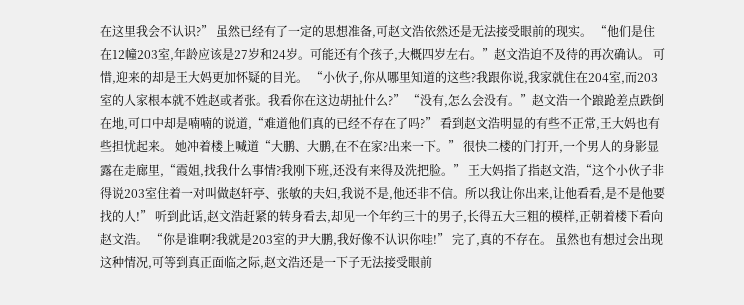在这里我会不认识?” 虽然已经有了一定的思想准备,可赵文浩依然还是无法接受眼前的现实。 “他们是住在12幢203室,年龄应该是27岁和24岁。可能还有个孩子,大概四岁左右。”赵文浩迫不及待的再次确认。 可惜,迎来的却是王大妈更加怀疑的目光。 “小伙子,你从哪里知道的这些?我跟你说,我家就住在204室,而203室的人家根本就不姓赵或者张。我看你在这边胡扯什么?” “没有,怎么会没有。”赵文浩一个踉跄差点跌倒在地,可口中却是喃喃的说道,“难道他们真的已经不存在了吗?” 看到赵文浩明显的有些不正常,王大妈也有些担忧起来。 她冲着楼上喊道“大鹏、大鹏,在不在家?出来一下。” 很快二楼的门打开,一个男人的身影显露在走廊里,“霞姐,找我什么事情?我刚下班,还没有来得及洗把脸。” 王大妈指了指赵文浩,“这个小伙子非得说203室住着一对叫做赵轩亭、张敏的夫妇,我说不是,他还非不信。所以我让你出来,让他看看,是不是他要找的人!” 听到此话,赵文浩赶紧的转身看去,却见一个年约三十的男子,长得五大三粗的模样,正朝着楼下看向赵文浩。 “你是谁啊?我就是203室的尹大鹏,我好像不认识你哇!” 完了,真的不存在。 虽然也有想过会出现这种情况,可等到真正面临之际,赵文浩还是一下子无法接受眼前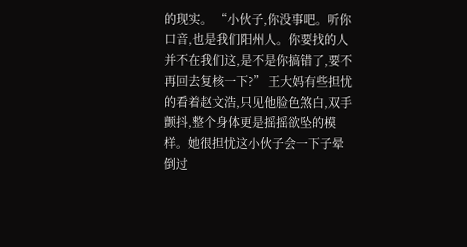的现实。 “小伙子,你没事吧。听你口音,也是我们阳州人。你要找的人并不在我们这,是不是你搞错了,要不再回去复核一下?” 王大妈有些担忧的看着赵文浩,只见他脸色煞白,双手颤抖,整个身体更是摇摇欲坠的模样。她很担忧这小伙子会一下子晕倒过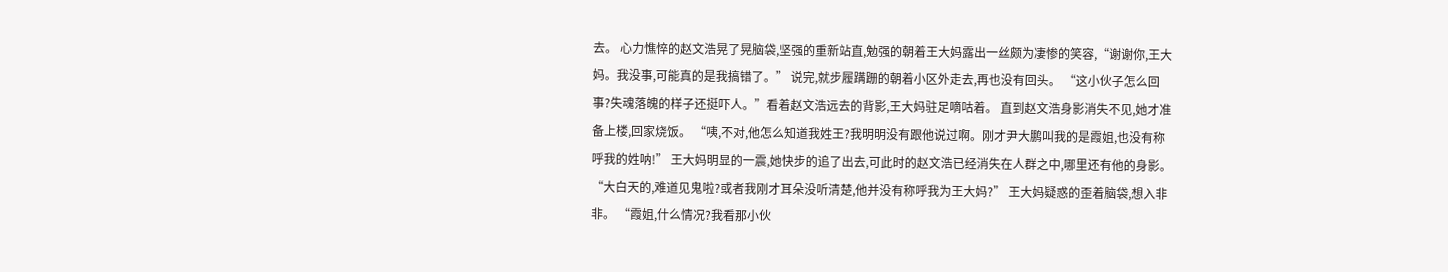去。 心力憔悴的赵文浩晃了晃脑袋,坚强的重新站直,勉强的朝着王大妈露出一丝颇为凄惨的笑容,“谢谢你,王大妈。我没事,可能真的是我搞错了。” 说完,就步履蹒跚的朝着小区外走去,再也没有回头。 “这小伙子怎么回事?失魂落魄的样子还挺吓人。”看着赵文浩远去的背影,王大妈驻足嘀咕着。 直到赵文浩身影消失不见,她才准备上楼,回家烧饭。 “咦,不对,他怎么知道我姓王?我明明没有跟他说过啊。刚才尹大鹏叫我的是霞姐,也没有称呼我的姓呐!” 王大妈明显的一震,她快步的追了出去,可此时的赵文浩已经消失在人群之中,哪里还有他的身影。 “大白天的,难道见鬼啦?或者我刚才耳朵没听清楚,他并没有称呼我为王大妈?” 王大妈疑惑的歪着脑袋,想入非非。 “霞姐,什么情况?我看那小伙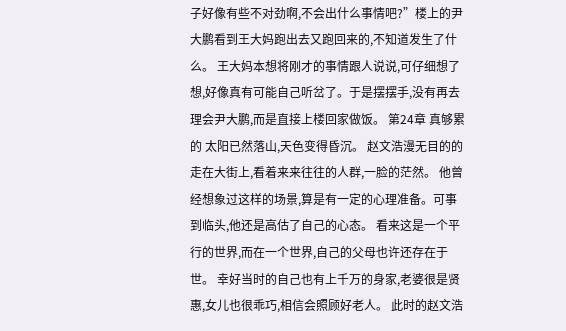子好像有些不对劲啊,不会出什么事情吧?”楼上的尹大鹏看到王大妈跑出去又跑回来的,不知道发生了什么。 王大妈本想将刚才的事情跟人说说,可仔细想了想,好像真有可能自己听岔了。于是摆摆手,没有再去理会尹大鹏,而是直接上楼回家做饭。 第24章 真够累的 太阳已然落山,天色变得昏沉。 赵文浩漫无目的的走在大街上,看着来来往往的人群,一脸的茫然。 他曾经想象过这样的场景,算是有一定的心理准备。可事到临头,他还是高估了自己的心态。 看来这是一个平行的世界,而在一个世界,自己的父母也许还存在于世。 幸好当时的自己也有上千万的身家,老婆很是贤惠,女儿也很乖巧,相信会照顾好老人。 此时的赵文浩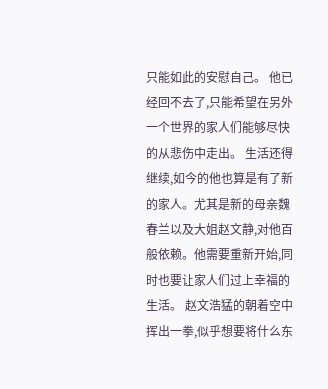只能如此的安慰自己。 他已经回不去了,只能希望在另外一个世界的家人们能够尽快的从悲伤中走出。 生活还得继续,如今的他也算是有了新的家人。尤其是新的母亲魏春兰以及大姐赵文静,对他百般依赖。他需要重新开始,同时也要让家人们过上幸福的生活。 赵文浩猛的朝着空中挥出一拳,似乎想要将什么东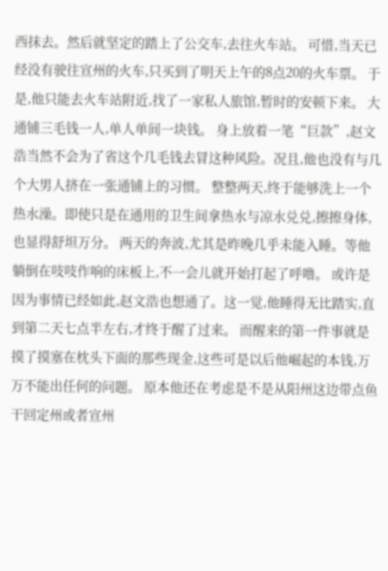西抹去。然后就坚定的踏上了公交车,去往火车站。 可惜,当天已经没有驶往宣州的火车,只买到了明天上午的8点20的火车票。 于是,他只能去火车站附近,找了一家私人旅馆,暂时的安顿下来。 大通铺三毛钱一人,单人单间一块钱。 身上放着一笔“巨款”,赵文浩当然不会为了省这个几毛钱去冒这种风险。况且,他也没有与几个大男人挤在一张通铺上的习惯。 整整两天,终于能够洗上一个热水澡。即使只是在通用的卫生间拿热水与凉水兑兑,擦擦身体,也显得舒坦万分。 两天的奔波,尤其是昨晚几乎未能入睡。等他躺倒在吱吱作响的床板上,不一会儿就开始打起了呼噜。 或许是因为事情已经如此,赵文浩也想通了。这一觉,他睡得无比踏实,直到第二天七点半左右,才终于醒了过来。 而醒来的第一件事就是摸了摸塞在枕头下面的那些现金,这些可是以后他崛起的本钱,万万不能出任何的问题。 原本他还在考虑是不是从阳州这边带点鱼干回定州或者宣州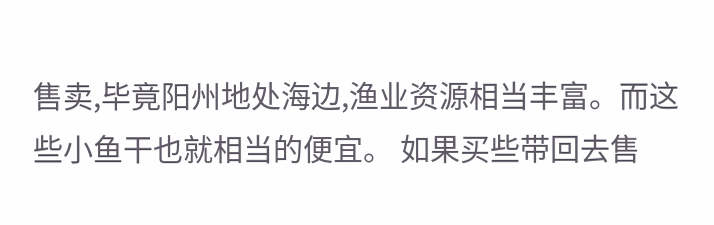售卖,毕竟阳州地处海边,渔业资源相当丰富。而这些小鱼干也就相当的便宜。 如果买些带回去售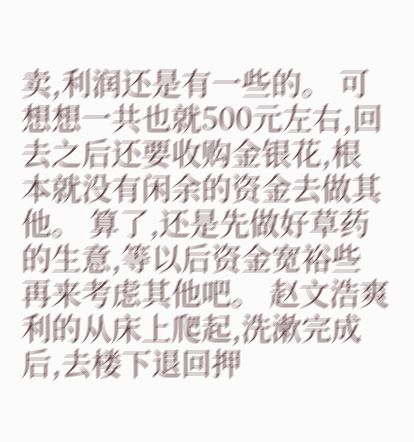卖,利润还是有一些的。 可想想一共也就500元左右,回去之后还要收购金银花,根本就没有闲余的资金去做其他。 算了,还是先做好草药的生意,等以后资金宽裕些再来考虑其他吧。 赵文浩爽利的从床上爬起,洗漱完成后,去楼下退回押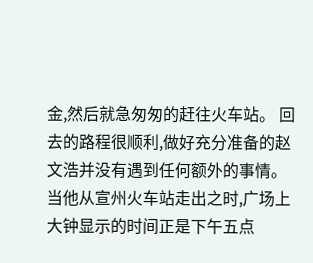金,然后就急匆匆的赶往火车站。 回去的路程很顺利,做好充分准备的赵文浩并没有遇到任何额外的事情。 当他从宣州火车站走出之时,广场上大钟显示的时间正是下午五点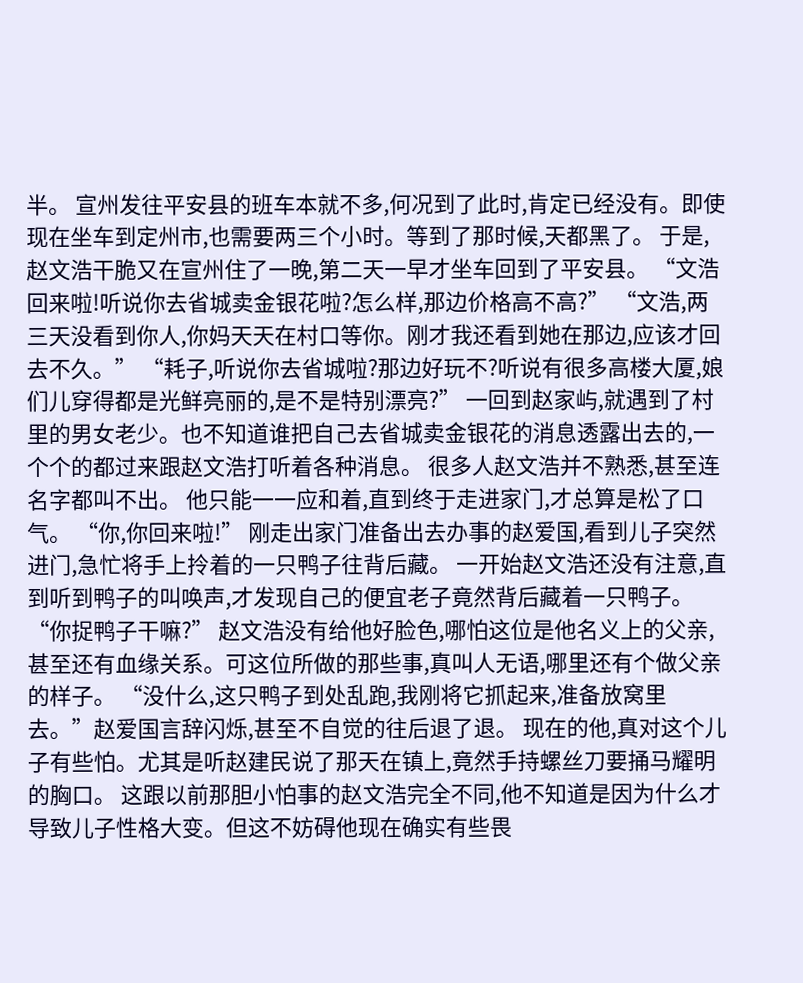半。 宣州发往平安县的班车本就不多,何况到了此时,肯定已经没有。即使现在坐车到定州市,也需要两三个小时。等到了那时候,天都黑了。 于是,赵文浩干脆又在宣州住了一晚,第二天一早才坐车回到了平安县。 “文浩回来啦!听说你去省城卖金银花啦?怎么样,那边价格高不高?” “文浩,两三天没看到你人,你妈天天在村口等你。刚才我还看到她在那边,应该才回去不久。” “耗子,听说你去省城啦?那边好玩不?听说有很多高楼大厦,娘们儿穿得都是光鲜亮丽的,是不是特别漂亮?” 一回到赵家屿,就遇到了村里的男女老少。也不知道谁把自己去省城卖金银花的消息透露出去的,一个个的都过来跟赵文浩打听着各种消息。 很多人赵文浩并不熟悉,甚至连名字都叫不出。 他只能一一应和着,直到终于走进家门,才总算是松了口气。 “你,你回来啦!” 刚走出家门准备出去办事的赵爱国,看到儿子突然进门,急忙将手上拎着的一只鸭子往背后藏。 一开始赵文浩还没有注意,直到听到鸭子的叫唤声,才发现自己的便宜老子竟然背后藏着一只鸭子。 “你捉鸭子干嘛?” 赵文浩没有给他好脸色,哪怕这位是他名义上的父亲,甚至还有血缘关系。可这位所做的那些事,真叫人无语,哪里还有个做父亲的样子。 “没什么,这只鸭子到处乱跑,我刚将它抓起来,准备放窝里去。”赵爱国言辞闪烁,甚至不自觉的往后退了退。 现在的他,真对这个儿子有些怕。尤其是听赵建民说了那天在镇上,竟然手持螺丝刀要捅马耀明的胸口。 这跟以前那胆小怕事的赵文浩完全不同,他不知道是因为什么才导致儿子性格大变。但这不妨碍他现在确实有些畏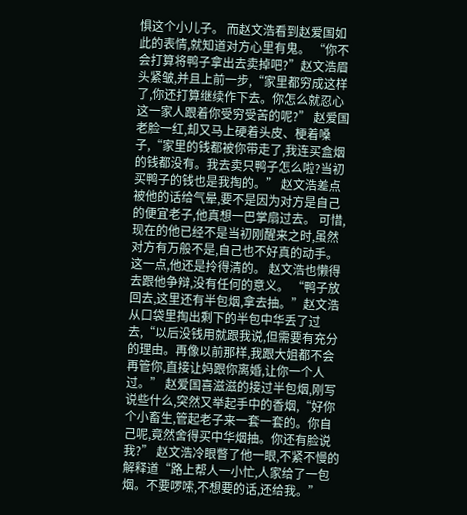惧这个小儿子。 而赵文浩看到赵爱国如此的表情,就知道对方心里有鬼。 “你不会打算将鸭子拿出去卖掉吧?”赵文浩眉头紧皱,并且上前一步,“家里都穷成这样了,你还打算继续作下去。你怎么就忍心这一家人跟着你受穷受苦的呢?” 赵爱国老脸一红,却又马上硬着头皮、梗着嗓子,“家里的钱都被你带走了,我连买盒烟的钱都没有。我去卖只鸭子怎么啦?当初买鸭子的钱也是我掏的。” 赵文浩差点被他的话给气晕,要不是因为对方是自己的便宜老子,他真想一巴掌扇过去。 可惜,现在的他已经不是当初刚醒来之时,虽然对方有万般不是,自己也不好真的动手。这一点,他还是拎得清的。 赵文浩也懒得去跟他争辩,没有任何的意义。 “鸭子放回去,这里还有半包烟,拿去抽。”赵文浩从口袋里掏出剩下的半包中华丢了过去,“以后没钱用就跟我说,但需要有充分的理由。再像以前那样,我跟大姐都不会再管你,直接让妈跟你离婚,让你一个人过。” 赵爱国喜滋滋的接过半包烟,刚写说些什么,突然又举起手中的香烟,“好你个小畜生,管起老子来一套一套的。你自己呢,竟然舍得买中华烟抽。你还有脸说我?” 赵文浩冷眼瞥了他一眼,不紧不慢的解释道“路上帮人一小忙,人家给了一包烟。不要啰嗦,不想要的话,还给我。”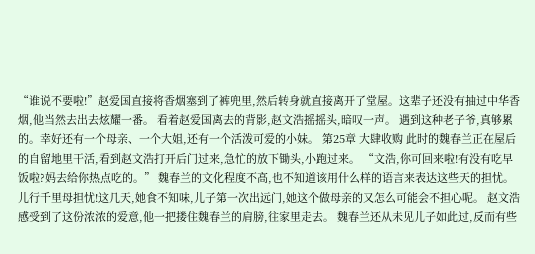“谁说不要啦!”赵爱国直接将香烟塞到了裤兜里,然后转身就直接离开了堂屋。这辈子还没有抽过中华香烟,他当然去出去炫耀一番。 看着赵爱国离去的背影,赵文浩摇摇头,暗叹一声。 遇到这种老子爷,真够累的。幸好还有一个母亲、一个大姐,还有一个活泼可爱的小妹。 第25章 大肆收购 此时的魏春兰正在屋后的自留地里干活,看到赵文浩打开后门过来,急忙的放下锄头,小跑过来。 “文浩,你可回来啦!有没有吃早饭啦?妈去给你热点吃的。” 魏春兰的文化程度不高,也不知道该用什么样的语言来表达这些天的担忧。 儿行千里母担忧!这几天,她食不知味,儿子第一次出远门,她这个做母亲的又怎么可能会不担心呢。 赵文浩感受到了这份浓浓的爱意,他一把搂住魏春兰的肩膀,往家里走去。 魏春兰还从未见儿子如此过,反而有些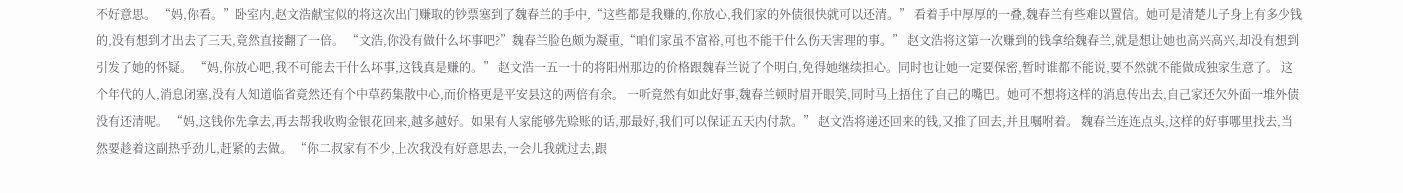不好意思。 “妈,你看。”卧室内,赵文浩献宝似的将这次出门赚取的钞票塞到了魏春兰的手中,“这些都是我赚的,你放心,我们家的外债很快就可以还清。” 看着手中厚厚的一叠,魏春兰有些难以置信。她可是清楚儿子身上有多少钱的,没有想到才出去了三天,竟然直接翻了一倍。 “文浩,你没有做什么坏事吧?”魏春兰脸色颇为凝重,“咱们家虽不富裕,可也不能干什么伤天害理的事。” 赵文浩将这第一次赚到的钱拿给魏春兰,就是想让她也高兴高兴,却没有想到引发了她的怀疑。 “妈,你放心吧,我不可能去干什么坏事,这钱真是赚的。” 赵文浩一五一十的将阳州那边的价格跟魏春兰说了个明白,免得她继续担心。同时也让她一定要保密,暂时谁都不能说,要不然就不能做成独家生意了。 这个年代的人,消息闭塞,没有人知道临省竟然还有个中草药集散中心,而价格更是平安县这的两倍有余。 一听竟然有如此好事,魏春兰顿时眉开眼笑,同时马上捂住了自己的嘴巴。她可不想将这样的消息传出去,自己家还欠外面一堆外债没有还清呢。 “妈,这钱你先拿去,再去帮我收购金银花回来,越多越好。如果有人家能够先赊账的话,那最好,我们可以保证五天内付款。” 赵文浩将递还回来的钱,又推了回去,并且嘱咐着。 魏春兰连连点头,这样的好事哪里找去,当然要趁着这副热乎劲儿,赶紧的去做。 “你二叔家有不少,上次我没有好意思去,一会儿我就过去,跟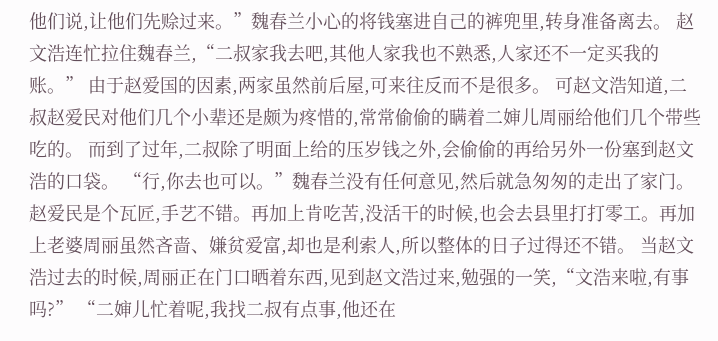他们说,让他们先赊过来。”魏春兰小心的将钱塞进自己的裤兜里,转身准备离去。 赵文浩连忙拉住魏春兰,“二叔家我去吧,其他人家我也不熟悉,人家还不一定买我的账。” 由于赵爱国的因素,两家虽然前后屋,可来往反而不是很多。 可赵文浩知道,二叔赵爱民对他们几个小辈还是颇为疼惜的,常常偷偷的瞒着二婶儿周丽给他们几个带些吃的。 而到了过年,二叔除了明面上给的压岁钱之外,会偷偷的再给另外一份塞到赵文浩的口袋。 “行,你去也可以。”魏春兰没有任何意见,然后就急匆匆的走出了家门。 赵爱民是个瓦匠,手艺不错。再加上肯吃苦,没活干的时候,也会去县里打打零工。再加上老婆周丽虽然吝啬、嫌贫爱富,却也是利索人,所以整体的日子过得还不错。 当赵文浩过去的时候,周丽正在门口晒着东西,见到赵文浩过来,勉强的一笑,“文浩来啦,有事吗?” “二婶儿忙着呢,我找二叔有点事,他还在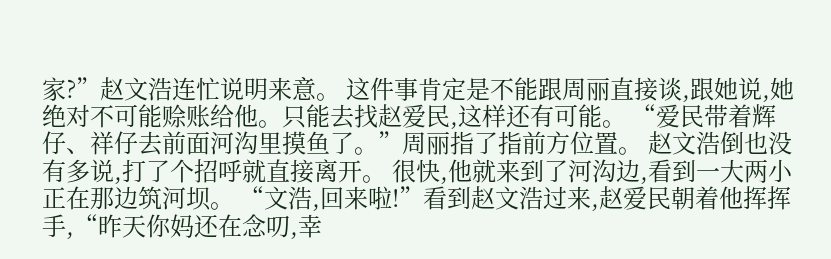家?”赵文浩连忙说明来意。 这件事肯定是不能跟周丽直接谈,跟她说,她绝对不可能赊账给他。只能去找赵爱民,这样还有可能。 “爱民带着辉仔、祥仔去前面河沟里摸鱼了。”周丽指了指前方位置。 赵文浩倒也没有多说,打了个招呼就直接离开。 很快,他就来到了河沟边,看到一大两小正在那边筑河坝。 “文浩,回来啦!”看到赵文浩过来,赵爱民朝着他挥挥手,“昨天你妈还在念叨,幸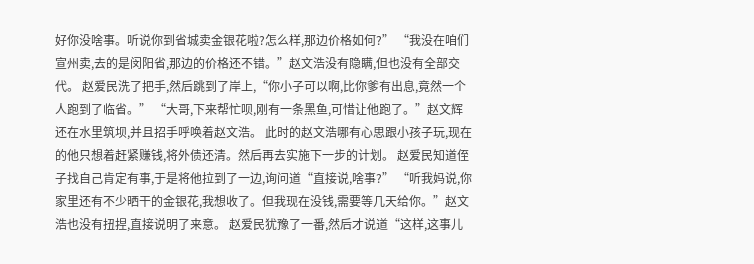好你没啥事。听说你到省城卖金银花啦?怎么样,那边价格如何?” “我没在咱们宣州卖,去的是闵阳省,那边的价格还不错。”赵文浩没有隐瞒,但也没有全部交代。 赵爱民洗了把手,然后跳到了岸上,“你小子可以啊,比你爹有出息,竟然一个人跑到了临省。” “大哥,下来帮忙呗,刚有一条黑鱼,可惜让他跑了。”赵文辉还在水里筑坝,并且招手呼唤着赵文浩。 此时的赵文浩哪有心思跟小孩子玩,现在的他只想着赶紧赚钱,将外债还清。然后再去实施下一步的计划。 赵爱民知道侄子找自己肯定有事,于是将他拉到了一边,询问道“直接说,啥事?” “听我妈说,你家里还有不少晒干的金银花,我想收了。但我现在没钱,需要等几天给你。”赵文浩也没有扭捏,直接说明了来意。 赵爱民犹豫了一番,然后才说道“这样,这事儿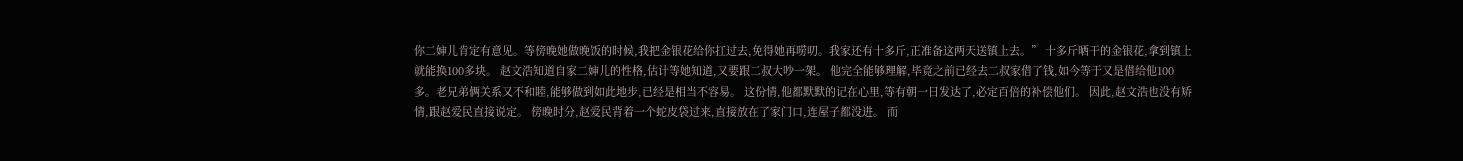你二婶儿肯定有意见。等傍晚她做晚饭的时候,我把金银花给你扛过去,免得她再唠叨。我家还有十多斤,正准备这两天送镇上去。” 十多斤晒干的金银花,拿到镇上就能换100多块。 赵文浩知道自家二婶儿的性格,估计等她知道,又要跟二叔大吵一架。 他完全能够理解,毕竟之前已经去二叔家借了钱,如今等于又是借给他100多。老兄弟俩关系又不和睦,能够做到如此地步,已经是相当不容易。 这份情,他都默默的记在心里,等有朝一日发达了,必定百倍的补偿他们。 因此,赵文浩也没有矫情,跟赵爱民直接说定。 傍晚时分,赵爱民背着一个蛇皮袋过来,直接放在了家门口,连屋子都没进。 而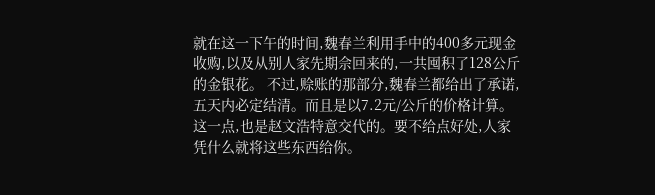就在这一下午的时间,魏春兰利用手中的400多元现金收购,以及从别人家先期佘回来的,一共囤积了128公斤的金银花。 不过,赊账的那部分,魏春兰都给出了承诺,五天内必定结清。而且是以7.2元/公斤的价格计算。 这一点,也是赵文浩特意交代的。要不给点好处,人家凭什么就将这些东西给你。